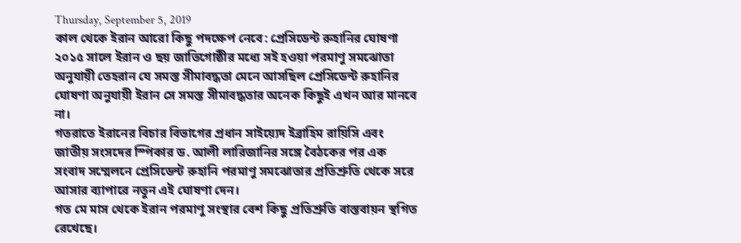Thursday, September 5, 2019
কাল থেকে ইরান আরো কিছু পদক্ষেপ নেবে: প্রেসিডেন্ট রুহানির ঘোষণা
২০১৫ সালে ইরান ও ছয় জাতিগোষ্ঠীর মধ্যে সই হওয়া পরমাণু সমঝোতা অনুযায়ী তেহরান যে সমস্ত সীমাবদ্ধতা মেনে আসছিল প্রেসিডেন্ট রুহানির ঘোষণা অনুযায়ী ইরান সে সমস্ত সীমাবদ্ধতার অনেক কিছুই এখন আর মানবে না।
গতরাতে ইরানের বিচার বিভাগের প্রধান সাইয়্যেদ ইব্রাহিম রায়িসি এবং জাতীয় সংসদের স্পিকার ড. আলী লারিজানির সঙ্গে বৈঠকের পর এক সংবাদ সম্মেলনে প্রেসিডেন্ট রুহানি পরমাণু সমঝোতার প্রতিশ্রুতি থেকে সরে আসার ব্যাপারে নতুন এই ঘোষণা দেন।
গত মে মাস থেকে ইরান পরমাণু সংস্থার বেশ কিছু প্রতিশ্রুতি বাস্তবায়ন স্থগিত রেখেছে।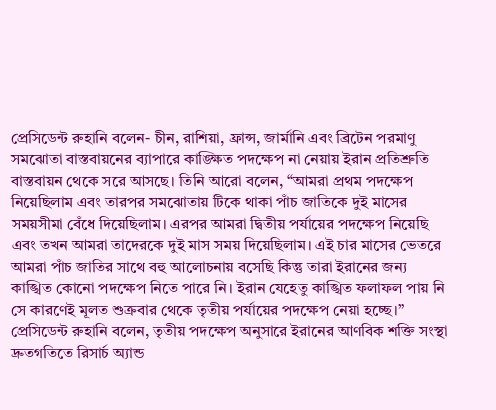প্রেসিডেন্ট রুহানি বলেন- চীন, রাশিয়া, ফ্রান্স, জার্মানি এবং ব্রিটেন পরমাণু সমঝোতা বাস্তবায়নের ব্যাপারে কাঙ্ক্ষিত পদক্ষেপ না নেয়ায় ইরান প্রতিশ্রুতি বাস্তবায়ন থেকে সরে আসছে। তিনি আরো বলেন, “আমরা প্রথম পদক্ষেপ নিয়েছিলাম এবং তারপর সমঝোতায় টিকে থাকা পাঁচ জাতিকে দুই মাসের সময়সীমা বেঁধে দিয়েছিলাম। এরপর আমরা দ্বিতীয় পর্যায়ের পদক্ষেপ নিয়েছি এবং তখন আমরা তাদেরকে দুই মাস সময় দিয়েছিলাম। এই চার মাসের ভেতরে আমরা পাঁচ জাতির সাথে বহু আলোচনায় বসেছি কিন্তু তারা ইরানের জন্য কাঙ্খিত কোনো পদক্ষেপ নিতে পারে নি। ইরান যেহেতু কাঙ্খিত ফলাফল পায় নি সে কারণেই মূলত শুক্রবার থেকে তৃতীয় পর্যায়ের পদক্ষেপ নেয়া হচ্ছে।”
প্রেসিডেন্ট রুহানি বলেন, তৃতীয় পদক্ষেপ অনুসারে ইরানের আণবিক শক্তি সংস্থা দ্রুতগতিতে রিসার্চ অ্যান্ড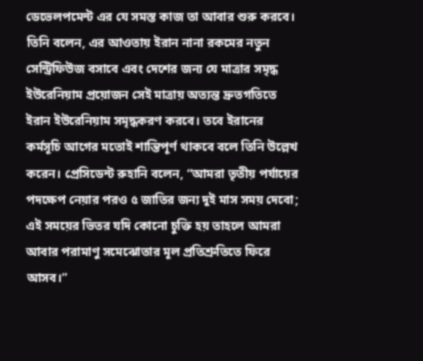ডেভেলপমেন্ট এর যে সমস্ত কাজ তা আবার শুরু করবে। তিনি বলেন, এর আওতায় ইরান নানা রকমের নতুন সেন্ট্রিফিউজ বসাবে এবং দেশের জন্য যে মাত্রার সমৃদ্ধ ইউরেনিয়াম প্রয়োজন সেই মাত্রায় অত্যন্ত দ্রুতগতিতে ইরান ইউরেনিয়াম সমৃদ্ধকরণ করবে। তবে ইরানের কর্মসূচি আগের মতোই শান্তিপূর্ণ থাকবে বলে তিনি উল্লেখ করেন। প্রেসিডেন্ট রুহানি বলেন, “আমরা তৃতীয় পর্যায়ের পদক্ষেপ নেয়ার পরও ৫ জাতির জন্য দুই মাস সময় দেবো; এই সময়ের ভিতর যদি কোনো চুক্তি হয় তাহলে আমরা আবার পরামাণু সমেঝোতার মূল প্রতিশ্রুতিতে ফিরে আসব।”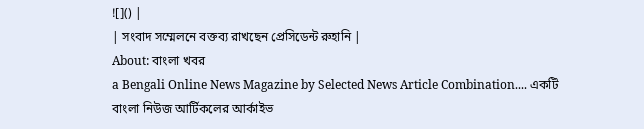![]() |
| সংবাদ সম্মেলনে বক্তব্য রাখছেন প্রেসিডেন্ট রুহানি |
About: বাংলা খবর
a Bengali Online News Magazine by Selected News Article Combination.... একটি বাংলা নিউজ আর্টিকলের আর্কাইভ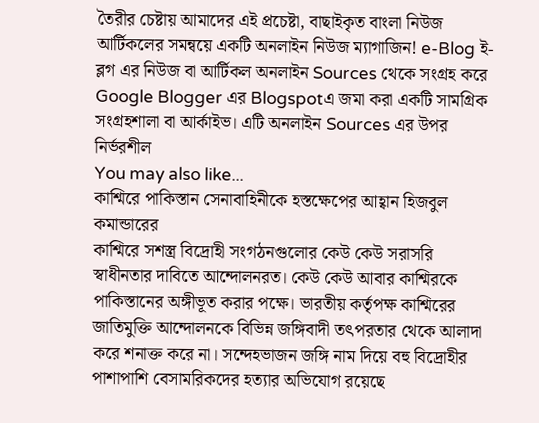তৈরীর চেষ্টায় আমাদের এই প্রচেষ্টা, বাছাইকৃত বাংলা নিউজ আর্টিকলের সমন্বয়ে একটি অনলাইন নিউজ ম্যাগাজিন! e-Blog ই-ব্লগ এর নিউজ বা আর্টিকল অনলাইন Sources থেকে সংগ্রহ করে Google Blogger এর Blogspotএ জমা করা একটি সামগ্রিক সংগ্রহশালা বা আর্কাইভ। এটি অনলাইন Sources এর উপর নির্ভরশীল
You may also like...
কাশ্মিরে পাকিস্তান সেনাবাহিনীকে হস্তক্ষেপের আহ্বান হিজবুল কমান্ডারের
কাশ্মিরে সশস্ত্র বিদ্রোহী সংগঠনগুলোর কেউ কেউ সরাসরি স্বাধীনতার দাবিতে আন্দোলনরত। কেউ কেউ আবার কাশ্মিরকে পাকিস্তানের অঙ্গীভূত করার পক্ষে। ভারতীয় কর্তৃপক্ষ কাশ্মিরের জাতিমুক্তি আন্দোলনকে বিভিন্ন জঙ্গিবাদী তৎপরতার থেকে আলাদা করে শনাক্ত করে না। সন্দেহভাজন জঙ্গি নাম দিয়ে বহু বিদ্রোহীর পাশাপাশি বেসামরিকদের হত্যার অভিযোগ রয়েছে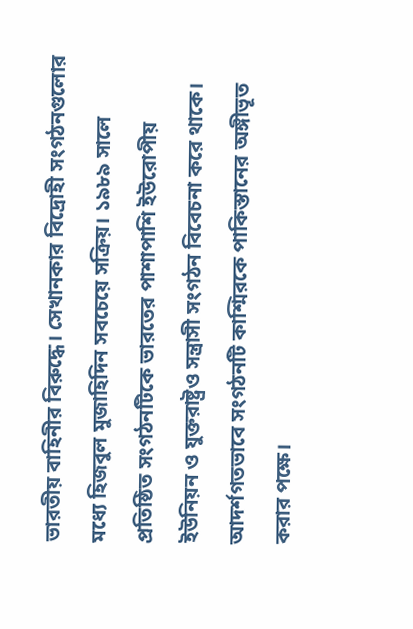ভারতীয় বাহিনীর বিরুদ্ধে। সেখানকার বিদ্রোহী সংগঠনগুলোর মধ্যে হিজবুল মুজাহিদিন সবচেয়ে সক্রিয়। ১৯৮৯ সালে প্রতিষ্ঠিত সংগঠনটিকে ভারতের পাশাপাশি ইউরোপীয় ইউনিয়ন ও যুক্তরাষ্ট্রও সন্ত্রাসী সংগঠন বিবেচনা করে থাকে। আদর্শগতভাবে সংগঠনটি কাশ্মিরকে পাকিস্তানের অঙ্গীভূত করার পক্ষে।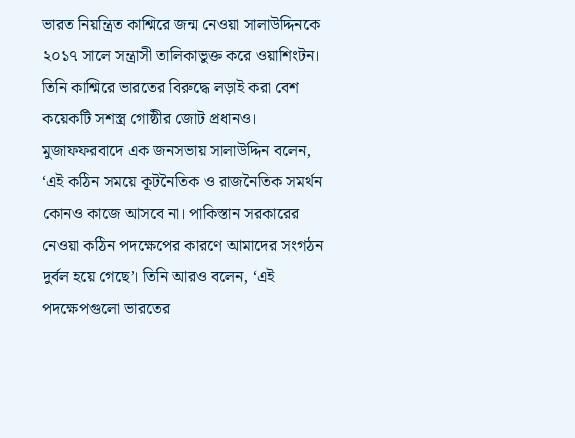ভারত নিয়ন্ত্রিত কাশ্মিরে জন্ম নেওয়া সালাউদ্দিনকে ২০১৭ সালে সন্ত্রাসী তালিকাভুক্ত করে ওয়াশিংটন। তিনি কাশ্মিরে ভারতের বিরুদ্ধে লড়াই করা বেশ কয়েকটি সশস্ত্র গোষ্ঠীর জোট প্রধানও।
মুজাফফরবাদে এক জনসভায় সালাউদ্দিন বলেন, ‘এই কঠিন সময়ে কূটনৈতিক ও রাজনৈতিক সমর্থন কোনও কাজে আসবে না। পাকিস্তান সরকারের নেওয়া কঠিন পদক্ষেপের কারণে আমাদের সংগঠন দুর্বল হয়ে গেছে’। তিনি আরও বলেন, ‘এই পদক্ষেপগুলো ভারতের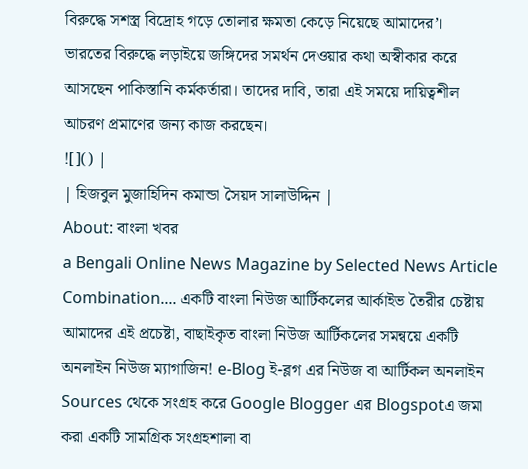বিরুদ্ধে সশস্ত্র বিদ্রোহ গড়ে তোলার ক্ষমতা কেড়ে নিয়েছে আমাদের’।
ভারতের বিরুদ্ধে লড়াইয়ে জঙ্গিদের সমর্থন দেওয়ার কথা অস্বীকার করে আসছেন পাকিস্তানি কর্মকর্তারা। তাদের দাবি, তারা এই সময়ে দায়িত্বশীল আচরণ প্রমাণের জন্য কাজ করছেন।
![]() |
| হিজবুল মুজাহিদিন কমান্ডা সৈয়দ সালাউদ্দিন |
About: বাংলা খবর
a Bengali Online News Magazine by Selected News Article Combination.... একটি বাংলা নিউজ আর্টিকলের আর্কাইভ তৈরীর চেষ্টায় আমাদের এই প্রচেষ্টা, বাছাইকৃত বাংলা নিউজ আর্টিকলের সমন্বয়ে একটি অনলাইন নিউজ ম্যাগাজিন! e-Blog ই-ব্লগ এর নিউজ বা আর্টিকল অনলাইন Sources থেকে সংগ্রহ করে Google Blogger এর Blogspotএ জমা করা একটি সামগ্রিক সংগ্রহশালা বা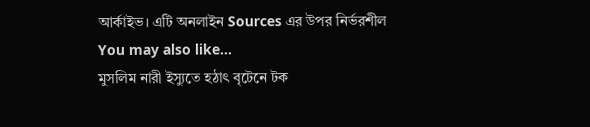আর্কাইভ। এটি অনলাইন Sources এর উপর নির্ভরশীল
You may also like...
মুসলিম নারী ইস্যুতে হঠাৎ বৃটেনে টক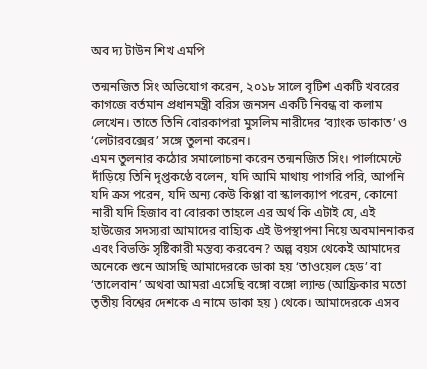অব দ্য টাউন শিখ এমপি

তন্মনজিত সিং অভিযোগ করেন, ২০১৮ সালে বৃটিশ একটি খবরের কাগজে বর্তমান প্রধানমন্ত্রী বরিস জনসন একটি নিবন্ধ বা কলাম লেখেন। তাতে তিনি বোরকাপরা মুসলিম নারীদের ‘ব্যাংক ডাকাত’ ও ‘লেটারবক্সের’ সঙ্গে তুলনা করেন।
এমন তুলনার কঠোর সমালোচনা করেন তন্মনজিত সিং। পার্লামেন্টে দাঁড়িয়ে তিনি দৃপ্তকণ্ঠে বলেন, যদি আমি মাথায় পাগরি পরি, আপনি যদি ক্রস পরেন, যদি অন্য কেউ কিপ্পা বা স্কালক্যাপ পরেন, কোনো নারী যদি হিজাব বা বোরকা তাহলে এর অর্থ কি এটাই যে, এই হাউজের সদস্যরা আমাদের বাহ্যিক এই উপস্থাপনা নিয়ে অবমাননাকর এবং বিভক্তি সৃষ্টিকারী মন্তব্য করবেন? অল্প বয়স থেকেই আমাদের অনেকে শুনে আসছি আমাদেরকে ডাকা হয় ‘তাওয়েল হেড’ বা ‘তালেবান’ অথবা আমরা এসেছি বঙ্গো বঙ্গো ল্যান্ড (আফ্রিকার মতো তৃতীয় বিশ্বের দেশকে এ নামে ডাকা হয় ) থেকে। আমাদেরকে এসব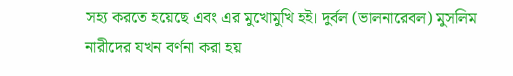সহ্য করতে হয়েছে এবং এর মুখোমুখি হই। দুর্বল (ভালনারেবল) মুসলিম নারীদের যখন বর্ণনা করা হয়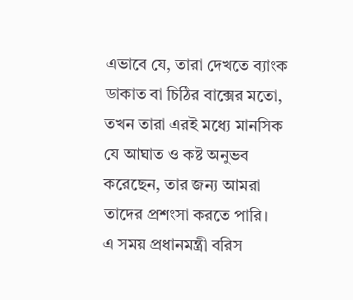এভাবে যে, তারা দেখতে ব্যাংক ডাকাত বা চিঠির বাক্সের মতো, তখন তারা এরই মধ্যে মানসিক যে আঘাত ও কষ্ট অনুভব করেছেন, তার জন্য আমরা তাদের প্রশংসা করতে পারি।
এ সময় প্রধানমন্ত্রী বরিস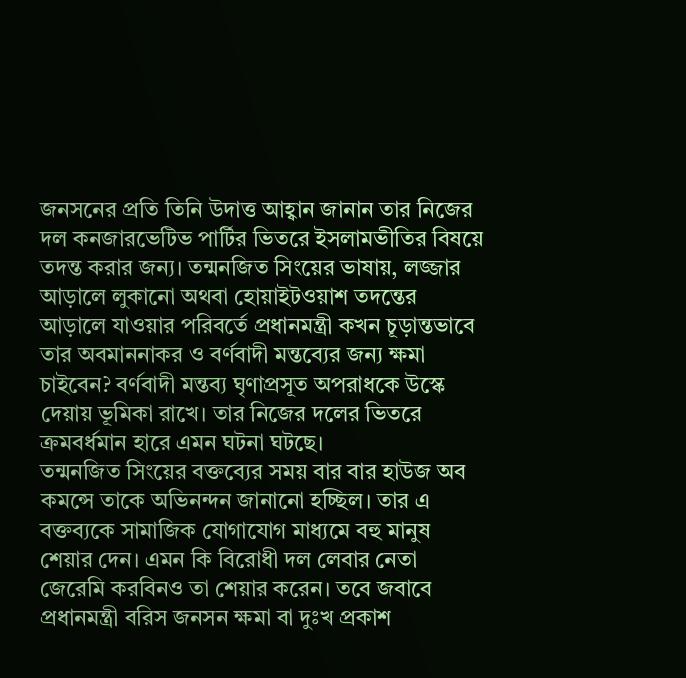জনসনের প্রতি তিনি উদাত্ত আহ্বান জানান তার নিজের দল কনজারভেটিভ পার্টির ভিতরে ইসলামভীতির বিষয়ে তদন্ত করার জন্য। তন্মনজিত সিংয়ের ভাষায়, লজ্জার আড়ালে লুকানো অথবা হোয়াইটওয়াশ তদন্তের আড়ালে যাওয়ার পরিবর্তে প্রধানমন্ত্রী কখন চূড়ান্তভাবে তার অবমাননাকর ও বর্ণবাদী মন্তব্যের জন্য ক্ষমা চাইবেন? বর্ণবাদী মন্তব্য ঘৃণাপ্রসূত অপরাধকে উস্কে দেয়ায় ভূমিকা রাখে। তার নিজের দলের ভিতরে ক্রমবর্ধমান হারে এমন ঘটনা ঘটছে।
তন্মনজিত সিংয়ের বক্তব্যের সময় বার বার হাউজ অব কমন্সে তাকে অভিনন্দন জানানো হচ্ছিল। তার এ বক্তব্যকে সামাজিক যোগাযোগ মাধ্যমে বহু মানুষ শেয়ার দেন। এমন কি বিরোধী দল লেবার নেতা জেরেমি করবিনও তা শেয়ার করেন। তবে জবাবে প্রধানমন্ত্রী বরিস জনসন ক্ষমা বা দুঃখ প্রকাশ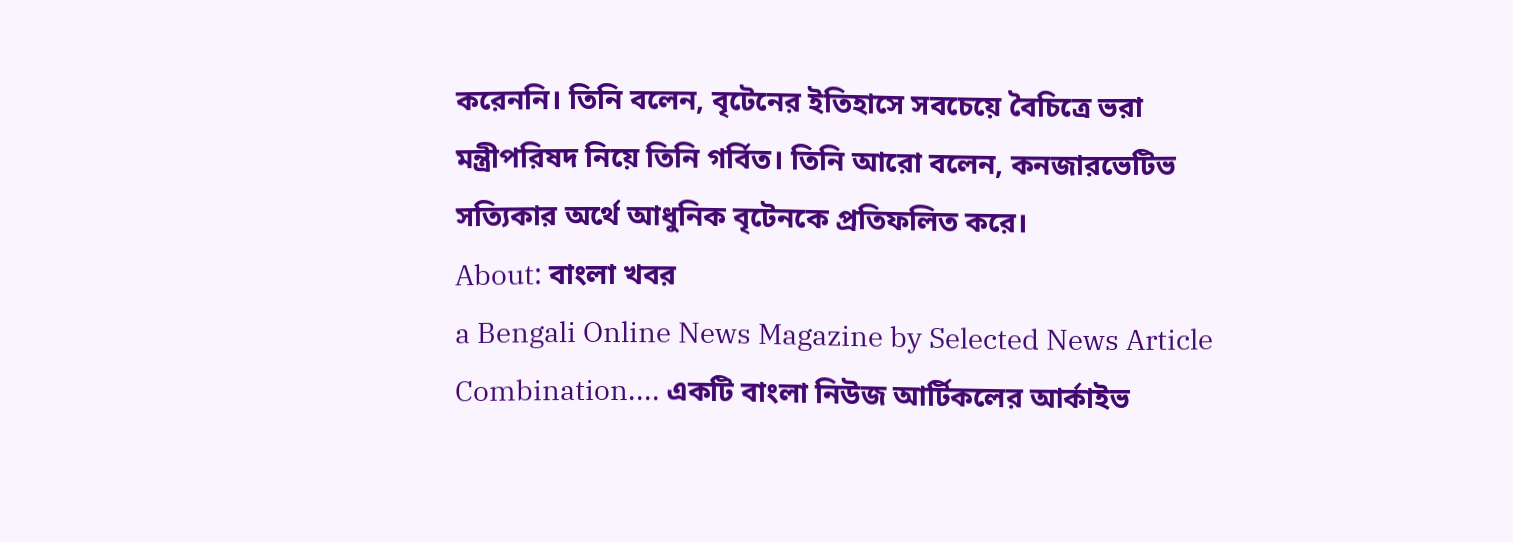করেননি। তিনি বলেন, বৃটেনের ইতিহাসে সবচেয়ে বৈচিত্রে ভরা মন্ত্রীপরিষদ নিয়ে তিনি গর্বিত। তিনি আরো বলেন, কনজারভেটিভ সত্যিকার অর্থে আধুনিক বৃটেনকে প্রতিফলিত করে।
About: বাংলা খবর
a Bengali Online News Magazine by Selected News Article Combination.... একটি বাংলা নিউজ আর্টিকলের আর্কাইভ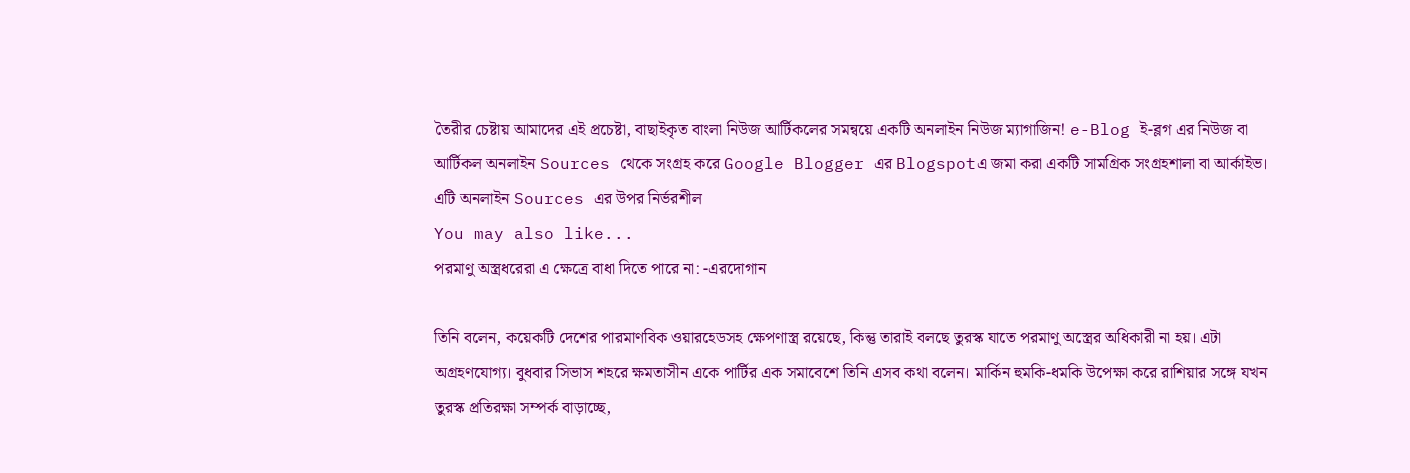তৈরীর চেষ্টায় আমাদের এই প্রচেষ্টা, বাছাইকৃত বাংলা নিউজ আর্টিকলের সমন্বয়ে একটি অনলাইন নিউজ ম্যাগাজিন! e-Blog ই-ব্লগ এর নিউজ বা আর্টিকল অনলাইন Sources থেকে সংগ্রহ করে Google Blogger এর Blogspotএ জমা করা একটি সামগ্রিক সংগ্রহশালা বা আর্কাইভ। এটি অনলাইন Sources এর উপর নির্ভরশীল
You may also like...
পরমাণু অস্ত্রধরেরা এ ক্ষেত্রে বাধা দিতে পারে না: -এরদোগান

তিনি বলেন, কয়েকটি দেশের পারমাণবিক ওয়ারহেডসহ ক্ষেপণাস্ত্র রয়েছে, কিন্তু তারাই বলছে তুরস্ক যাতে পরমাণু অস্ত্রের অধিকারী না হয়। এটা অগ্রহণযোগ্য। বুধবার সিভাস শহরে ক্ষমতাসীন একে পার্টির এক সমাবেশে তিনি এসব কথা বলেন। মার্কিন হুমকি-ধমকি উপেক্ষা করে রাশিয়ার সঙ্গে যখন তুরস্ক প্রতিরক্ষা সম্পর্ক বাড়াচ্ছে,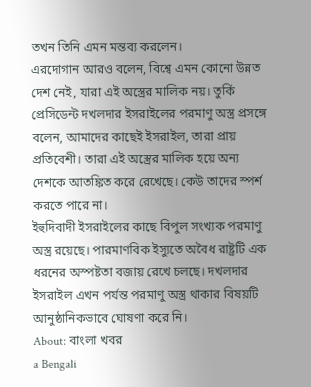তখন তিনি এমন মন্তব্য করলেন।
এরদোগান আরও বলেন, বিশ্বে এমন কোনো উন্নত দেশ নেই, যারা এই অস্ত্রের মালিক নয়। তুর্কি প্রেসিডেন্ট দখলদার ইসরাইলের পরমাণু অস্ত্র প্রসঙ্গে বলেন, আমাদের কাছেই ইসরাইল, তারা প্রায় প্রতিবেশী। তারা এই অস্ত্রের মালিক হয়ে অন্য দেশকে আতঙ্কিত করে রেখেছে। কেউ তাদের স্পর্শ করতে পারে না।
ইহুদিবাদী ইসরাইলের কাছে বিপুল সংখ্যক পরমাণু অস্ত্র রয়েছে। পারমাণবিক ইস্যুতে অবৈধ রাষ্ট্রটি এক ধরনের অস্পষ্টতা বজায় রেখে চলছে। দখলদার ইসরাইল এখন পর্যন্ত পরমাণু অস্ত্র থাকার বিষয়টি আনুষ্ঠানিকভাবে ঘোষণা করে নি।
About: বাংলা খবর
a Bengali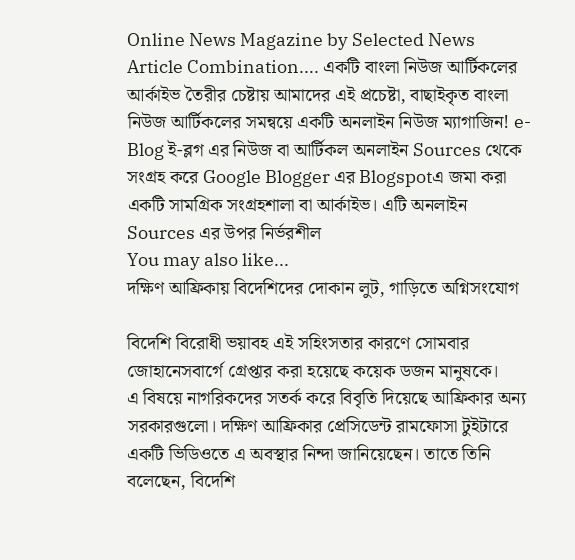Online News Magazine by Selected News Article Combination.... একটি বাংলা নিউজ আর্টিকলের আর্কাইভ তৈরীর চেষ্টায় আমাদের এই প্রচেষ্টা, বাছাইকৃত বাংলা নিউজ আর্টিকলের সমন্বয়ে একটি অনলাইন নিউজ ম্যাগাজিন! e-Blog ই-ব্লগ এর নিউজ বা আর্টিকল অনলাইন Sources থেকে সংগ্রহ করে Google Blogger এর Blogspotএ জমা করা একটি সামগ্রিক সংগ্রহশালা বা আর্কাইভ। এটি অনলাইন Sources এর উপর নির্ভরশীল
You may also like...
দক্ষিণ আফ্রিকায় বিদেশিদের দোকান লুট, গাড়িতে অগ্নিসংযোগ

বিদেশি বিরোধী ভয়াবহ এই সহিংসতার কারণে সোমবার জোহানেসবার্গে গ্রেপ্তার করা হয়েছে কয়েক ডজন মানুষকে।
এ বিষয়ে নাগরিকদের সতর্ক করে বিবৃতি দিয়েছে আফ্রিকার অন্য সরকারগুলো। দক্ষিণ আফ্রিকার প্রেসিডেন্ট রামফোসা টুইটারে একটি ভিডিওতে এ অবস্থার নিন্দা জানিয়েছেন। তাতে তিনি বলেছেন, বিদেশি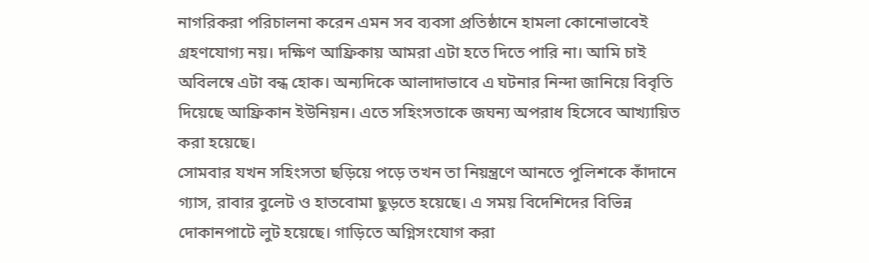নাগরিকরা পরিচালনা করেন এমন সব ব্যবসা প্রতিষ্ঠানে হামলা কোনোভাবেই গ্রহণযোগ্য নয়। দক্ষিণ আফ্রিকায় আমরা এটা হতে দিতে পারি না। আমি চাই অবিলম্বে এটা বন্ধ হোক। অন্যদিকে আলাদাভাবে এ ঘটনার নিন্দা জানিয়ে বিবৃতি দিয়েছে আফ্রিকান ইউনিয়ন। এতে সহিংসতাকে জঘন্য অপরাধ হিসেবে আখ্যায়িত করা হয়েছে।
সোমবার যখন সহিংসতা ছড়িয়ে পড়ে তখন তা নিয়ন্ত্রণে আনতে পুলিশকে কাঁদানে গ্যাস, রাবার বুলেট ও হাতবোমা ছুড়তে হয়েছে। এ সময় বিদেশিদের বিভিন্ন দোকানপাটে লুট হয়েছে। গাড়িতে অগ্নিসংযোগ করা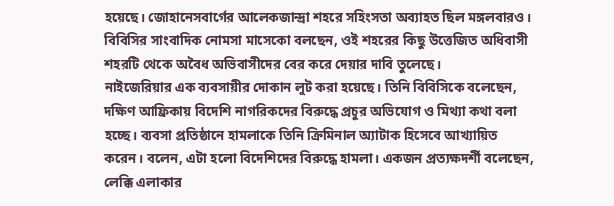হয়েছে। জোহানেসবার্গের আলেকজান্দ্রা শহরে সহিংসতা অব্যাহত ছিল মঙ্গলবারও। বিবিসির সাংবাদিক নোমসা মাসেকো বলছেন, ওই শহরের কিছু উত্তেজিত অধিবাসী শহরটি থেকে অবৈধ অভিবাসীদের বের করে দেয়ার দাবি তুলেছে।
নাইজেরিয়ার এক ব্যবসায়ীর দোকান লুট করা হয়েছে। তিনি বিবিসিকে বলেছেন, দক্ষিণ আফ্রিকায় বিদেশি নাগরিকদের বিরুদ্ধে প্রচুর অভিযোগ ও মিথ্যা কথা বলা হচ্ছে। ব্যবসা প্রতিষ্ঠানে হামলাকে তিনি ক্রিমিনাল অ্যাটাক হিসেবে আখ্যায়িত করেন। বলেন, এটা হলো বিদেশিদের বিরুদ্ধে হামলা। একজন প্রত্যক্ষদর্শী বলেছেন, লেক্কি এলাকার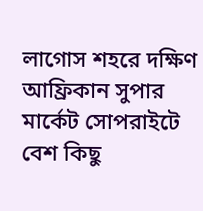লাগোস শহরে দক্ষিণ আফ্রিকান সুপার মার্কেট সোপরাইটে বেশ কিছু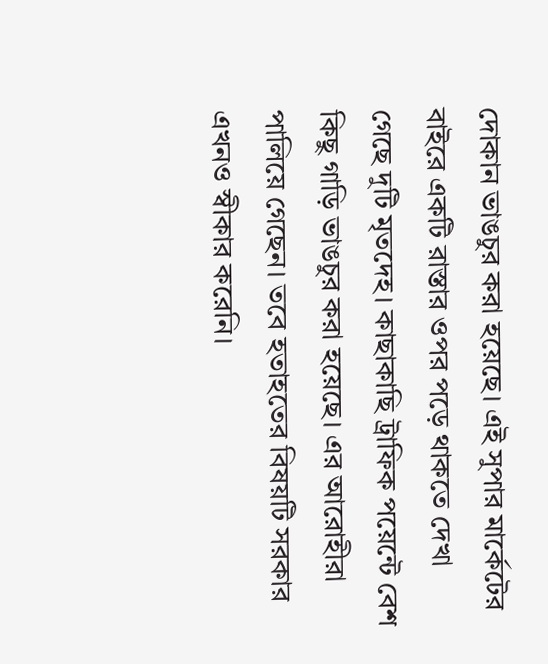দোকান ভাঙচুর করা হয়েছে। এই সুপার মার্কেটের বাইরে একটি রাস্তার ওপর পড়ে থাকতে দেখা গেছে দুটি মৃতদেহ। কাছাকাছি ট্রাফিক পয়েন্টে বেশ কিছু গাড়ি ভাঙচুর করা হয়েছে। এর আরোহীরা পালিয়ে গেছেন। তবে হতাহতের বিষয়টি সরকার এখনও স্বীকার করেনি।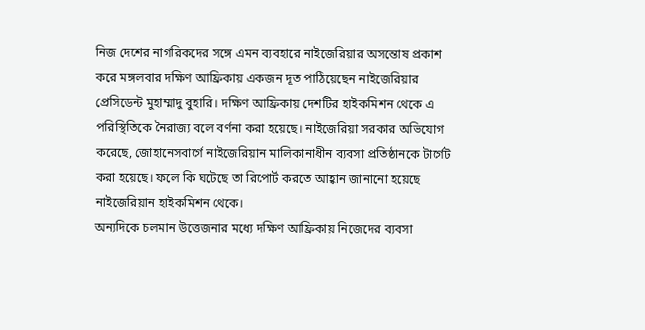নিজ দেশের নাগরিকদের সঙ্গে এমন ব্যবহারে নাইজেরিয়ার অসন্তোষ প্রকাশ করে মঙ্গলবার দক্ষিণ আফ্রিকায় একজন দূত পাঠিয়েছেন নাইজেরিয়ার প্রেসিডেন্ট মুহাম্মাদু বুহারি। দক্ষিণ আফ্রিকায় দেশটির হাইকমিশন থেকে এ পরিস্থিতিকে নৈরাজ্য বলে বর্ণনা করা হয়েছে। নাইজেরিয়া সরকার অভিযোগ করেছে, জোহানেসবার্গে নাইজেরিয়ান মালিকানাধীন ব্যবসা প্রতিষ্ঠানকে টার্গেট করা হয়েছে। ফলে কি ঘটেছে তা রিপোর্ট করতে আহ্বান জানানো হয়েছে নাইজেরিয়ান হাইকমিশন থেকে।
অন্যদিকে চলমান উত্তেজনার মধ্যে দক্ষিণ আফ্রিকায় নিজেদের ব্যবসা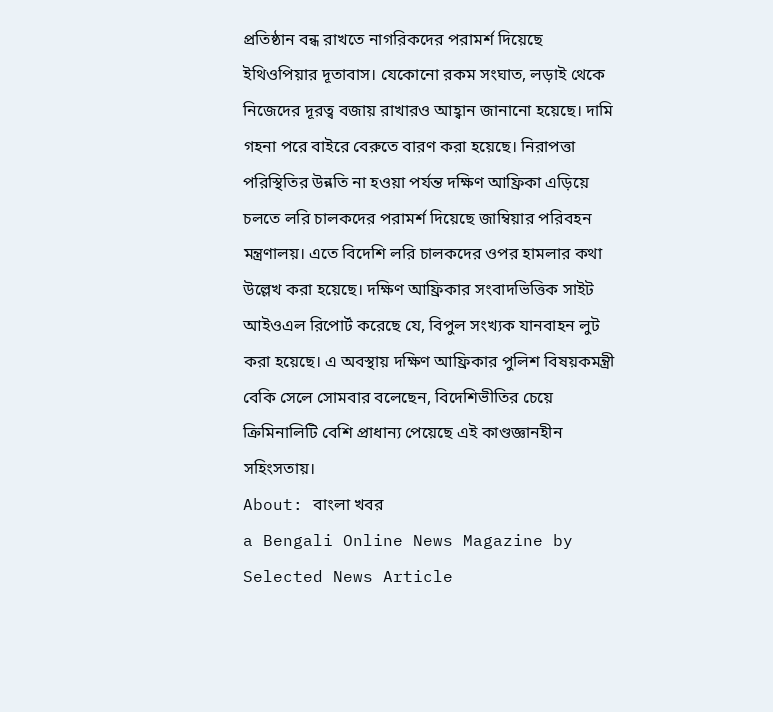প্রতিষ্ঠান বন্ধ রাখতে নাগরিকদের পরামর্শ দিয়েছে ইথিওপিয়ার দূতাবাস। যেকোনো রকম সংঘাত, লড়াই থেকে নিজেদের দূরত্ব বজায় রাখারও আহ্বান জানানো হয়েছে। দামি গহনা পরে বাইরে বেরুতে বারণ করা হয়েছে। নিরাপত্তা পরিস্থিতির উন্নতি না হওয়া পর্যন্ত দক্ষিণ আফ্রিকা এড়িয়ে চলতে লরি চালকদের পরামর্শ দিয়েছে জাম্বিয়ার পরিবহন মন্ত্রণালয়। এতে বিদেশি লরি চালকদের ওপর হামলার কথা উল্লেখ করা হয়েছে। দক্ষিণ আফ্রিকার সংবাদভিত্তিক সাইট আইওএল রিপোর্ট করেছে যে, বিপুল সংখ্যক যানবাহন লুট করা হয়েছে। এ অবস্থায় দক্ষিণ আফ্রিকার পুলিশ বিষয়কমন্ত্রী বেকি সেলে সোমবার বলেছেন, বিদেশিভীতির চেয়ে ক্রিমিনালিটি বেশি প্রাধান্য পেয়েছে এই কাণ্ডজ্ঞানহীন সহিংসতায়।
About: বাংলা খবর
a Bengali Online News Magazine by Selected News Article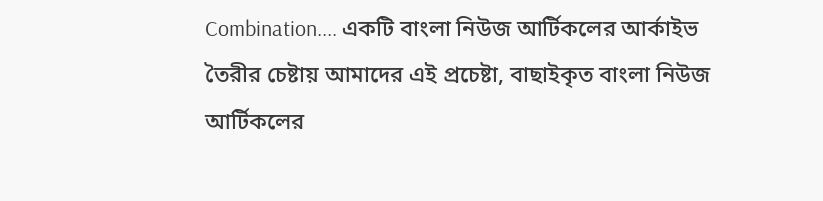Combination.... একটি বাংলা নিউজ আর্টিকলের আর্কাইভ তৈরীর চেষ্টায় আমাদের এই প্রচেষ্টা, বাছাইকৃত বাংলা নিউজ আর্টিকলের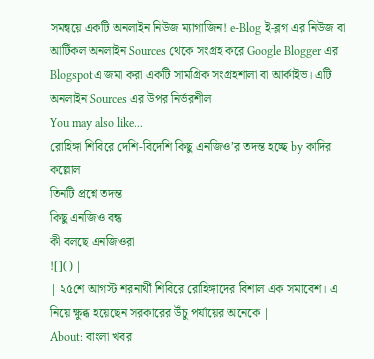সমন্বয়ে একটি অনলাইন নিউজ ম্যাগাজিন! e-Blog ই-ব্লগ এর নিউজ বা আর্টিকল অনলাইন Sources থেকে সংগ্রহ করে Google Blogger এর Blogspotএ জমা করা একটি সামগ্রিক সংগ্রহশালা বা আর্কাইভ। এটি অনলাইন Sources এর উপর নির্ভরশীল
You may also like...
রোহিঙ্গা শিবিরে দেশি-বিদেশি কিছু এনজিও’র তদন্ত হচ্ছে by কাদির কল্লোল
তিনটি প্রশ্নে তদন্ত
কিছু এনজিও বন্ধ
কী বলছে এনজিওরা
![]() |
| ২৫শে আগস্ট শরনার্থী শিবিরে রোহিঙ্গাদের বিশাল এক সমাবেশ। এ নিয়ে ক্ষুব্ধ হয়েছেন সরকারের উঁচু পর্যায়ের অনেকে |
About: বাংলা খবর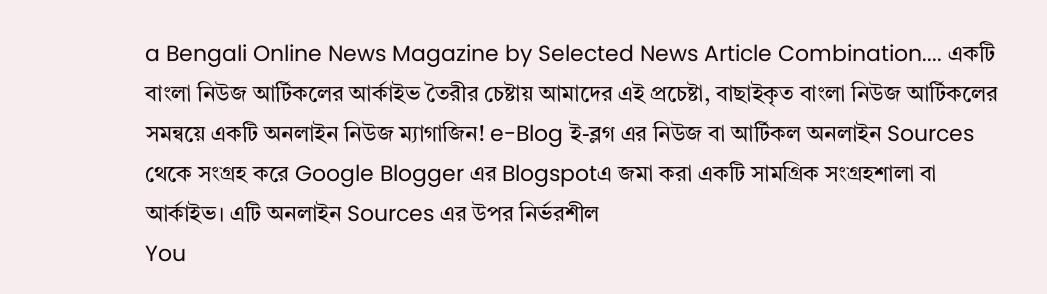a Bengali Online News Magazine by Selected News Article Combination.... একটি বাংলা নিউজ আর্টিকলের আর্কাইভ তৈরীর চেষ্টায় আমাদের এই প্রচেষ্টা, বাছাইকৃত বাংলা নিউজ আর্টিকলের সমন্বয়ে একটি অনলাইন নিউজ ম্যাগাজিন! e-Blog ই-ব্লগ এর নিউজ বা আর্টিকল অনলাইন Sources থেকে সংগ্রহ করে Google Blogger এর Blogspotএ জমা করা একটি সামগ্রিক সংগ্রহশালা বা আর্কাইভ। এটি অনলাইন Sources এর উপর নির্ভরশীল
You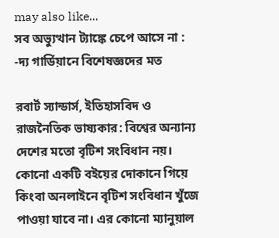may also like...
সব অভ্যুত্থান ট্যাঙ্কে চেপে আসে না : -দ্য গার্ডিয়ানে বিশেষজ্ঞদের মত

রবার্ট স্যান্ডার্স, ইতিহাসবিদ ও রাজনৈতিক ভাষ্যকার: বিশ্বের অন্যান্য দেশের মতো বৃটিশ সংবিধান নয়। কোনো একটি বইয়ের দোকানে গিয়ে কিংবা অনলাইনে বৃটিশ সংবিধান খুঁজে পাওয়া যাবে না। এর কোনো ম্যানুয়াল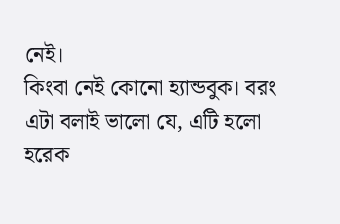নেই।
কিংবা নেই কোনো হ্যান্ডবুক। বরং এটা বলাই ভালো যে, এটি হলো হরেক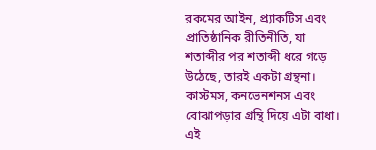রকমের আইন, প্র্যাকটিস এবং প্রাতিষ্ঠানিক রীতিনীতি, যা শতাব্দীর পর শতাব্দী ধরে গড়ে উঠেছে, তারই একটা গ্রন্থনা। কাস্টমস, কনভেনশনস এবং বোঝাপড়ার গ্রন্থি দিয়ে এটা বাধা। এই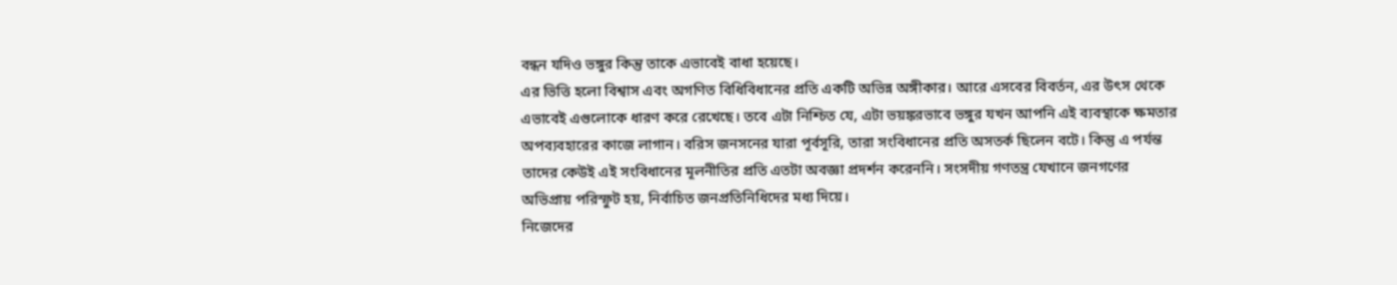বন্ধন যদিও ভঙ্গুর কিন্তু তাকে এভাবেই বাধা হয়েছে।
এর ভিত্তি হলো বিশ্বাস এবং অগণিত বিধিবিধানের প্রতি একটি অভিন্ন অঙ্গীকার। আরে এসবের বিবর্তন, এর উৎস থেকে এভাবেই এগুলোকে ধারণ করে রেখেছে। তবে এটা নিশ্চিত যে, এটা ভয়ঙ্করভাবে ভঙ্গুর যখন আপনি এই ব্যবস্থাকে ক্ষমতার অপব্যবহারের কাজে লাগান। বরিস জনসনের যারা পূর্বসূরি, তারা সংবিধানের প্রতি অসতর্ক ছিলেন বটে। কিন্তু এ পর্যন্ত তাদের কেউই এই সংবিধানের মূলনীতির প্রতি এতটা অবজ্ঞা প্রদর্শন করেননি। সংসদীয় গণতন্ত্র যেখানে জনগণের অভিপ্রায় পরিস্ফুট হয়, নির্বাচিত জনপ্রতিনিধিদের মধ্য দিয়ে।
নিজেদের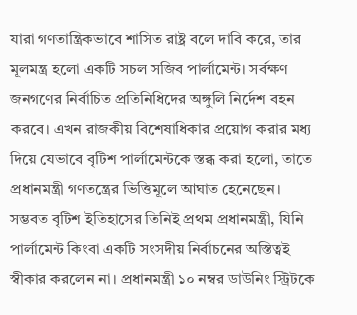যারা গণতান্ত্রিকভাবে শাসিত রাষ্ট্র বলে দাবি করে, তার মূলমন্ত্র হলো একটি সচল সজিব পার্লামেন্ট। সর্বক্ষণ জনগণের নির্বাচিত প্রতিনিধিদের অঙ্গুলি নির্দেশ বহন করবে। এখন রাজকীয় বিশেষাধিকার প্রয়োগ করার মধ্য দিয়ে যেভাবে বৃটিশ পার্লামেন্টকে স্তব্ধ করা হলো, তাতে প্রধানমন্ত্রী গণতন্ত্রের ভিত্তিমূলে আঘাত হেনেছেন। সম্ভবত বৃটিশ ইতিহাসের তিনিই প্রথম প্রধানমন্ত্রী, যিনি পার্লামেন্ট কিংবা একটি সংসদীয় নির্বাচনের অস্তিত্বই স্বীকার করলেন না। প্রধানমন্ত্রী ১০ নম্বর ডাউনিং স্ট্রিটকে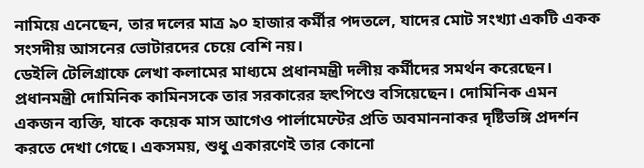নামিয়ে এনেছেন, তার দলের মাত্র ৯০ হাজার কর্মীর পদতলে, যাদের মোট সংখ্যা একটি একক সংসদীয় আসনের ভোটারদের চেয়ে বেশি নয়।
ডেইলি টেলিগ্রাফে লেখা কলামের মাধ্যমে প্রধানমন্ত্রী দলীয় কর্মীদের সমর্থন করেছেন।
প্রধানমন্ত্রী দোমিনিক কামিনসকে তার সরকারের হৃৎপিণ্ডে বসিয়েছেন। দোমিনিক এমন একজন ব্যক্তি, যাকে কয়েক মাস আগেও পার্লামেন্টের প্রতি অবমাননাকর দৃষ্টিভঙ্গি প্রদর্শন করতে দেখা গেছে। একসময়, শুধু একারণেই তার কোনো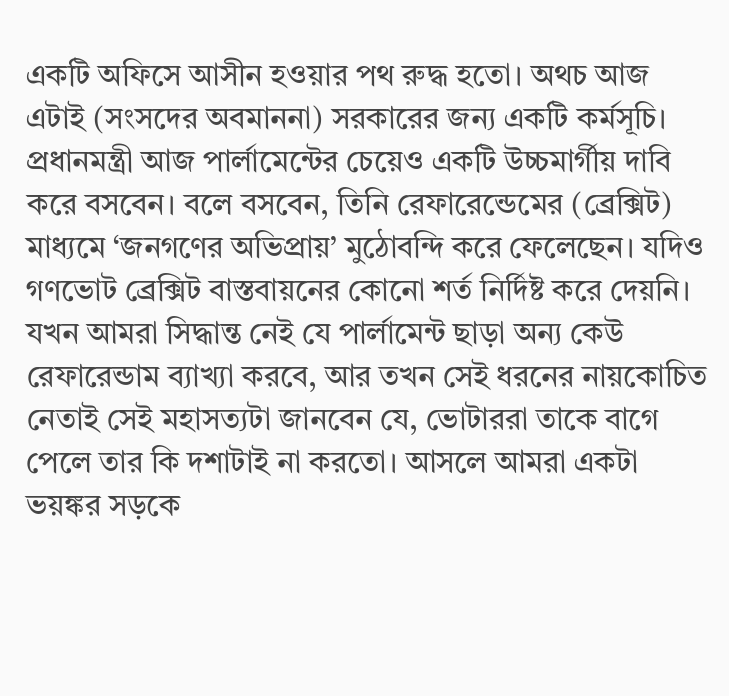একটি অফিসে আসীন হওয়ার পথ রুদ্ধ হতো। অথচ আজ এটাই (সংসদের অবমাননা) সরকারের জন্য একটি কর্মসূচি।
প্রধানমন্ত্রী আজ পার্লামেন্টের চেয়েও একটি উচ্চমার্গীয় দাবি করে বসবেন। বলে বসবেন, তিনি রেফারেন্ডেমের (ব্রেক্সিট) মাধ্যমে ‘জনগণের অভিপ্রায়’ মুঠোবন্দি করে ফেলেছেন। যদিও গণভোট ব্রেক্সিট বাস্তবায়নের কোনো শর্ত নির্দিষ্ট করে দেয়নি। যখন আমরা সিদ্ধান্ত নেই যে পার্লামেন্ট ছাড়া অন্য কেউ রেফারেন্ডাম ব্যাখ্যা করবে, আর তখন সেই ধরনের নায়কোচিত নেতাই সেই মহাসত্যটা জানবেন যে, ভোটাররা তাকে বাগে পেলে তার কি দশাটাই না করতো। আসলে আমরা একটা ভয়ঙ্কর সড়কে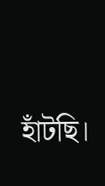হাঁটছি।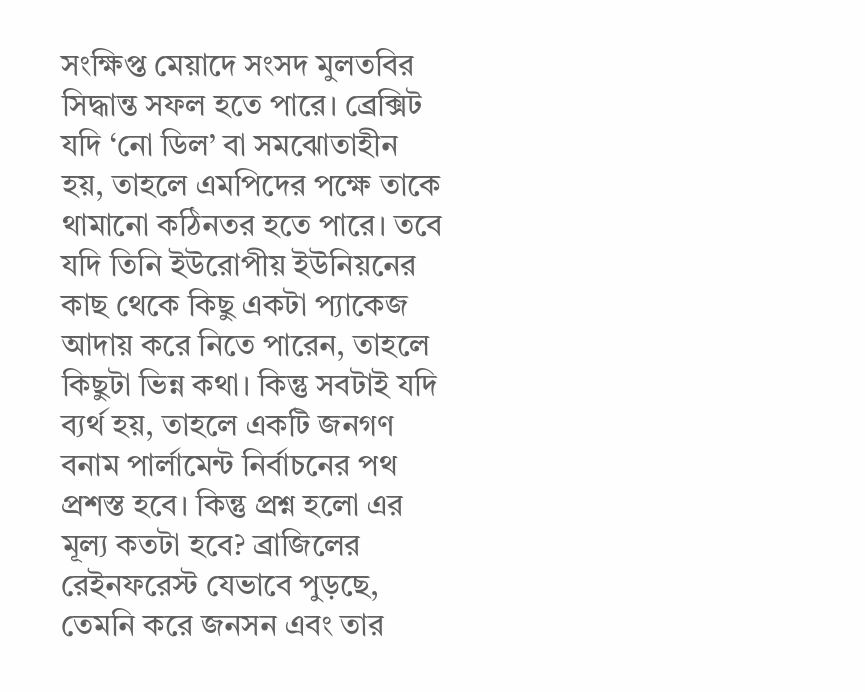সংক্ষিপ্ত মেয়াদে সংসদ মুলতবির সিদ্ধান্ত সফল হতে পারে। ব্রেক্সিট যদি ‘নো ডিল’ বা সমঝোতাহীন হয়, তাহলে এমপিদের পক্ষে তাকে থামানো কঠিনতর হতে পারে। তবে যদি তিনি ইউরোপীয় ইউনিয়নের কাছ থেকে কিছু একটা প্যাকেজ আদায় করে নিতে পারেন, তাহলে কিছুটা ভিন্ন কথা। কিন্তু সবটাই যদি ব্যর্থ হয়, তাহলে একটি জনগণ বনাম পার্লামেন্ট নির্বাচনের পথ প্রশস্ত হবে। কিন্তু প্রশ্ন হলো এর মূল্য কতটা হবে? ব্রাজিলের রেইনফরেস্ট যেভাবে পুড়ছে, তেমনি করে জনসন এবং তার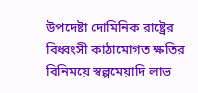উপদেষ্টা দোমিনিক রাষ্ট্রের বিধ্বংসী কাঠামোগত ক্ষতির বিনিময়ে স্বল্পমেয়াদি লাভ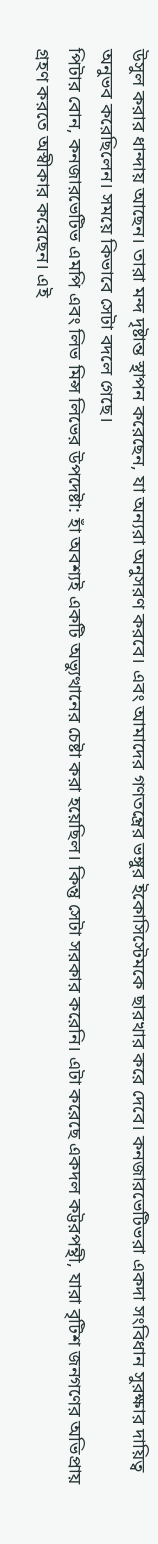উসুল করার ধান্দায় আছেন। তারা মন্দ দৃষ্টান্ত স্থাপন করেছেন, যা অন্যরা অনুসরণ করবে। এবং আমাদের গণতন্ত্রের ভঙ্গুর ইকোসিস্টেমকে ছারখার করে দেবে। কনজারভেটিভরা একদা সংবিধান সুরক্ষার দায়িত্ব অনুভব করেছিলেন। সময়ে কিভাবে সেটা বদলে গেছে।
পিটার বোন, কনজারভেটিভ এমপি এবং লিভ মিন্স লিভের উপদেষ্টা: হাঁ অবশ্যই একটি অভ্যুত্থানের চেষ্টা করা হয়েছিল। কিন্তু সেটা সরকার করেনি। এটা করেছে একদল কট্টরপন্থী, যারা বৃটিশ জনগণের অভিপ্রায় গ্রহণ করতে অস্বীকার করেছেন। এই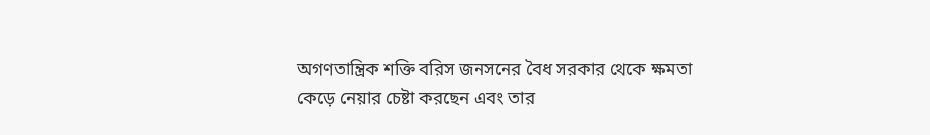অগণতান্ত্রিক শক্তি বরিস জনসনের বৈধ সরকার থেকে ক্ষমতা কেড়ে নেয়ার চেষ্টা করছেন এবং তার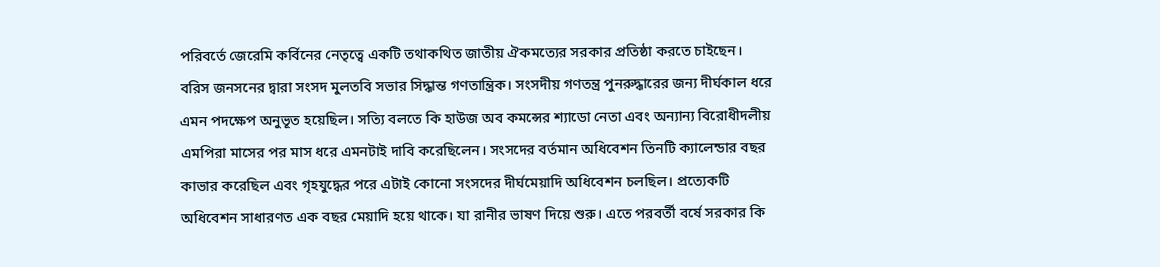পরিবর্তে জেরেমি কর্বিনের নেতৃত্বে একটি তথাকথিত জাতীয় ঐকমত্যের সরকার প্রতিষ্ঠা করতে চাইছেন।
বরিস জনসনের দ্বারা সংসদ মুলতবি সভার সিদ্ধান্ত গণতান্ত্রিক। সংসদীয় গণতন্ত্র পুনরুদ্ধারের জন্য দীর্ঘকাল ধরে এমন পদক্ষেপ অনুভূত হয়েছিল। সত্যি বলতে কি হাউজ অব কমন্সের শ্যাডো নেতা এবং অন্যান্য বিরোধীদলীয় এমপিরা মাসের পর মাস ধরে এমনটাই দাবি করেছিলেন। সংসদের বর্তমান অধিবেশন তিনটি ক্যালেন্ডার বছর কাভার করেছিল এবং গৃহযুদ্ধের পরে এটাই কোনো সংসদের দীর্ঘমেয়াদি অধিবেশন চলছিল। প্রত্যেকটি অধিবেশন সাধারণত এক বছর মেয়াদি হয়ে থাকে। যা রানীর ভাষণ দিয়ে শুরু। এতে পরবর্তী বর্ষে সরকার কি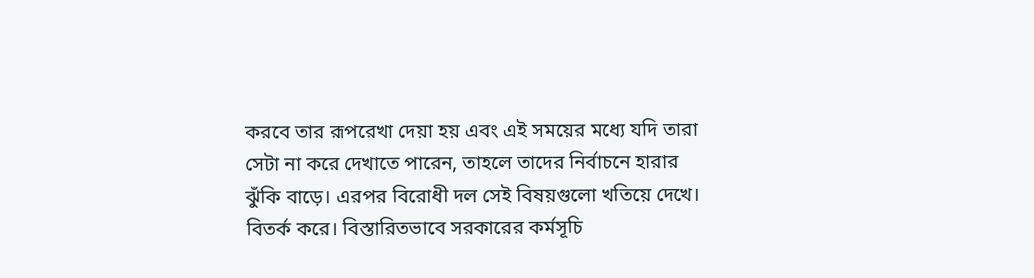করবে তার রূপরেখা দেয়া হয় এবং এই সময়ের মধ্যে যদি তারা সেটা না করে দেখাতে পারেন, তাহলে তাদের নির্বাচনে হারার ঝুঁকি বাড়ে। এরপর বিরোধী দল সেই বিষয়গুলো খতিয়ে দেখে। বিতর্ক করে। বিস্তারিতভাবে সরকারের কর্মসূচি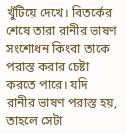খুঁটিয়ে দেখে। বিতর্কের শেষে তারা রানীর ভাষণ সংশোধন কিংবা তাকে পরাস্ত করার চেষ্টা করতে পারে। যদি রানীর ভাষণ পরাস্ত হয়, তাহলে সেটা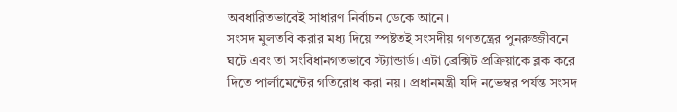অবধারিতভাবেই সাধারণ নির্বাচন ডেকে আনে।
সংসদ মুলতবি করার মধ্য দিয়ে স্পষ্টতই সংসদীয় গণতন্ত্রের পুনরুজ্জীবনে ঘটে এবং তা সংবিধানগতভাবে স্ট্যান্ডার্ড। এটা ব্রেক্সিট প্রক্রিয়াকে ব্লক করে দিতে পার্লামেন্টের গতিরোধ করা নয়। প্রধানমন্ত্রী যদি নভেম্বর পর্যন্ত সংসদ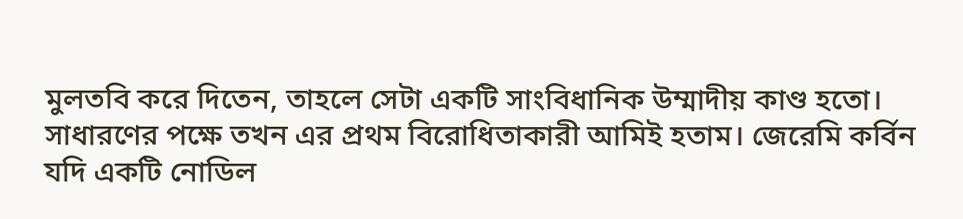মুলতবি করে দিতেন, তাহলে সেটা একটি সাংবিধানিক উম্মাদীয় কাণ্ড হতো। সাধারণের পক্ষে তখন এর প্রথম বিরোধিতাকারী আমিই হতাম। জেরেমি কর্বিন যদি একটি নোডিল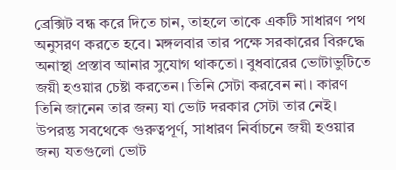ব্রেক্সিট বন্ধ করে দিতে চান, তাহলে তাকে একটি সাধারণ পথ অনুসরণ করতে হবে। মঙ্গলবার তার পক্ষে সরকারের বিরুদ্ধে অনাস্থা প্রস্তাব আনার সুযোগ থাকতো। বুধবারের ভোটাভুটিতে জয়ী হওয়ার চেষ্টা করতেন। তিনি সেটা করবেন না। কারণ তিনি জানেন তার জন্য যা ভোট দরকার সেটা তার নেই। উপরন্তু সবথেকে গুরুত্বপূর্ণ, সাধারণ নির্বাচনে জয়ী হওয়ার জন্য যতগুলো ভোট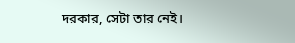দরকার, সেটা তার নেই।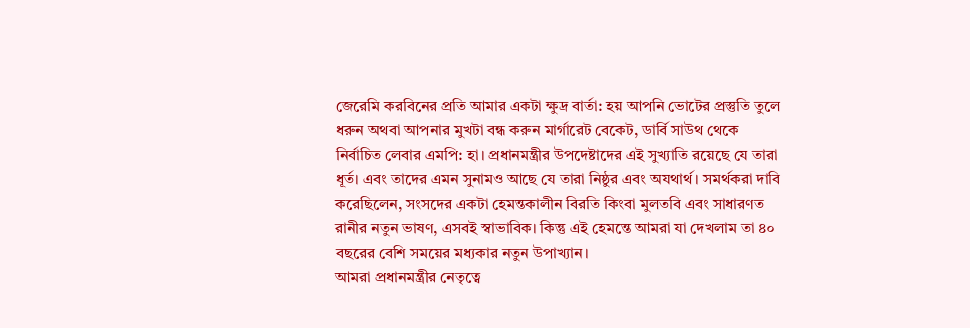জেরেমি করবিনের প্রতি আমার একটা ক্ষুদ্র বার্তা: হয় আপনি ভোটের প্রস্তুতি তুলে ধরুন অথবা আপনার মুখটা বন্ধ করুন মার্গারেট বেকেট, ডার্বি সাউথ থেকে নির্বাচিত লেবার এমপি: হা। প্রধানমন্ত্রীর উপদেষ্টাদের এই সুখ্যাতি রয়েছে যে তারা ধূর্ত। এবং তাদের এমন সুনামও আছে যে তারা নিষ্ঠুর এবং অযথার্থ। সমর্থকরা দাবি করেছিলেন, সংসদের একটা হেমন্তকালীন বিরতি কিংবা মুলতবি এবং সাধারণত রানীর নতুন ভাষণ, এসবই স্বাভাবিক। কিন্তু এই হেমন্তে আমরা যা দেখলাম তা ৪০ বছরের বেশি সময়ের মধ্যকার নতুন উপাখ্যান।
আমরা প্রধানমন্ত্রীর নেতৃত্বে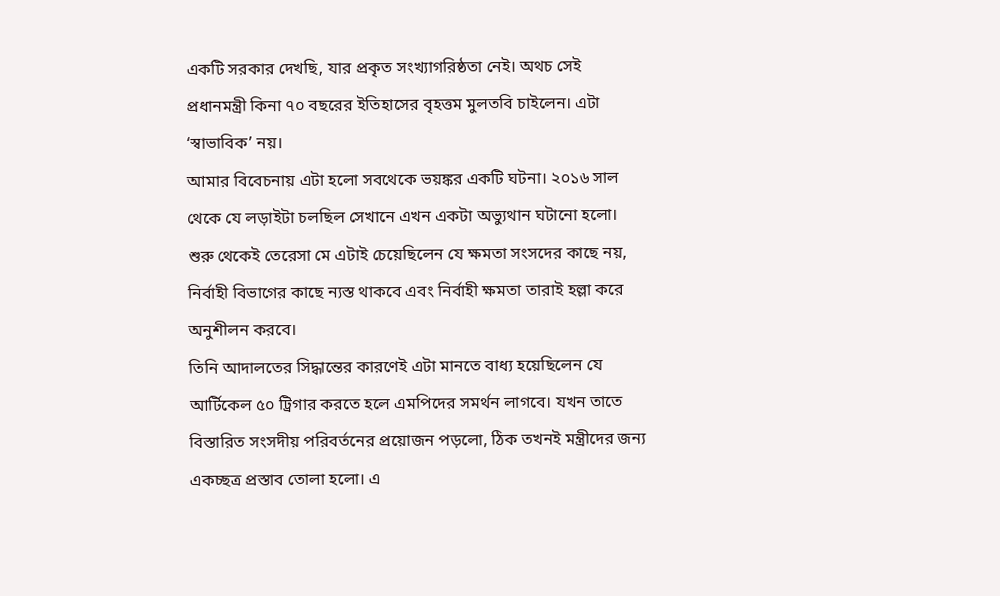একটি সরকার দেখছি, যার প্রকৃত সংখ্যাগরিষ্ঠতা নেই। অথচ সেই প্রধানমন্ত্রী কিনা ৭০ বছরের ইতিহাসের বৃহত্তম মুলতবি চাইলেন। এটা ‘স্বাভাবিক’ নয়।
আমার বিবেচনায় এটা হলো সবথেকে ভয়ঙ্কর একটি ঘটনা। ২০১৬ সাল থেকে যে লড়াইটা চলছিল সেখানে এখন একটা অভ্যুথান ঘটানো হলো।
শুরু থেকেই তেরেসা মে এটাই চেয়েছিলেন যে ক্ষমতা সংসদের কাছে নয়, নির্বাহী বিভাগের কাছে ন্যস্ত থাকবে এবং নির্বাহী ক্ষমতা তারাই হল্লা করে অনুশীলন করবে।
তিনি আদালতের সিদ্ধান্তের কারণেই এটা মানতে বাধ্য হয়েছিলেন যে আর্টিকেল ৫০ ট্রিগার করতে হলে এমপিদের সমর্থন লাগবে। যখন তাতে বিস্তারিত সংসদীয় পরিবর্তনের প্রয়োজন পড়লো, ঠিক তখনই মন্ত্রীদের জন্য একচ্ছত্র প্রস্তাব তোলা হলো। এ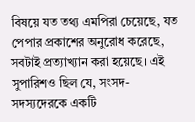বিষয়ে যত তথ্য এমপিরা চেয়েছে, যত পেপার প্রকাশের অনুরোধ করেছে, সবটাই প্রত্যাখ্যান করা হয়েছে। এই সুপারিশও ছিল যে, সংসদ-সদস্যদেরকে একটি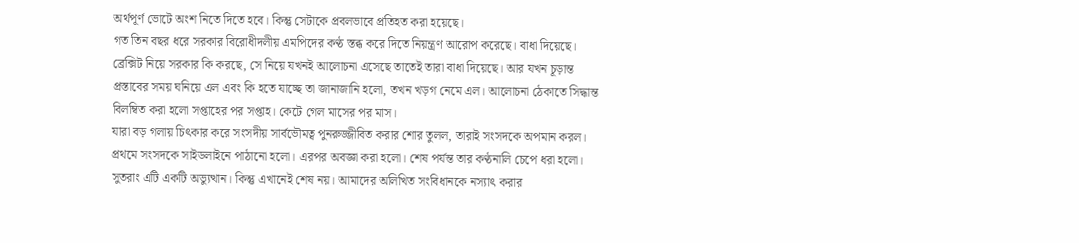অর্থপূর্ণ ভোটে অংশ নিতে দিতে হবে। কিন্তু সেটাকে প্রবলভাবে প্রতিহত করা হয়েছে।
গত তিন বছর ধরে সরকার বিরোধীদলীয় এমপিদের কণ্ঠ স্তব্ধ করে দিতে নিয়ন্ত্রণ আরোপ করেছে। বাধা দিয়েছে। ব্রেক্সিট নিয়ে সরকার কি করছে, সে নিয়ে যখনই আলোচনা এসেছে তাতেই তারা বাধা দিয়েছে। আর যখন চূড়ান্ত প্রস্তাবের সময় ঘনিয়ে এল এবং কি হতে যাচ্ছে তা জানাজানি হলো, তখন খড়গ নেমে এল। আলোচনা ঠেকাতে সিদ্ধান্ত বিলম্বিত করা হলো সপ্তাহের পর সপ্তাহ। কেটে গেল মাসের পর মাস।
যারা বড় গলায় চিৎকার করে সংসদীয় সার্বভৌমত্ব পুনরুজ্জীবিত করার শোর তুলল, তারাই সংসদকে অপমান করল। প্রথমে সংসদকে সাইডলাইনে পাঠানো হলো। এরপর অবজ্ঞা করা হলো। শেষ পর্যন্ত তার কণ্ঠনালি চেপে ধরা হলো।
সুতরাং এটি একটি অভ্যুত্থান। কিন্তু এখানেই শেষ নয়। আমাদের অলিখিত সংবিধানকে নস্যাৎ করার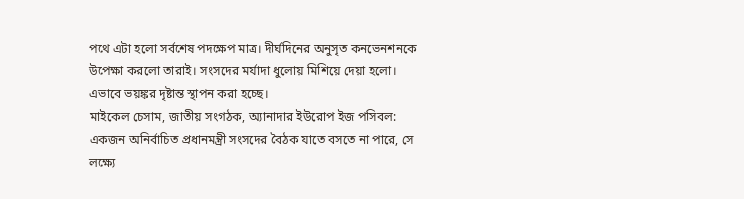পথে এটা হলো সর্বশেষ পদক্ষেপ মাত্র। দীর্ঘদিনের অনুসৃত কনভেনশনকে উপেক্ষা করলো তারাই। সংসদের মর্যাদা ধুলোয় মিশিয়ে দেয়া হলো। এভাবে ভয়ঙ্কর দৃষ্টান্ত স্থাপন করা হচ্ছে।
মাইকেল চেসাম, জাতীয় সংগঠক, অ্যানাদার ইউরোপ ইজ পসিবল: একজন অনির্বাচিত প্রধানমন্ত্রী সংসদের বৈঠক যাতে বসতে না পারে, সে লক্ষ্যে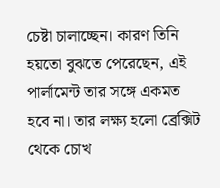চেষ্টা চালাচ্ছেন। কারণ তিনি হয়তো বুঝতে পেরেছেন, এই পার্লামেন্ট তার সঙ্গে একমত হবে না। তার লক্ষ্য হলো ব্রেক্সিট থেকে চোখ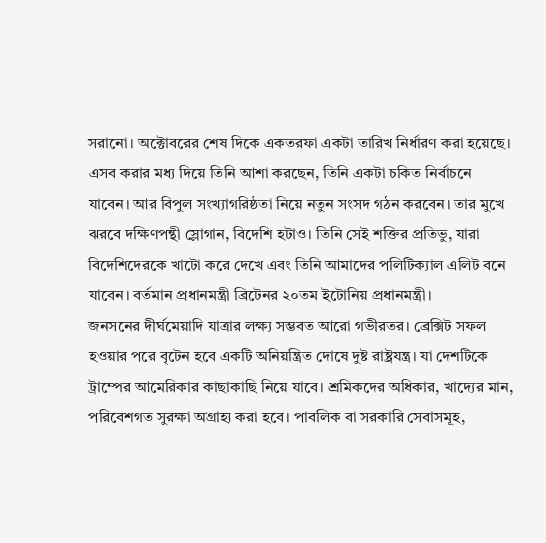সরানো। অক্টোবরের শেষ দিকে একতরফা একটা তারিখ নির্ধারণ করা হয়েছে। এসব করার মধ্য দিয়ে তিনি আশা করছেন, তিনি একটা চকিত নির্বাচনে যাবেন। আর বিপুল সংখ্যাগরিষ্ঠতা নিয়ে নতুন সংসদ গঠন করবেন। তার মুখে ঝরবে দক্ষিণপন্থী স্লোগান, বিদেশি হটাও। তিনি সেই শক্তির প্রতিভু, যারা বিদেশিদেরকে খাটো করে দেখে এবং তিনি আমাদের পলিটিক্যাল এলিট বনে যাবেন। বর্তমান প্রধানমন্ত্রী ব্রিটেনর ২০তম ইটোনিয় প্রধানমন্ত্রী।
জনসনের দীর্ঘমেয়াদি যাত্রার লক্ষ্য সম্ভবত আরো গভীরতর। ব্রেক্সিট সফল হওয়ার পরে বৃটেন হবে একটি অনিয়ন্ত্রিত দোষে দুষ্ট রাষ্ট্রযন্ত্র। যা দেশটিকে ট্রাম্পের আমেরিকার কাছাকাছি নিয়ে যাবে। শ্রমিকদের অধিকার, খাদ্যের মান, পরিবেশগত সুরক্ষা অগ্রাহ্য করা হবে। পাবলিক বা সরকারি সেবাসমূহ,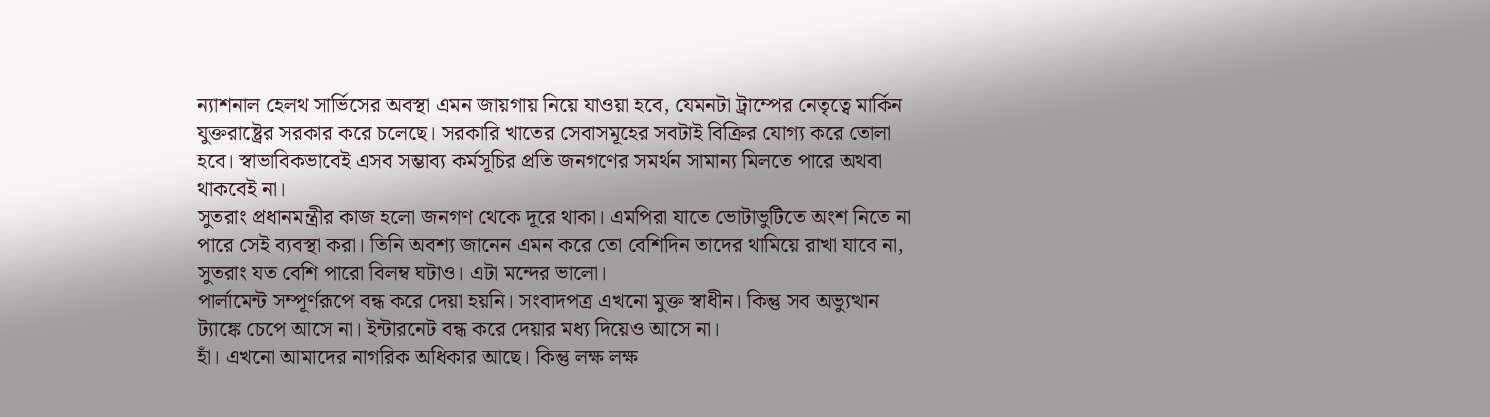ন্যাশনাল হেলথ সার্ভিসের অবস্থা এমন জায়গায় নিয়ে যাওয়া হবে, যেমনটা ট্রাম্পের নেতৃত্বে মার্কিন যুক্তরাষ্ট্রের সরকার করে চলেছে। সরকারি খাতের সেবাসমূহের সবটাই বিক্রির যোগ্য করে তোলা হবে। স্বাভাবিকভাবেই এসব সম্ভাব্য কর্মসূচির প্রতি জনগণের সমর্থন সামান্য মিলতে পারে অথবা থাকবেই না।
সুতরাং প্রধানমন্ত্রীর কাজ হলো জনগণ থেকে দূরে থাকা। এমপিরা যাতে ভোটাভুটিতে অংশ নিতে না পারে সেই ব্যবস্থা করা। তিনি অবশ্য জানেন এমন করে তো বেশিদিন তাদের থামিয়ে রাখা যাবে না, সুতরাং যত বেশি পারো বিলম্ব ঘটাও। এটা মন্দের ভালো।
পার্লামেন্ট সম্পূর্ণরূপে বন্ধ করে দেয়া হয়নি। সংবাদপত্র এখনো মুক্ত স্বাধীন। কিন্তু সব অভ্যুত্থান ট্যাঙ্কে চেপে আসে না। ইন্টারনেট বন্ধ করে দেয়ার মধ্য দিয়েও আসে না।
হাঁ। এখনো আমাদের নাগরিক অধিকার আছে। কিন্তু লক্ষ লক্ষ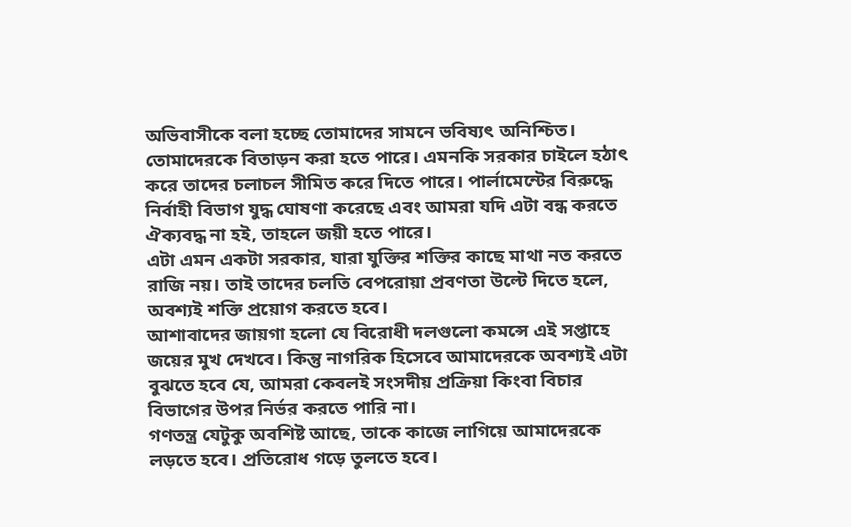অভিবাসীকে বলা হচ্ছে তোমাদের সামনে ভবিষ্যৎ অনিশ্চিত। তোমাদেরকে বিতাড়ন করা হতে পারে। এমনকি সরকার চাইলে হঠাৎ করে তাদের চলাচল সীমিত করে দিতে পারে। পার্লামেন্টের বিরুদ্ধে নির্বাহী বিভাগ যুদ্ধ ঘোষণা করেছে এবং আমরা যদি এটা বন্ধ করতে ঐক্যবদ্ধ না হই, তাহলে জয়ী হতে পারে।
এটা এমন একটা সরকার, যারা যুক্তির শক্তির কাছে মাথা নত করতে রাজি নয়। তাই তাদের চলতি বেপরোয়া প্রবণতা উল্টে দিতে হলে, অবশ্যই শক্তি প্রয়োগ করতে হবে।
আশাবাদের জায়গা হলো যে বিরোধী দলগুলো কমন্সে এই সপ্তাহে জয়ের মুখ দেখবে। কিন্তু নাগরিক হিসেবে আমাদেরকে অবশ্যই এটা বুঝতে হবে যে, আমরা কেবলই সংসদীয় প্রক্রিয়া কিংবা বিচার বিভাগের উপর নির্ভর করতে পারি না।
গণতন্ত্র যেটুকু অবশিষ্ট আছে, তাকে কাজে লাগিয়ে আমাদেরকে লড়তে হবে। প্রতিরোধ গড়ে তুলতে হবে।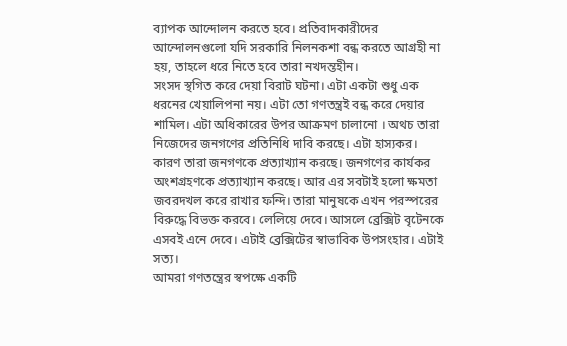ব্যাপক আন্দোলন করতে হবে। প্রতিবাদকারীদের আন্দোলনগুলো যদি সরকারি নিলনকশা বন্ধ করতে আগ্রহী না হয়, তাহলে ধরে নিতে হবে তারা নখদন্তহীন।
সংসদ স্থগিত করে দেয়া বিরাট ঘটনা। এটা একটা শুধু এক ধরনের খেয়ালিপনা নয়। এটা তো গণতন্ত্রই বন্ধ করে দেয়ার শামিল। এটা অধিকারের উপর আক্রমণ চালানো । অথচ তারা নিজেদের জনগণের প্রতিনিধি দাবি করছে। এটা হাস্যকর। কারণ তারা জনগণকে প্রত্যাখ্যান করছে। জনগণের কার্যকর অংশগ্রহণকে প্রত্যাখ্যান করছে। আর এর সবটাই হলো ক্ষমতা জবরদখল করে রাখার ফন্দি। তারা মানুষকে এখন পরস্পরের বিরুদ্ধে বিভক্ত করবে। লেলিয়ে দেবে। আসলে ব্রেক্সিট বৃটেনকে এসবই এনে দেবে। এটাই ব্রেক্সিটের স্বাভাবিক উপসংহার। এটাই সত্য।
আমরা গণতন্ত্রের স্বপক্ষে একটি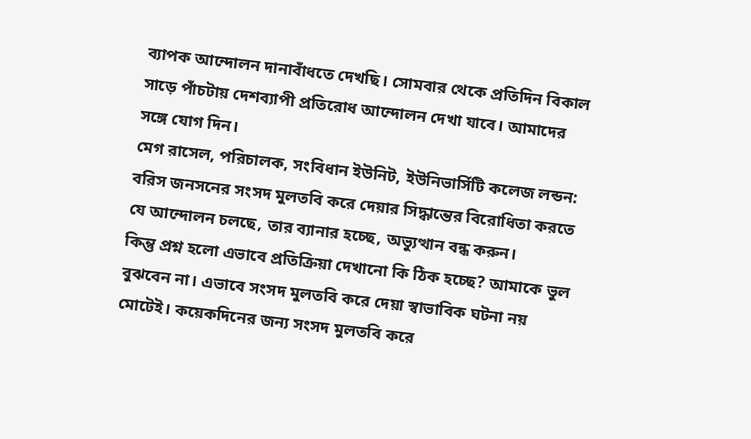ব্যাপক আন্দোলন দানাবাঁধতে দেখছি। সোমবার থেকে প্রতিদিন বিকাল সাড়ে পাঁচটায় দেশব্যাপী প্রতিরোধ আন্দোলন দেখা যাবে। আমাদের সঙ্গে যোগ দিন।
মেগ রাসেল, পরিচালক, সংবিধান ইউনিট, ইউনিভার্সিটি কলেজ লন্ডন: বরিস জনসনের সংসদ মুলতবি করে দেয়ার সিদ্ধান্তের বিরোধিতা করতে যে আন্দোলন চলছে, তার ব্যানার হচ্ছে, অভ্যুত্থান বন্ধ করুন।
কিন্তু প্রশ্ন হলো এভাবে প্রতিক্রিয়া দেখানো কি ঠিক হচ্ছে? আমাকে ভুল বুঝবেন না। এভাবে সংসদ মুলতবি করে দেয়া স্বাভাবিক ঘটনা নয় মোটেই। কয়েকদিনের জন্য সংসদ মুলতবি করে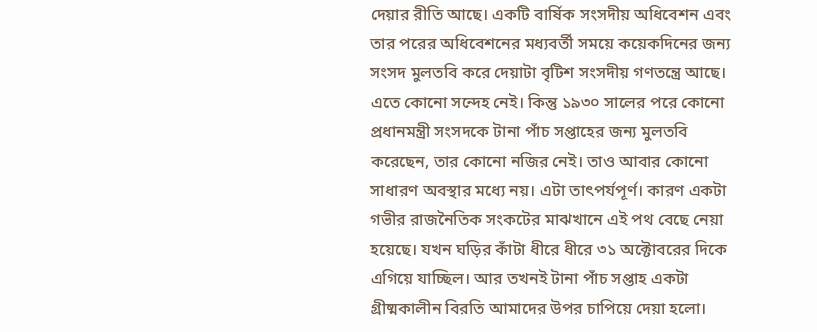দেয়ার রীতি আছে। একটি বার্ষিক সংসদীয় অধিবেশন এবং তার পরের অধিবেশনের মধ্যবর্তী সময়ে কয়েকদিনের জন্য সংসদ মুলতবি করে দেয়াটা বৃটিশ সংসদীয় গণতন্ত্রে আছে। এতে কোনো সন্দেহ নেই। কিন্তু ১৯৩০ সালের পরে কোনো প্রধানমন্ত্রী সংসদকে টানা পাঁচ সপ্তাহের জন্য মুলতবি করেছেন, তার কোনো নজির নেই। তাও আবার কোনো সাধারণ অবস্থার মধ্যে নয়। এটা তাৎপর্যপূর্ণ। কারণ একটা গভীর রাজনৈতিক সংকটের মাঝখানে এই পথ বেছে নেয়া হয়েছে। যখন ঘড়ির কাঁটা ধীরে ধীরে ৩১ অক্টোবরের দিকে এগিয়ে যাচ্ছিল। আর তখনই টানা পাঁচ সপ্তাহ একটা গ্রীষ্মকালীন বিরতি আমাদের উপর চাপিয়ে দেয়া হলো।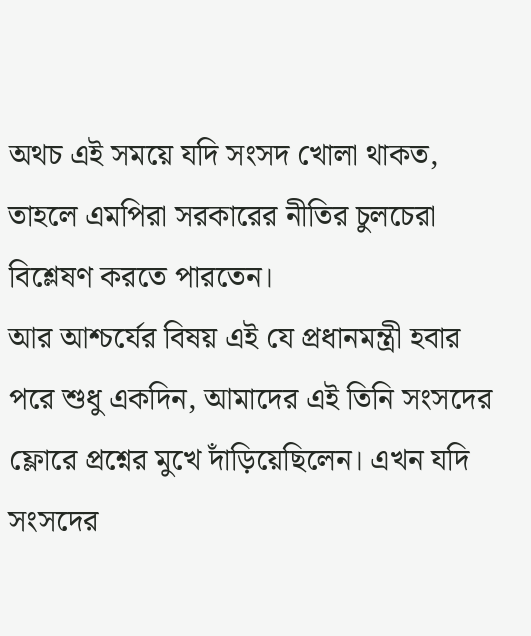অথচ এই সময়ে যদি সংসদ খোলা থাকত, তাহলে এমপিরা সরকারের নীতির চুলচেরা বিশ্লেষণ করতে পারতেন।
আর আশ্চর্যের বিষয় এই যে প্রধানমন্ত্রী হবার পরে শুধু একদিন, আমাদের এই তিনি সংসদের ফ্লোরে প্রশ্নের মুখে দাঁড়িয়েছিলেন। এখন যদি সংসদের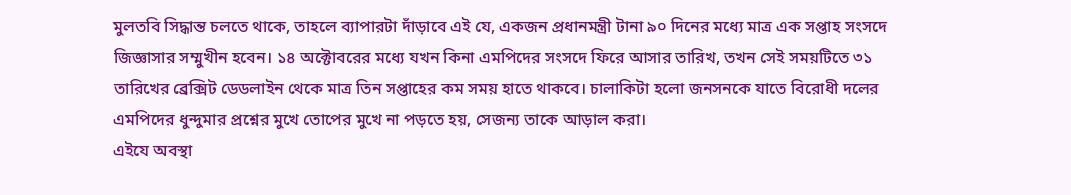মুলতবি সিদ্ধান্ত চলতে থাকে, তাহলে ব্যাপারটা দাঁড়াবে এই যে, একজন প্রধানমন্ত্রী টানা ৯০ দিনের মধ্যে মাত্র এক সপ্তাহ সংসদে জিজ্ঞাসার সম্মুখীন হবেন। ১৪ অক্টোবরের মধ্যে যখন কিনা এমপিদের সংসদে ফিরে আসার তারিখ, তখন সেই সময়টিতে ৩১ তারিখের ব্রেক্সিট ডেডলাইন থেকে মাত্র তিন সপ্তাহের কম সময় হাতে থাকবে। চালাকিটা হলো জনসনকে যাতে বিরোধী দলের এমপিদের ধুন্দুমার প্রশ্নের মুখে তোপের মুখে না পড়তে হয়, সেজন্য তাকে আড়াল করা।
এইযে অবস্থা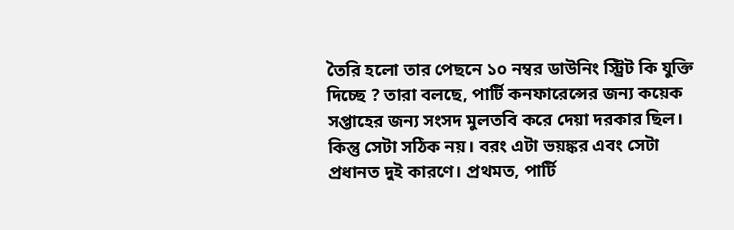তৈরি হলো তার পেছনে ১০ নম্বর ডাউনিং স্ট্রিট কি যুক্তি দিচ্ছে ? তারা বলছে, পার্টি কনফারেন্সের জন্য কয়েক সপ্তাহের জন্য সংসদ মুলতবি করে দেয়া দরকার ছিল। কিন্তু সেটা সঠিক নয়। বরং এটা ভয়ঙ্কর এবং সেটা প্রধানত দুই কারণে। প্রথমত, পার্টি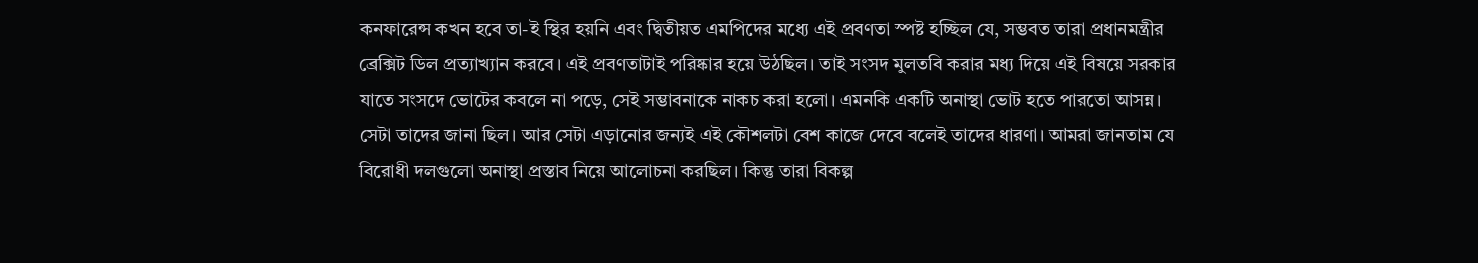কনফারেন্স কখন হবে তা-ই স্থির হয়নি এবং দ্বিতীয়ত এমপিদের মধ্যে এই প্রবণতা স্পষ্ট হচ্ছিল যে, সম্ভবত তারা প্রধানমন্ত্রীর ব্রেক্সিট ডিল প্রত্যাখ্যান করবে। এই প্রবণতাটাই পরিষ্কার হয়ে উঠছিল। তাই সংসদ মুলতবি করার মধ্য দিয়ে এই বিষয়ে সরকার যাতে সংসদে ভোটের কবলে না পড়ে, সেই সম্ভাবনাকে নাকচ করা হলো। এমনকি একটি অনাস্থা ভোট হতে পারতো আসন্ন। সেটা তাদের জানা ছিল। আর সেটা এড়ানোর জন্যই এই কৌশলটা বেশ কাজে দেবে বলেই তাদের ধারণা। আমরা জানতাম যে বিরোধী দলগুলো অনাস্থা প্রস্তাব নিয়ে আলোচনা করছিল। কিন্তু তারা বিকল্প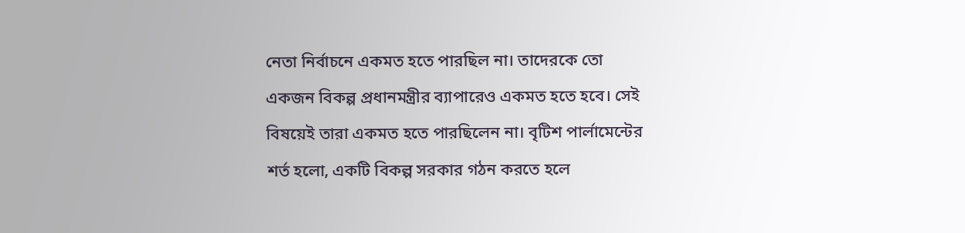নেতা নির্বাচনে একমত হতে পারছিল না। তাদেরকে তো একজন বিকল্প প্রধানমন্ত্রীর ব্যাপারেও একমত হতে হবে। সেই বিষয়েই তারা একমত হতে পারছিলেন না। বৃটিশ পার্লামেন্টের শর্ত হলো, একটি বিকল্প সরকার গঠন করতে হলে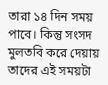তারা ১৪ দিন সময় পাবে। কিন্তু সংসদ মুলতবি করে দেয়ায় তাদের এই সময়টা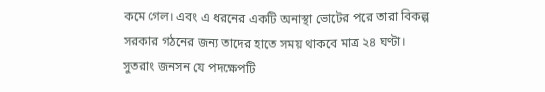কমে গেল। এবং এ ধরনের একটি অনাস্থা ভোটের পরে তারা বিকল্প সরকার গঠনের জন্য তাদের হাতে সময় থাকবে মাত্র ২৪ ঘণ্টা।
সুতরাং জনসন যে পদক্ষেপটি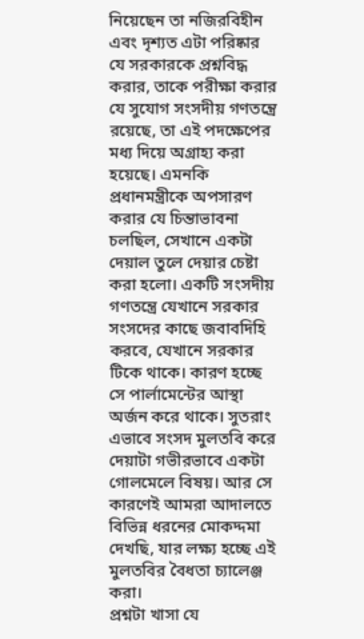নিয়েছেন তা নজিরবিহীন এবং দৃশ্যত এটা পরিষ্কার যে সরকারকে প্রশ্নবিদ্ধ করার, তাকে পরীক্ষা করার যে সুযোগ সংসদীয় গণতন্ত্রে রয়েছে, তা এই পদক্ষেপের মধ্য দিয়ে অগ্রাহ্য করা হয়েছে। এমনকি প্রধানমন্ত্রীকে অপসারণ করার যে চিন্তাভাবনা চলছিল, সেখানে একটা দেয়াল তুলে দেয়ার চেষ্টা করা হলো। একটি সংসদীয় গণতন্ত্রে যেখানে সরকার সংসদের কাছে জবাবদিহি করবে, যেখানে সরকার টিকে থাকে। কারণ হচ্ছে সে পার্লামেন্টের আস্থা অর্জন করে থাকে। সুতরাং এভাবে সংসদ মুলতবি করে দেয়াটা গভীরভাবে একটা গোলমেলে বিষয়। আর সে কারণেই আমরা আদালতে বিভিন্ন ধরনের মোকদ্দমা দেখছি, যার লক্ষ্য হচ্ছে এই মুলতবির বৈধতা চ্যালেঞ্জ করা।
প্রশ্নটা খাসা যে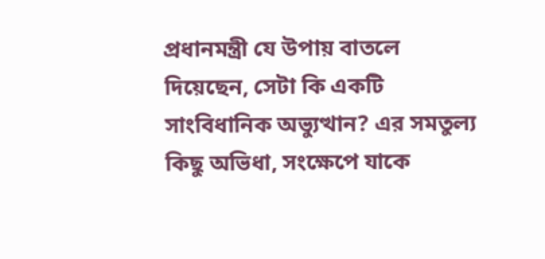প্রধানমন্ত্রী যে উপায় বাতলে দিয়েছেন, সেটা কি একটি সাংবিধানিক অভ্যুত্থান? এর সমতুল্য কিছু অভিধা, সংক্ষেপে যাকে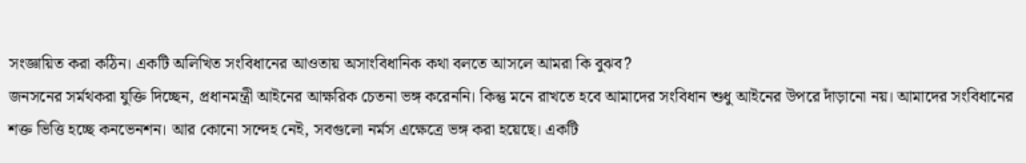সংজ্ঞায়িত করা কঠিন। একটি অলিখিত সংবিধানের আওতায় অসাংবিধানিক কথা বলতে আসলে আমরা কি বুঝব?
জনসনের সর্মথকরা যুক্তি দিচ্ছেন, প্রধানমন্ত্রী আইনের আক্ষরিক চেতনা ভঙ্গ করেননি। কিন্তু মনে রাখতে হবে আমাদের সংবিধান শুধু আইনের উপরে দাঁড়ানো নয়। আমাদের সংবিধানের শক্ত ভিত্তি হচ্ছে কনভেনশন। আর কোনো সন্দেহ নেই, সবগুলো নর্মস এক্ষেত্রে ভঙ্গ করা হয়েছে। একটি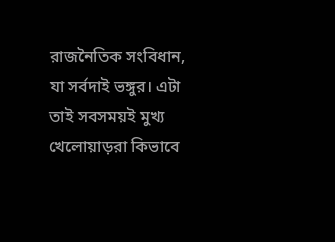রাজনৈতিক সংবিধান, যা সর্বদাই ভঙ্গুর। এটা তাই সবসময়ই মুখ্য খেলোয়াড়রা কিভাবে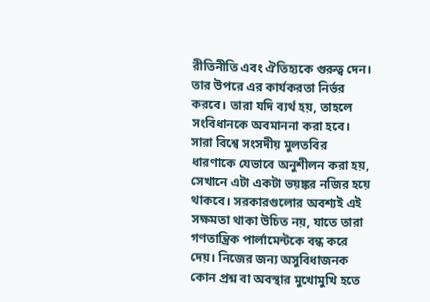রীতিনীতি এবং ঐতিহ্যকে গুরুত্ব দেন। তার উপরে এর কার্যকরতা নির্ভর করবে। তারা যদি ব্যর্থ হয়, তাহলে সংবিধানকে অবমাননা করা হবে।
সারা বিশ্বে সংসদীয় মুলতবির ধারণাকে যেভাবে অনুশীলন করা হয়, সেখানে এটা একটা ভয়ঙ্কর নজির হয়ে থাকবে। সরকারগুলোর অবশ্যই এই সক্ষমতা থাকা উচিত নয়, যাতে তারা গণতান্ত্রিক পার্লামেন্টকে বন্ধ করে দেয়। নিজের জন্য অসুবিধাজনক কোন প্রশ্ন বা অবস্থার মুখোমুখি হতে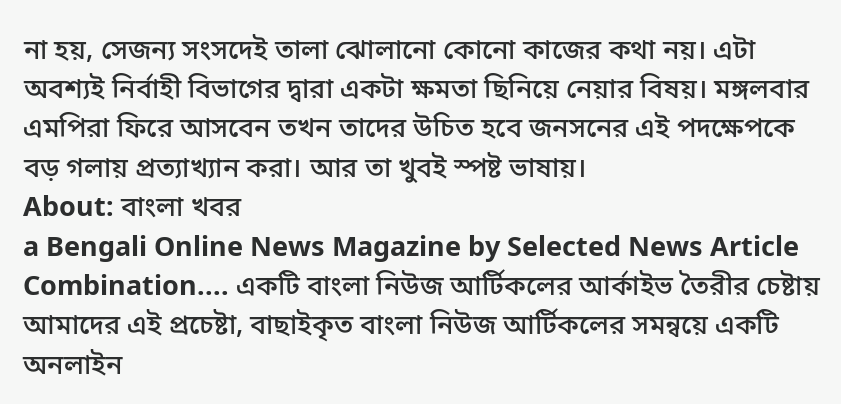না হয়, সেজন্য সংসদেই তালা ঝোলানো কোনো কাজের কথা নয়। এটা অবশ্যই নির্বাহী বিভাগের দ্বারা একটা ক্ষমতা ছিনিয়ে নেয়ার বিষয়। মঙ্গলবার এমপিরা ফিরে আসবেন তখন তাদের উচিত হবে জনসনের এই পদক্ষেপকে বড় গলায় প্রত্যাখ্যান করা। আর তা খুবই স্পষ্ট ভাষায়।
About: বাংলা খবর
a Bengali Online News Magazine by Selected News Article Combination.... একটি বাংলা নিউজ আর্টিকলের আর্কাইভ তৈরীর চেষ্টায় আমাদের এই প্রচেষ্টা, বাছাইকৃত বাংলা নিউজ আর্টিকলের সমন্বয়ে একটি অনলাইন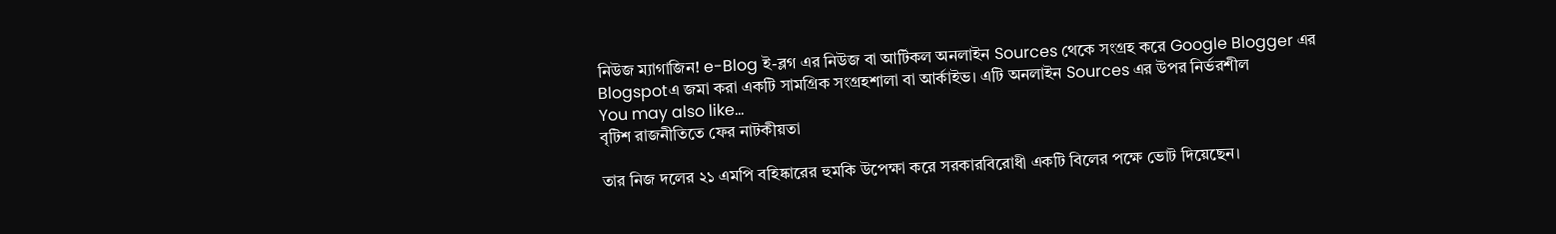নিউজ ম্যাগাজিন! e-Blog ই-ব্লগ এর নিউজ বা আর্টিকল অনলাইন Sources থেকে সংগ্রহ করে Google Blogger এর Blogspotএ জমা করা একটি সামগ্রিক সংগ্রহশালা বা আর্কাইভ। এটি অনলাইন Sources এর উপর নির্ভরশীল
You may also like...
বৃটিশ রাজনীতিতে ফের নাটকীয়তা

তার নিজ দলের ২১ এমপি বহিষ্কারের হুমকি উপেক্ষা করে সরকারবিরোধী একটি বিলের পক্ষে ভোট দিয়েছেন।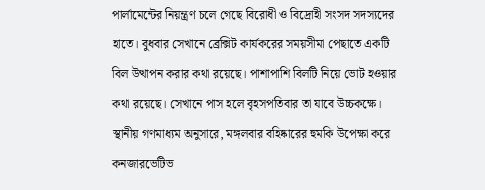পার্লামেন্টের নিয়ন্ত্রণ চলে গেছে বিরোধী ও বিদ্রোহী সংসদ সদস্যদের হাতে। বুধবার সেখানে ব্রেক্সিট কার্যকরের সময়সীমা পেছাতে একটি বিল উত্থাপন করার কথা রয়েছে। পাশাপাশি বিলটি নিয়ে ভোট হওয়ার কথা রয়েছে। সেখানে পাস হলে বৃহসপতিবার তা যাবে উচ্চকক্ষে।
স্থানীয় গণমাধ্যম অনুসারে, মঙ্গলবার বহিষ্কারের হুমকি উপেক্ষা করে কনজারভেটিভ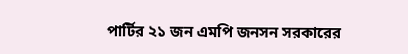পার্টির ২১ জন এমপি জনসন সরকারের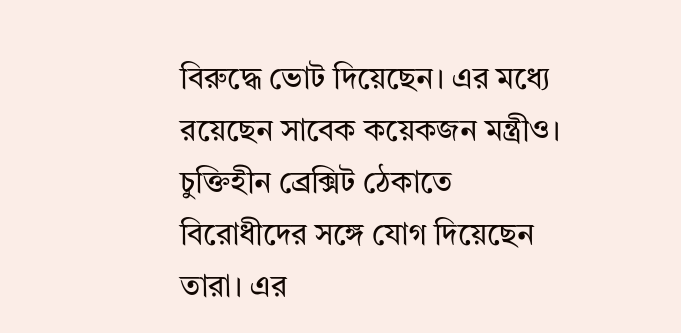বিরুদ্ধে ভোট দিয়েছেন। এর মধ্যে রয়েছেন সাবেক কয়েকজন মন্ত্রীও। চুক্তিহীন ব্রেক্সিট ঠেকাতে বিরোধীদের সঙ্গে যোগ দিয়েছেন তারা। এর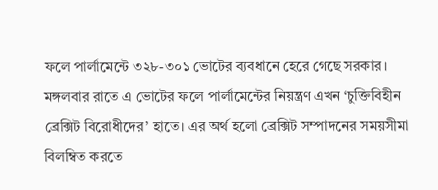ফলে পার্লামেন্টে ৩২৮-৩০১ ভোটের ব্যবধানে হেরে গেছে সরকার। মঙ্গলবার রাতে এ ভোটের ফলে পার্লামেন্টের নিয়ন্ত্রণ এখন ‘চুক্তিবিহীন ব্রেক্সিট বিরোধীদের’ হাতে। এর অর্থ হলো ব্রেক্সিট সম্পাদনের সময়সীমা বিলম্বিত করতে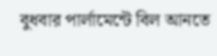বুধবার পার্লামেন্টে বিল আনতে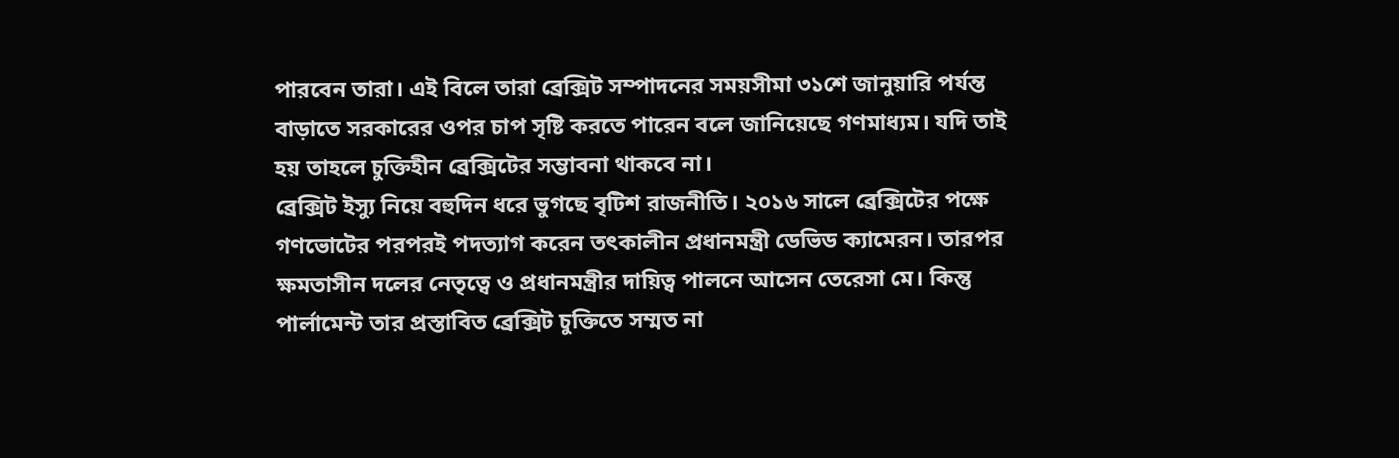পারবেন তারা। এই বিলে তারা ব্রেক্সিট সম্পাদনের সময়সীমা ৩১শে জানুয়ারি পর্যন্ত বাড়াতে সরকারের ওপর চাপ সৃষ্টি করতে পারেন বলে জানিয়েছে গণমাধ্যম। যদি তাই হয় তাহলে চুক্তিহীন ব্রেক্সিটের সম্ভাবনা থাকবে না।
ব্রেক্সিট ইস্যু নিয়ে বহুদিন ধরে ভুগছে বৃটিশ রাজনীতি। ২০১৬ সালে ব্রেক্সিটের পক্ষে গণভোটের পরপরই পদত্যাগ করেন তৎকালীন প্রধানমন্ত্রী ডেভিড ক্যামেরন। তারপর ক্ষমতাসীন দলের নেতৃত্বে ও প্রধানমন্ত্রীর দায়িত্ব পালনে আসেন তেরেসা মে। কিন্তু পার্লামেন্ট তার প্রস্তাবিত ব্রেক্সিট চুক্তিতে সম্মত না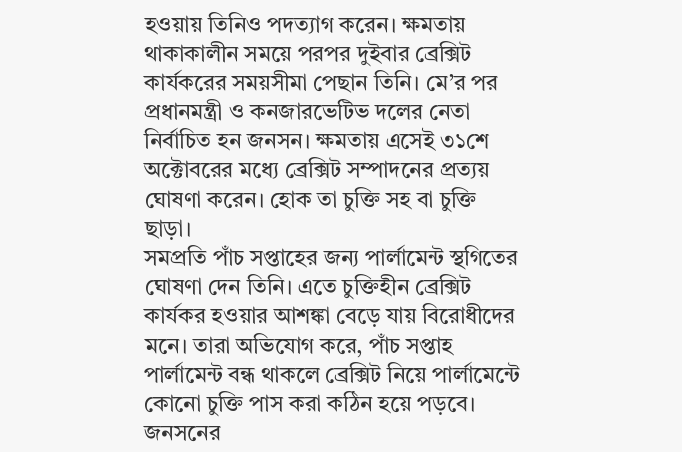হওয়ায় তিনিও পদত্যাগ করেন। ক্ষমতায় থাকাকালীন সময়ে পরপর দুইবার ব্রেক্সিট কার্যকরের সময়সীমা পেছান তিনি। মে’র পর প্রধানমন্ত্রী ও কনজারভেটিভ দলের নেতা নির্বাচিত হন জনসন। ক্ষমতায় এসেই ৩১শে অক্টোবরের মধ্যে ব্রেক্সিট সম্পাদনের প্রত্যয় ঘোষণা করেন। হোক তা চুক্তি সহ বা চুক্তি ছাড়া।
সমপ্রতি পাঁচ সপ্তাহের জন্য পার্লামেন্ট স্থগিতের ঘোষণা দেন তিনি। এতে চুক্তিহীন ব্রেক্সিট কার্যকর হওয়ার আশঙ্কা বেড়ে যায় বিরোধীদের মনে। তারা অভিযোগ করে, পাঁচ সপ্তাহ পার্লামেন্ট বন্ধ থাকলে ব্রেক্সিট নিয়ে পার্লামেন্টে কোনো চুক্তি পাস করা কঠিন হয়ে পড়বে। জনসনের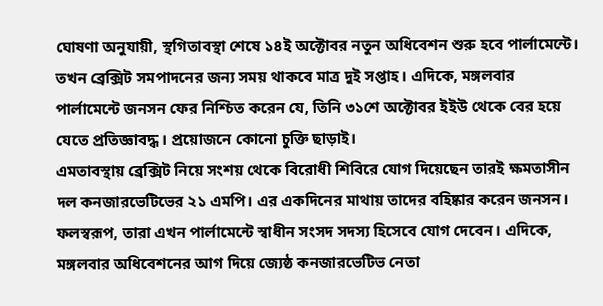ঘোষণা অনুযায়ী, স্থগিতাবস্থা শেষে ১৪ই অক্টোবর নতুন অধিবেশন শুরু হবে পার্লামেন্টে। তখন ব্রেক্সিট সমপাদনের জন্য সময় থাকবে মাত্র দুই সপ্তাহ। এদিকে, মঙ্গলবার পার্লামেন্টে জনসন ফের নিশ্চিত করেন যে, তিনি ৩১শে অক্টোবর ইইউ থেকে বের হয়ে যেতে প্রতিজ্ঞাবদ্ধ। প্রয়োজনে কোনো চুক্তি ছাড়াই।
এমতাবস্থায় ব্রেক্সিট নিয়ে সংশয় থেকে বিরোধী শিবিরে যোগ দিয়েছেন তারই ক্ষমতাসীন দল কনজারভেটিভের ২১ এমপি। এর একদিনের মাথায় তাদের বহিষ্কার করেন জনসন। ফলস্বরূপ, তারা এখন পার্লামেন্টে স্বাধীন সংসদ সদস্য হিসেবে যোগ দেবেন। এদিকে, মঙ্গলবার অধিবেশনের আগ দিয়ে জ্যেষ্ঠ কনজারভেটিভ নেতা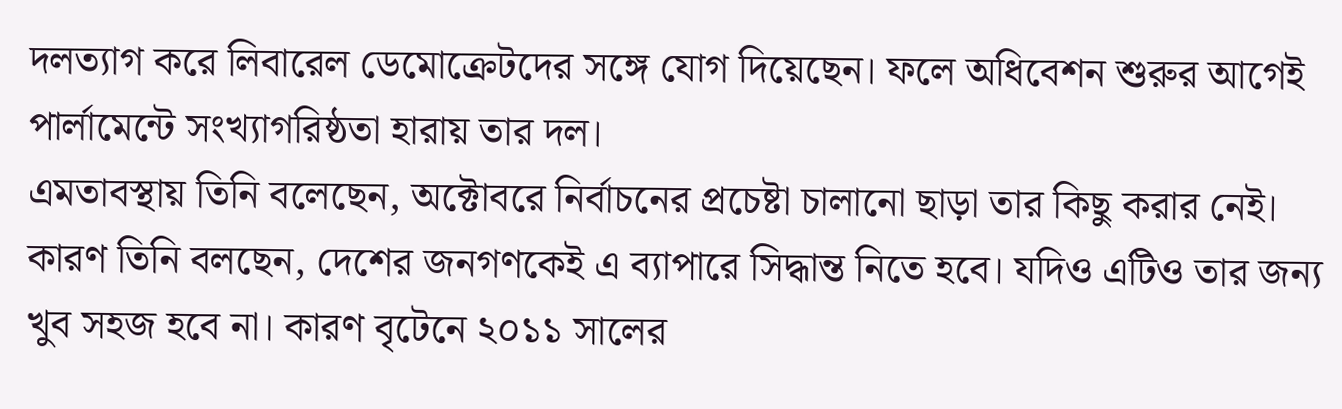দলত্যাগ করে লিবারেল ডেমোক্রেটদের সঙ্গে যোগ দিয়েছেন। ফলে অধিবেশন শুরুর আগেই পার্লামেন্টে সংখ্যাগরিষ্ঠতা হারায় তার দল।
এমতাবস্থায় তিনি বলেছেন, অক্টোবরে নির্বাচনের প্রচেষ্টা চালানো ছাড়া তার কিছু করার নেই। কারণ তিনি বলছেন, দেশের জনগণকেই এ ব্যাপারে সিদ্ধান্ত নিতে হবে। যদিও এটিও তার জন্য খুব সহজ হবে না। কারণ বৃটেনে ২০১১ সালের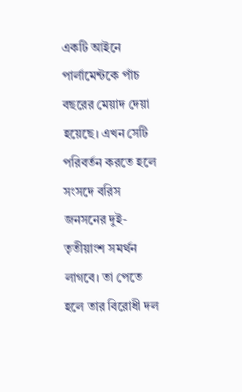একটি আইনে পার্লামেন্টকে পাঁচ বছরের মেয়াদ দেয়া হয়েছে। এখন সেটি পরিবর্তন করতে হলে সংসদে বরিস জনসনের দুই-তৃতীয়াংশ সমর্থন লাগবে। তা পেতে হলে তার বিরোধী দল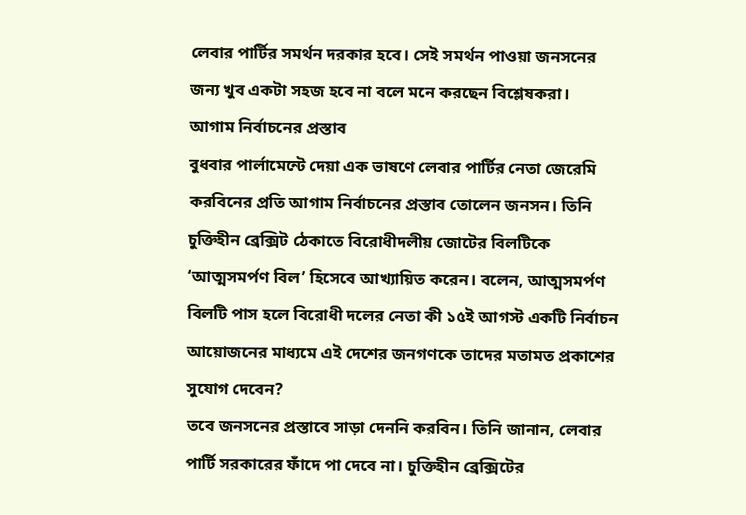লেবার পার্টির সমর্থন দরকার হবে। সেই সমর্থন পাওয়া জনসনের জন্য খুব একটা সহজ হবে না বলে মনে করছেন বিশ্লেষকরা।
আগাম নির্বাচনের প্রস্তাব
বুধবার পার্লামেন্টে দেয়া এক ভাষণে লেবার পার্টির নেতা জেরেমি করবিনের প্রতি আগাম নির্বাচনের প্রস্তাব তোলেন জনসন। তিনি চুক্তিহীন ব্রেক্সিট ঠেকাতে বিরোধীদলীয় জোটের বিলটিকে ‘আত্মসমর্পণ বিল’ হিসেবে আখ্যায়িত করেন। বলেন, আত্মসমর্পণ বিলটি পাস হলে বিরোধী দলের নেতা কী ১৫ই আগস্ট একটি নির্বাচন আয়োজনের মাধ্যমে এই দেশের জনগণকে তাদের মতামত প্রকাশের সুযোগ দেবেন?
তবে জনসনের প্রস্তাবে সাড়া দেননি করবিন। তিনি জানান, লেবার পার্টি সরকারের ফাঁদে পা দেবে না। চুক্তিহীন ব্রেক্সিটের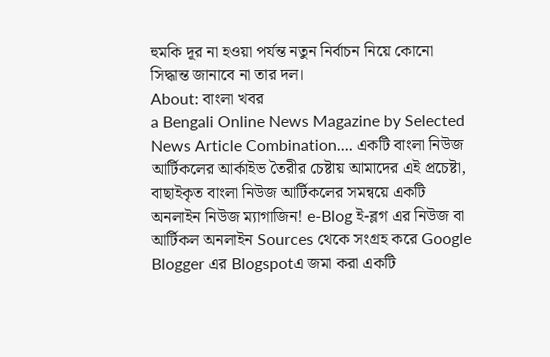হুমকি দূর না হওয়া পর্যন্ত নতুন নির্বাচন নিয়ে কোনো সিদ্ধান্ত জানাবে না তার দল।
About: বাংলা খবর
a Bengali Online News Magazine by Selected News Article Combination.... একটি বাংলা নিউজ আর্টিকলের আর্কাইভ তৈরীর চেষ্টায় আমাদের এই প্রচেষ্টা, বাছাইকৃত বাংলা নিউজ আর্টিকলের সমন্বয়ে একটি অনলাইন নিউজ ম্যাগাজিন! e-Blog ই-ব্লগ এর নিউজ বা আর্টিকল অনলাইন Sources থেকে সংগ্রহ করে Google Blogger এর Blogspotএ জমা করা একটি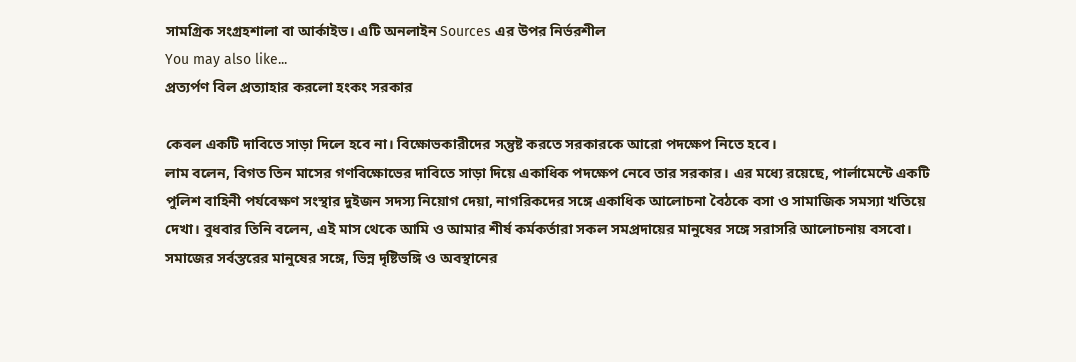সামগ্রিক সংগ্রহশালা বা আর্কাইভ। এটি অনলাইন Sources এর উপর নির্ভরশীল
You may also like...
প্রত্যর্পণ বিল প্রত্যাহার করলো হংকং সরকার

কেবল একটি দাবিতে সাড়া দিলে হবে না। বিক্ষোভকারীদের সন্তুষ্ট করতে সরকারকে আরো পদক্ষেপ নিতে হবে।
লাম বলেন, বিগত তিন মাসের গণবিক্ষোভের দাবিতে সাড়া দিয়ে একাধিক পদক্ষেপ নেবে তার সরকার। এর মধ্যে রয়েছে, পার্লামেন্টে একটি পুলিশ বাহিনী পর্যবেক্ষণ সংস্থার দুইজন সদস্য নিয়োগ দেয়া, নাগরিকদের সঙ্গে একাধিক আলোচনা বৈঠকে বসা ও সামাজিক সমস্যা খতিয়ে দেখা। বুধবার তিনি বলেন, এই মাস থেকে আমি ও আমার শীর্ষ কর্মকর্তারা সকল সমপ্রদায়ের মানুষের সঙ্গে সরাসরি আলোচনায় বসবো। সমাজের সর্বস্তরের মানুষের সঙ্গে, ভিন্ন দৃষ্টিভঙ্গি ও অবস্থানের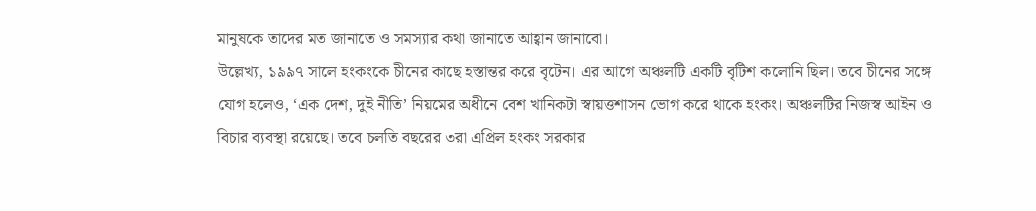মানুষকে তাদের মত জানাতে ও সমস্যার কথা জানাতে আহ্বান জানাবো।
উল্লেখ্য, ১৯৯৭ সালে হংকংকে চীনের কাছে হস্তান্তর করে বৃটেন। এর আগে অঞ্চলটি একটি বৃটিশ কলোনি ছিল। তবে চীনের সঙ্গে যোগ হলেও, ‘এক দেশ, দুই নীতি’ নিয়মের অধীনে বেশ খানিকটা স্বায়ত্তশাসন ভোগ করে থাকে হংকং। অঞ্চলটির নিজস্ব আইন ও বিচার ব্যবস্থা রয়েছে। তবে চলতি বছরের ৩রা এপ্রিল হংকং সরকার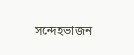সন্দেহভাজন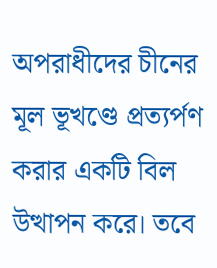অপরাধীদের চীনের মূল ভূখণ্ডে প্রত্যর্পণ করার একটি বিল উত্থাপন করে। তবে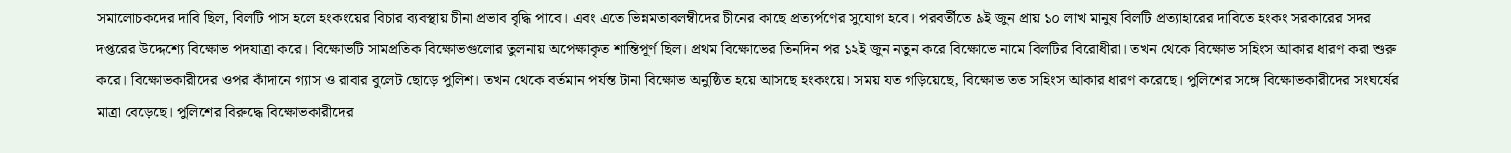সমালোচকদের দাবি ছিল, বিলটি পাস হলে হংকংয়ের বিচার ব্যবস্থায় চীনা প্রভাব বৃদ্ধি পাবে। এবং এতে ভিন্নমতাবলম্বীদের চীনের কাছে প্রত্যর্পণের সুযোগ হবে। পরবর্তীতে ৯ই জুন প্রায় ১০ লাখ মানুষ বিলটি প্রত্যাহারের দাবিতে হংকং সরকারের সদর দপ্তরের উদ্দেশ্যে বিক্ষোভ পদযাত্রা করে। বিক্ষোভটি সামপ্রতিক বিক্ষোভগুলোর তুলনায় অপেক্ষাকৃত শান্তিপূর্ণ ছিল। প্রথম বিক্ষোভের তিনদিন পর ১২ই জুন নতুন করে বিক্ষোভে নামে বিলটির বিরোধীরা। তখন থেকে বিক্ষোভ সহিংস আকার ধারণ করা শুরু করে। বিক্ষোভকারীদের ওপর কাঁদানে গ্যাস ও রাবার বুলেট ছোড়ে পুলিশ। তখন থেকে বর্তমান পর্যন্ত টানা বিক্ষোভ অনুষ্ঠিত হয়ে আসছে হংকংয়ে। সময় যত গড়িয়েছে, বিক্ষোভ তত সহিংস আকার ধারণ করেছে। পুলিশের সঙ্গে বিক্ষোভকারীদের সংঘর্ষের মাত্রা বেড়েছে। পুলিশের বিরুদ্ধে বিক্ষোভকারীদের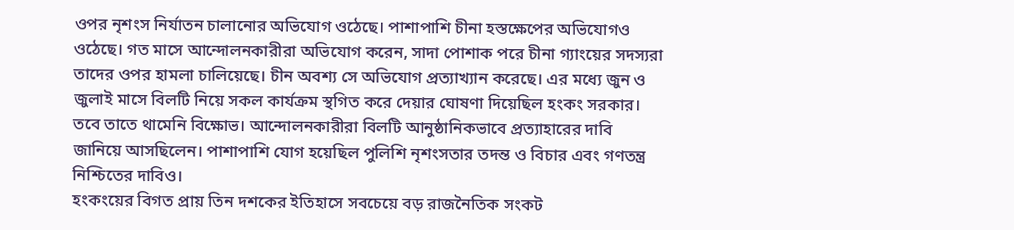ওপর নৃশংস নির্যাতন চালানোর অভিযোগ ওঠেছে। পাশাপাশি চীনা হস্তক্ষেপের অভিযোগও ওঠেছে। গত মাসে আন্দোলনকারীরা অভিযোগ করেন, সাদা পোশাক পরে চীনা গ্যাংয়ের সদস্যরা তাদের ওপর হামলা চালিয়েছে। চীন অবশ্য সে অভিযোগ প্রত্যাখ্যান করেছে। এর মধ্যে জুন ও জুলাই মাসে বিলটি নিয়ে সকল কার্যক্রম স্থগিত করে দেয়ার ঘোষণা দিয়েছিল হংকং সরকার। তবে তাতে থামেনি বিক্ষোভ। আন্দোলনকারীরা বিলটি আনুষ্ঠানিকভাবে প্রত্যাহারের দাবি জানিয়ে আসছিলেন। পাশাপাশি যোগ হয়েছিল পুলিশি নৃশংসতার তদন্ত ও বিচার এবং গণতন্ত্র নিশ্চিতের দাবিও।
হংকংয়ের বিগত প্রায় তিন দশকের ইতিহাসে সবচেয়ে বড় রাজনৈতিক সংকট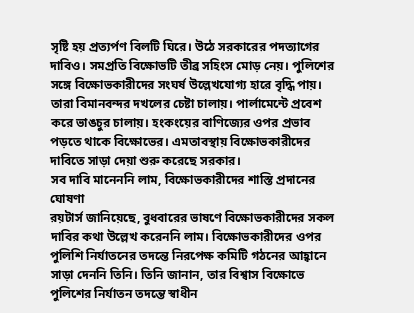সৃষ্টি হয় প্রত্যর্পণ বিলটি ঘিরে। উঠে সরকারের পদত্যাগের দাবিও। সমপ্রতি বিক্ষোভটি তীব্র সহিংস মোড় নেয়। পুলিশের সঙ্গে বিক্ষোভকারীদের সংঘর্ষ উল্লেখযোগ্য হারে বৃদ্ধি পায়। তারা বিমানবন্দর দখলের চেষ্টা চালায়। পার্লামেন্টে প্রবেশ করে ভাঙচুর চালায়। হংকংয়ের বাণিজ্যের ওপর প্রভাব পড়তে থাকে বিক্ষোভের। এমতাবস্থায় বিক্ষোভকারীদের দাবিতে সাড়া দেয়া শুরু করেছে সরকার।
সব দাবি মানেননি লাম, বিক্ষোভকারীদের শাস্তি প্রদানের ঘোষণা
রয়টার্স জানিয়েছে, বুধবারের ভাষণে বিক্ষোভকারীদের সকল দাবির কথা উল্লেখ করেননি লাম। বিক্ষোভকারীদের ওপর পুলিশি নির্যাতনের তদন্তে নিরপেক্ষ কমিটি গঠনের আহ্বানে সাড়া দেননি তিনি। তিনি জানান, তার বিশ্বাস বিক্ষোভে পুলিশের নির্যাতন তদন্তে স্বাধীন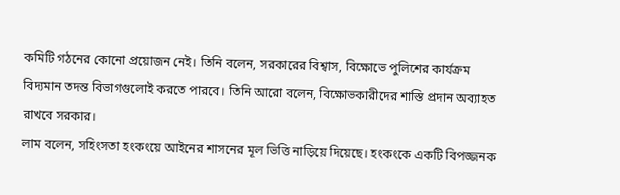কমিটি গঠনের কোনো প্রয়োজন নেই। তিনি বলেন, সরকারের বিশ্বাস, বিক্ষোভে পুলিশের কার্যক্রম বিদ্যমান তদন্ত বিভাগগুলোই করতে পারবে। তিনি আরো বলেন, বিক্ষোভকারীদের শাস্তি প্রদান অব্যাহত রাখবে সরকার।
লাম বলেন, সহিংসতা হংকংয়ে আইনের শাসনের মূল ভিত্তি নাড়িয়ে দিয়েছে। হংকংকে একটি বিপজ্জনক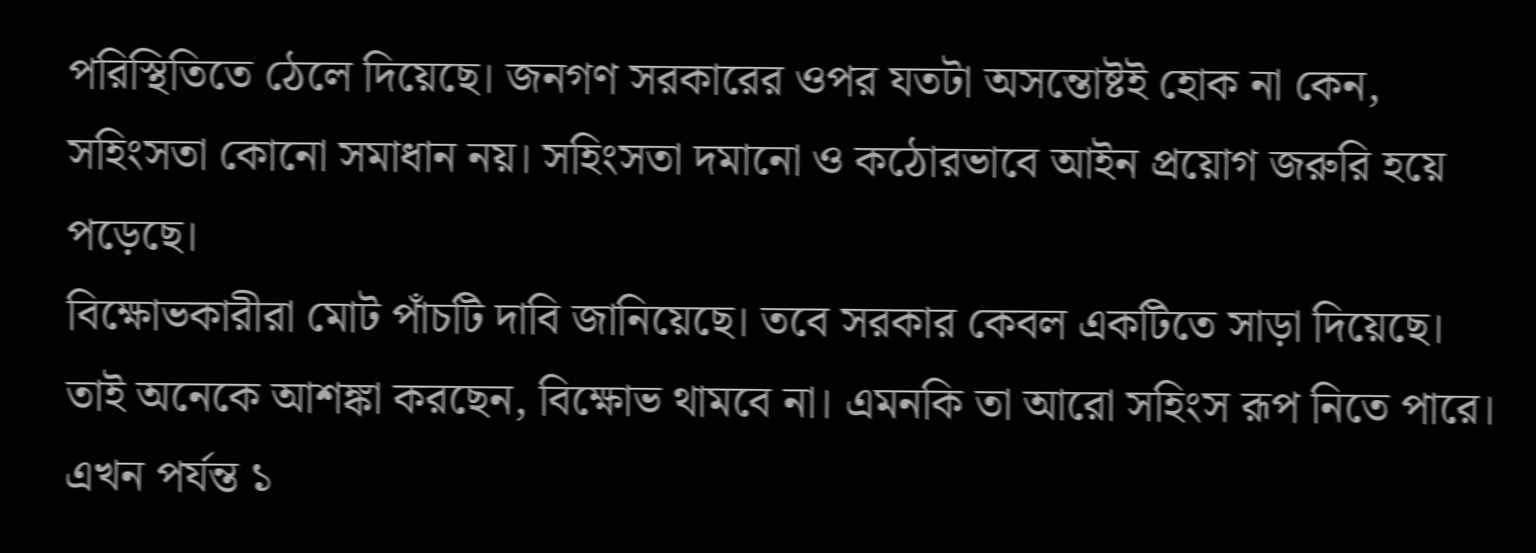পরিস্থিতিতে ঠেলে দিয়েছে। জনগণ সরকারের ওপর যতটা অসন্তোষ্টই হোক না কেন, সহিংসতা কোনো সমাধান নয়। সহিংসতা দমানো ও কঠোরভাবে আইন প্রয়োগ জরুরি হয়ে পড়েছে।
বিক্ষোভকারীরা মোট পাঁচটি দাবি জানিয়েছে। তবে সরকার কেবল একটিতে সাড়া দিয়েছে। তাই অনেকে আশঙ্কা করছেন, বিক্ষোভ থামবে না। এমনকি তা আরো সহিংস রূপ নিতে পারে। এখন পর্যন্ত ১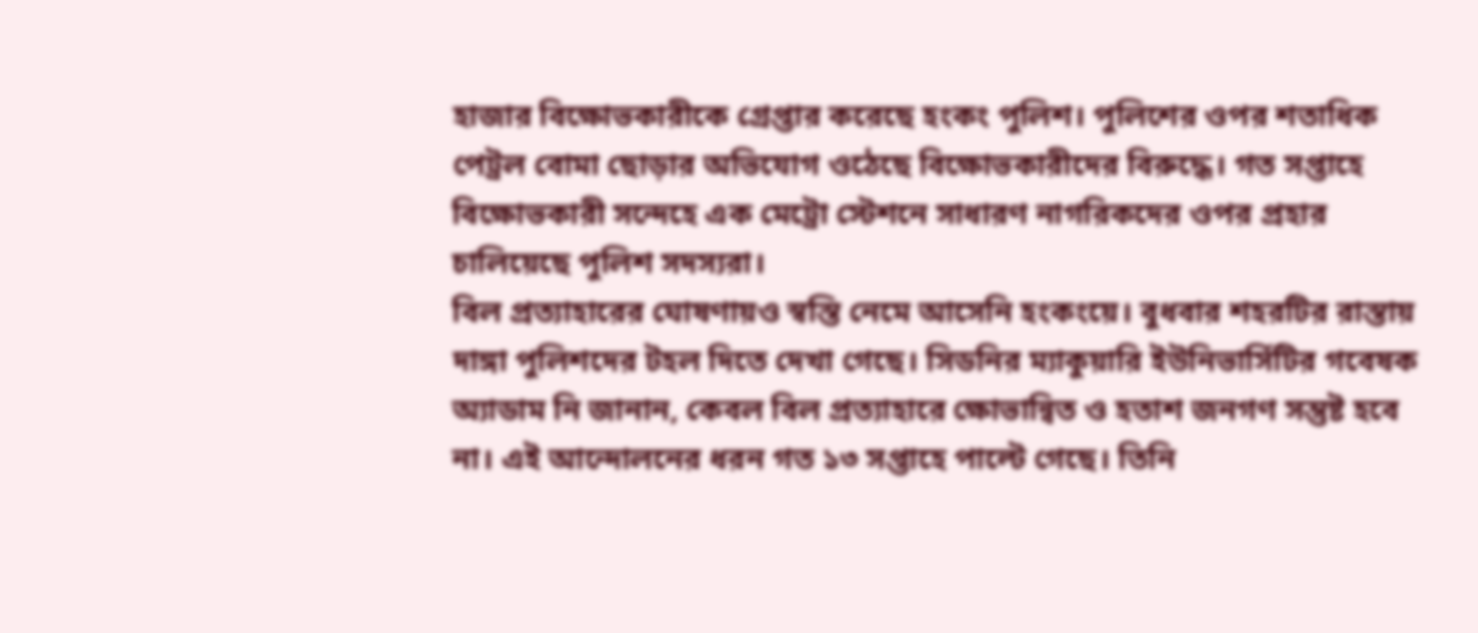হাজার বিক্ষোভকারীকে গ্রেপ্তার করেছে হংকং পুলিশ। পুলিশের ওপর শতাধিক পেট্রল বোমা ছোড়ার অভিযোগ ওঠেছে বিক্ষোভকারীদের বিরুদ্ধে। গত সপ্তাহে বিক্ষোভকারী সন্দেহে এক মেট্রো স্টেশনে সাধারণ নাগরিকদের ওপর প্রহার চালিয়েছে পুলিশ সদস্যরা।
বিল প্রত্যাহারের ঘোষণায়ও স্বস্তি নেমে আসেনি হংকংয়ে। বুধবার শহরটির রাস্তায় দাঙ্গা পুলিশদের টহল দিতে দেখা গেছে। সিডনির ম্যাকুয়ারি ইউনিভার্সিটির গবেষক অ্যাডাম নি জানান, কেবল বিল প্রত্যাহারে ক্ষোভান্বিত ও হতাশ জনগণ সন্তুষ্ট হবে না। এই আন্দোলনের ধরন গত ১৩ সপ্তাহে পাল্টে গেছে। তিনি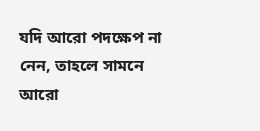যদি আরো পদক্ষেপ না নেন, তাহলে সামনে আরো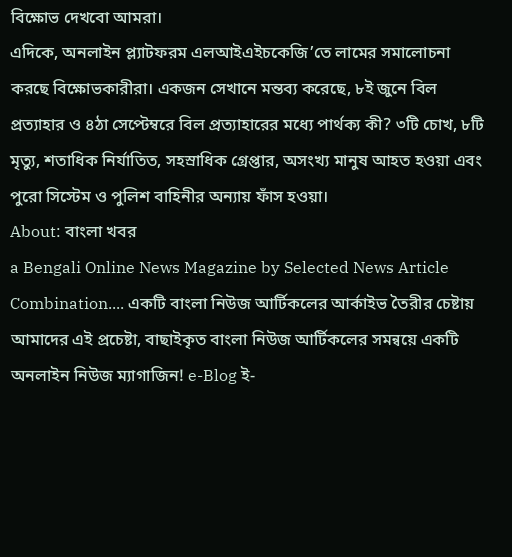বিক্ষোভ দেখবো আমরা।
এদিকে, অনলাইন প্ল্যাটফরম এলআইএইচকেজি’তে লামের সমালোচনা করছে বিক্ষোভকারীরা। একজন সেখানে মন্তব্য করেছে, ৮ই জুনে বিল প্রত্যাহার ও ৪ঠা সেপ্টেম্বরে বিল প্রত্যাহারের মধ্যে পার্থক্য কী? ৩টি চোখ, ৮টি মৃত্যু, শতাধিক নির্যাতিত, সহস্রাধিক গ্রেপ্তার, অসংখ্য মানুষ আহত হওয়া এবং পুরো সিস্টেম ও পুলিশ বাহিনীর অন্যায় ফাঁস হওয়া।
About: বাংলা খবর
a Bengali Online News Magazine by Selected News Article Combination.... একটি বাংলা নিউজ আর্টিকলের আর্কাইভ তৈরীর চেষ্টায় আমাদের এই প্রচেষ্টা, বাছাইকৃত বাংলা নিউজ আর্টিকলের সমন্বয়ে একটি অনলাইন নিউজ ম্যাগাজিন! e-Blog ই-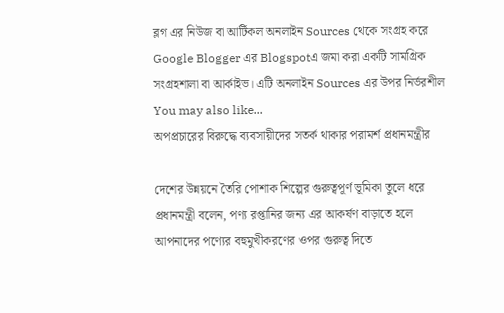ব্লগ এর নিউজ বা আর্টিকল অনলাইন Sources থেকে সংগ্রহ করে Google Blogger এর Blogspotএ জমা করা একটি সামগ্রিক সংগ্রহশালা বা আর্কাইভ। এটি অনলাইন Sources এর উপর নির্ভরশীল
You may also like...
অপপ্রচারের বিরুদ্ধে ব্যবসায়ীদের সতর্ক থাকার পরামর্শ প্রধানমন্ত্রীর

দেশের উন্নয়নে তৈরি পোশাক শিল্পের গুরুত্বপূর্ণ ভূমিকা তুলে ধরে প্রধানমন্ত্রী বলেন, পণ্য রপ্তানির জন্য এর আকর্ষণ বাড়াতে হলে আপনাদের পণ্যের বহুমুখীকরণের ওপর গুরুত্ব দিতে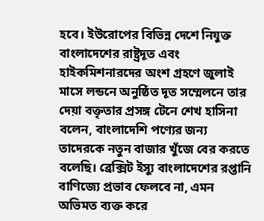হবে। ইউরোপের বিভিন্ন দেশে নিযুক্ত বাংলাদেশের রাষ্ট্রদূত এবং হাইকমিশনারদের অংশ গ্রহণে জুলাই মাসে লন্ডনে অনুষ্ঠিত দূত সম্মেলনে তার দেয়া বক্তৃতার প্রসঙ্গ টেনে শেখ হাসিনা বলেন, বাংলাদেশি পণ্যের জন্য তাদেরকে নতুন বাজার খুঁজে বের করতে বলেছি। ব্রেক্সিট ইস্যু বাংলাদেশের রপ্তানি বাণিজ্যে প্রভাব ফেলবে না, এমন অভিমত ব্যক্ত করে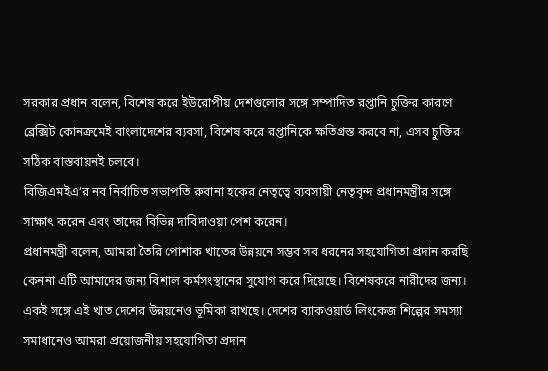সরকার প্রধান বলেন, বিশেষ করে ইউরোপীয় দেশগুলোর সঙ্গে সম্পাদিত রপ্তানি চুক্তির কারণে ব্রেক্সিট কোনক্রমেই বাংলাদেশের ব্যবসা, বিশেষ করে রপ্তানিকে ক্ষতিগ্রস্ত করবে না, এসব চুক্তির সঠিক বাস্তবায়নই চলবে।
বিজিএমইএ’র নব নির্বাচিত সভাপতি রুবানা হকের নেতৃত্বে ব্যবসায়ী নেতৃবৃন্দ প্রধানমন্ত্রীর সঙ্গে সাক্ষাৎ করেন এবং তাদের বিভিন্ন দাবিদাওয়া পেশ করেন।
প্রধানমন্ত্রী বলেন, আমরা তৈরি পোশাক খাতের উন্নয়নে সম্ভব সব ধরনের সহযোগিতা প্রদান করছি কেননা এটি আমাদের জন্য বিশাল কর্মসংস্থানের সুযোগ করে দিয়েছে। বিশেষকরে নারীদের জন্য। একই সঙ্গে এই খাত দেশের উন্নয়নেও ভূমিকা রাখছে। দেশের ব্যাকওয়ার্ড লিংকেজ শিল্পের সমস্যা সমাধানেও আমরা প্রয়োজনীয় সহযোগিতা প্রদান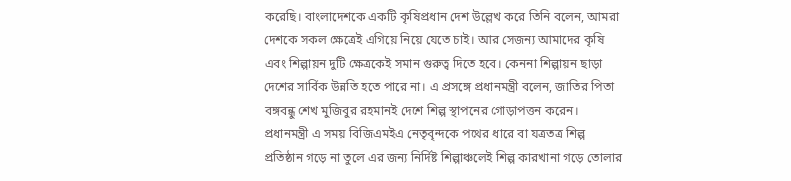করেছি। বাংলাদেশকে একটি কৃষিপ্রধান দেশ উল্লেখ করে তিনি বলেন, আমরা দেশকে সকল ক্ষেত্রেই এগিয়ে নিয়ে যেতে চাই। আর সেজন্য আমাদের কৃষি এবং শিল্পায়ন দুটি ক্ষেত্রকেই সমান গুরুত্ব দিতে হবে। কেননা শিল্পায়ন ছাড়া দেশের সার্বিক উন্নতি হতে পারে না। এ প্রসঙ্গে প্রধানমন্ত্রী বলেন, জাতির পিতা বঙ্গবন্ধু শেখ মুজিবুর রহমানই দেশে শিল্প স্থাপনের গোড়াপত্তন করেন। প্রধানমন্ত্রী এ সময় বিজিএমইএ নেতৃবৃন্দকে পথের ধারে বা যত্রতত্র শিল্প প্রতিষ্ঠান গড়ে না তুলে এর জন্য নির্দিষ্ট শিল্পাঞ্চলেই শিল্প কারখানা গড়ে তোলার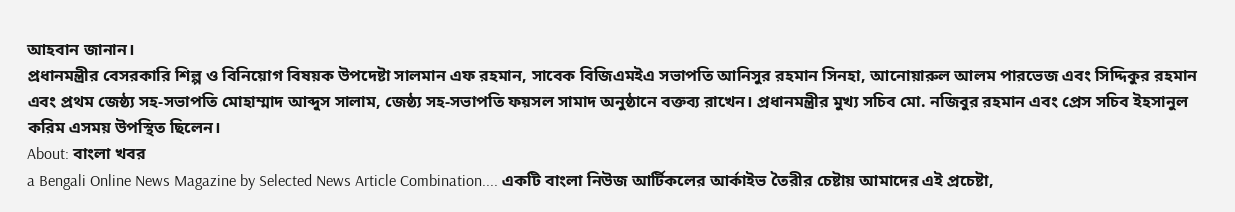আহবান জানান।
প্রধানমন্ত্রীর বেসরকারি শিল্প ও বিনিয়োগ বিষয়ক উপদেষ্টা সালমান এফ রহমান, সাবেক বিজিএমইএ সভাপতি আনিসুর রহমান সিনহা, আনোয়ারুল আলম পারভেজ এবং সিদ্দিকুর রহমান এবং প্রথম জেষ্ঠ্য সহ-সভাপতি মোহাম্মাদ আব্দুস সালাম, জেষ্ঠ্য সহ-সভাপতি ফয়সল সামাদ অনুষ্ঠানে বক্তব্য রাখেন। প্রধানমন্ত্রীর মুখ্য সচিব মো. নজিবুর রহমান এবং প্রেস সচিব ইহসানুল করিম এসময় উপস্থিত ছিলেন।
About: বাংলা খবর
a Bengali Online News Magazine by Selected News Article Combination.... একটি বাংলা নিউজ আর্টিকলের আর্কাইভ তৈরীর চেষ্টায় আমাদের এই প্রচেষ্টা,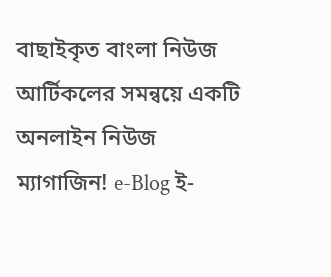বাছাইকৃত বাংলা নিউজ আর্টিকলের সমন্বয়ে একটি অনলাইন নিউজ ম্যাগাজিন! e-Blog ই-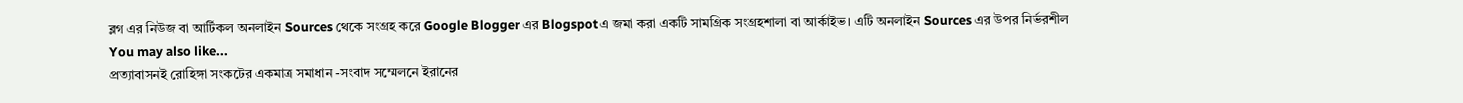ব্লগ এর নিউজ বা আর্টিকল অনলাইন Sources থেকে সংগ্রহ করে Google Blogger এর Blogspotএ জমা করা একটি সামগ্রিক সংগ্রহশালা বা আর্কাইভ। এটি অনলাইন Sources এর উপর নির্ভরশীল
You may also like...
প্রত্যাবাসনই রোহিঙ্গা সংকটের একমাত্র সমাধান -সংবাদ সম্মেলনে ইরানের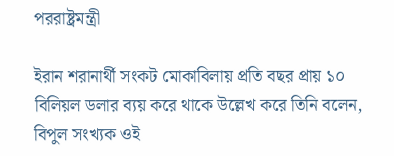পররাষ্ট্রমন্ত্রী

ইরান শরানার্থী সংকট মোকাবিলায় প্রতি বছর প্রায় ১০ বিলিয়ল ডলার ব্যয় করে থাকে উল্লেখ করে তিনি বলেন, বিপুল সংখ্যক ওই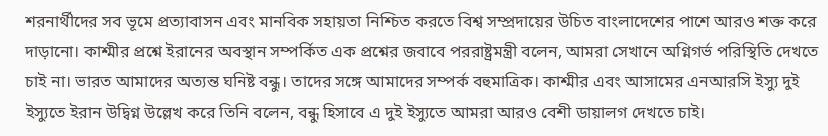শরনার্থীদের সব ভূমে প্রত্যাবাসন এবং মানবিক সহায়তা নিশ্চিত করতে বিশ্ব সম্প্রদায়ের উচিত বাংলাদেশের পাশে আরও শক্ত করে দাড়ানো। কাশ্মীর প্রশ্নে ইরানের অবস্থান সম্পর্কিত এক প্রশ্নের জবাবে পররাষ্ট্রমন্ত্রী বলেন, আমরা সেখানে অগ্নিগর্ভ পরিস্থিতি দেখতে চাই না। ভারত আমাদের অত্যন্ত ঘনিষ্ট বন্ধু। তাদের সঙ্গে আমাদের সম্পর্ক বহুমাত্রিক। কাশ্মীর এবং আসামের এনআরসি ইস্যু দুই ইস্যুতে ইরান উদ্বিগ্ন উল্লেখ করে তিনি বলেন, বন্ধু হিসাবে এ দুই ইস্যুতে আমরা আরও বেশী ডায়ালগ দেখতে চাই।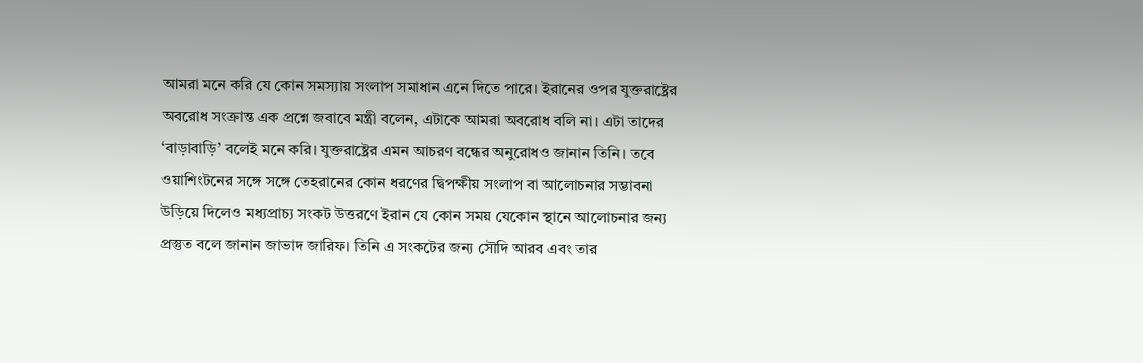আমরা মনে করি যে কোন সমস্যায় সংলাপ সমাধান এনে দিতে পারে। ইরানের ওপর যুক্তরাষ্ট্রের অবরোধ সংক্রান্ত এক প্রশ্নে জবাবে মন্ত্রী বলেন, এটাকে আমরা অবরোধ বলি না। এটা তাদের ‘বাড়াবাড়ি’ বলেই মনে করি। যুক্তরাষ্ট্রের এমন আচরণ বন্ধের অনুরোধও জানান তিনি। তবে ওয়াশিংটনের সঙ্গে সঙ্গে তেহরানের কোন ধরণের দ্বিপক্ষীয় সংলাপ বা আলোচনার সম্ভাবনা উড়িয়ে দিলেও মধ্যপ্রাচ্য সংকট উত্তরণে ইরান যে কোন সময় যেকোন স্থানে আলোচনার জন্য প্রস্তুত বলে জানান জাভাদ জারিফ। তিনি এ সংকটের জন্য সৌদি আরব এবং তার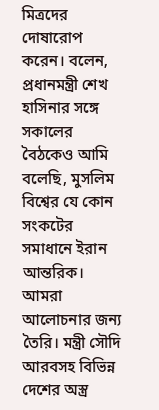মিত্রদের দোষারোপ করেন। বলেন, প্রধানমন্ত্রী শেখ হাসিনার সঙ্গে সকালের বৈঠকেও আমি বলেছি, মুসলিম বিশ্বের যে কোন সংকটের সমাধানে ইরান আন্তরিক। আমরা আলোচনার জন্য তৈরি। মন্ত্রী সৌদি আরবসহ বিভিন্ন দেশের অস্ত্র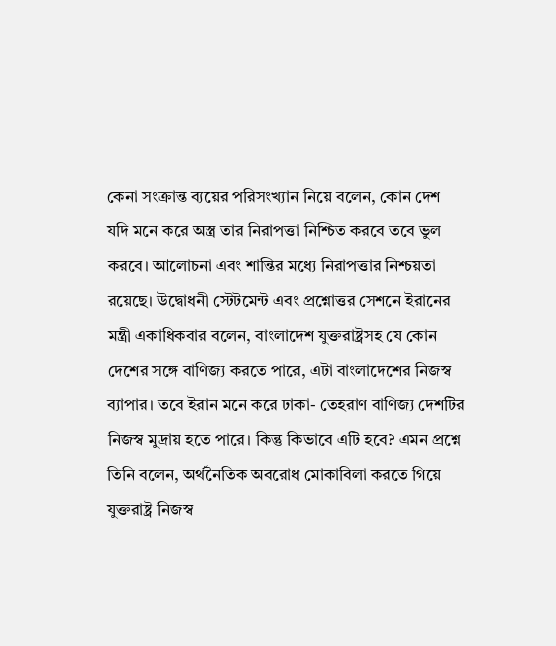কেনা সংক্রান্ত ব্যয়ের পরিসংখ্যান নিয়ে বলেন, কোন দেশ যদি মনে করে অস্ত্র তার নিরাপত্তা নিশ্চিত করবে তবে ভুল করবে। আলোচনা এবং শান্তির মধ্যে নিরাপত্তার নিশ্চয়তা রয়েছে। উদ্বোধনী স্টেটমেন্ট এবং প্রশ্নোত্তর সেশনে ইরানের মন্ত্রী একাধিকবার বলেন, বাংলাদেশ যুক্তরাষ্ট্রসহ যে কোন দেশের সঙ্গে বাণিজ্য করতে পারে, এটা বাংলাদেশের নিজস্ব ব্যাপার। তবে ইরান মনে করে ঢাকা- তেহরাণ বাণিজ্য দেশটির নিজস্ব মুদ্রায় হতে পারে। কিন্তু কিভাবে এটি হবে? এমন প্রশ্নে তিনি বলেন, অর্থনৈতিক অবরোধ মোকাবিলা করতে গিয়ে যুক্তরাষ্ট্র নিজস্ব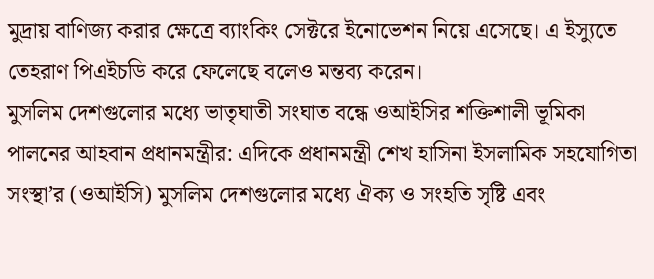মুদ্রায় বাণিজ্য করার ক্ষেত্রে ব্যাংকিং সেক্টরে ইনোভেশন নিয়ে এসেছে। এ ইস্যুতে তেহরাণ পিএইচডি করে ফেলেছে বলেও মন্তব্য করেন।
মুসলিম দেশগুলোর মধ্যে ভাতৃঘাতী সংঘাত বন্ধে ওআইসির শক্তিশালী ভূমিকা পালনের আহবান প্রধানমন্ত্রীর: এদিকে প্রধানমন্ত্রী শেখ হাসিনা ইসলামিক সহযোগিতা সংস্থা’র (ওআইসি) মুসলিম দেশগুলোর মধ্যে ঐক্য ও সংহতি সৃষ্টি এবং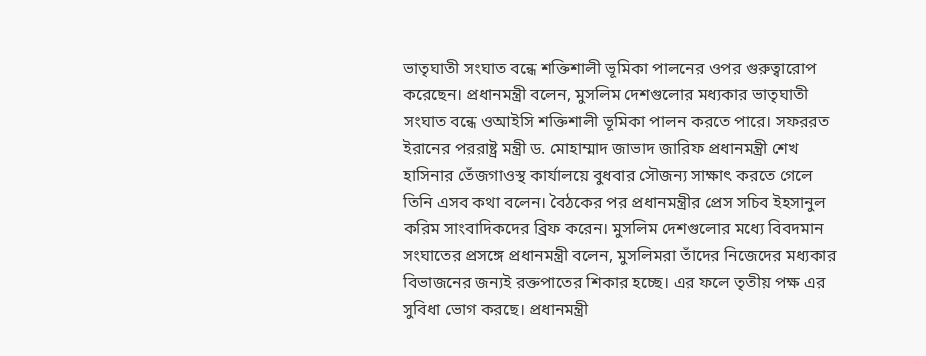ভাতৃঘাতী সংঘাত বন্ধে শক্তিশালী ভূমিকা পালনের ওপর গুরুত্বারোপ করেছেন। প্রধানমন্ত্রী বলেন, মুসলিম দেশগুলোর মধ্যকার ভাতৃঘাতী সংঘাত বন্ধে ওআইসি শক্তিশালী ভূমিকা পালন করতে পারে। সফররত ইরানের পররাষ্ট্র মন্ত্রী ড. মোহাম্মাদ জাভাদ জারিফ প্রধানমন্ত্রী শেখ হাসিনার তেঁজগাওস্থ কার্যালয়ে বুধবার সৌজন্য সাক্ষাৎ করতে গেলে তিনি এসব কথা বলেন। বৈঠকের পর প্রধানমন্ত্রীর প্রেস সচিব ইহসানুল করিম সাংবাদিকদের ব্রিফ করেন। মুসলিম দেশগুলোর মধ্যে বিবদমান সংঘাতের প্রসঙ্গে প্রধানমন্ত্রী বলেন, মুসলিমরা তাঁদের নিজেদের মধ্যকার বিভাজনের জন্যই রক্তপাতের শিকার হচ্ছে। এর ফলে তৃতীয় পক্ষ এর সুবিধা ভোগ করছে। প্রধানমন্ত্রী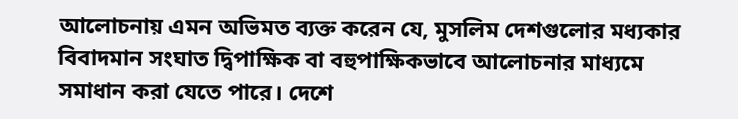আলোচনায় এমন অভিমত ব্যক্ত করেন যে, মুসলিম দেশগুলোর মধ্যকার বিবাদমান সংঘাত দ্বিপাক্ষিক বা বহুপাক্ষিকভাবে আলোচনার মাধ্যমে সমাধান করা যেতে পারে। দেশে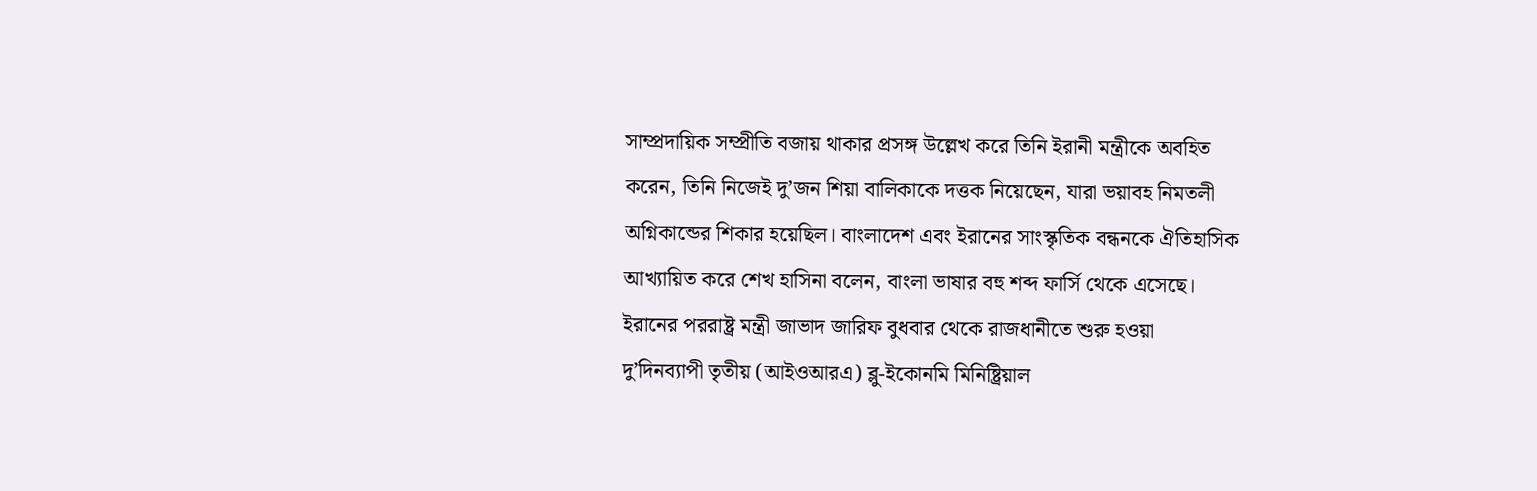সাম্প্রদায়িক সম্প্রীতি বজায় থাকার প্রসঙ্গ উল্লেখ করে তিনি ইরানী মন্ত্রীকে অবহিত করেন, তিনি নিজেই দু’জন শিয়া বালিকাকে দত্তক নিয়েছেন, যারা ভয়াবহ নিমতলী অগ্নিকান্ডের শিকার হয়েছিল। বাংলাদেশ এবং ইরানের সাংস্কৃতিক বন্ধনকে ঐতিহাসিক আখ্যায়িত করে শেখ হাসিনা বলেন, বাংলা ভাষার বহু শব্দ ফার্সি থেকে এসেছে। ইরানের পররাষ্ট্র মন্ত্রী জাভাদ জারিফ বুধবার থেকে রাজধানীতে শুরু হওয়া দু’দিনব্যাপী তৃতীয় (আইওআরএ) ব্লু-ইকোনমি মিনিষ্ট্রিয়াল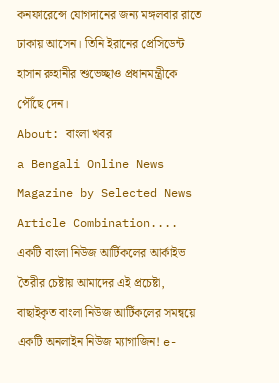কনফারেন্সে যোগদানের জন্য মঙ্গলবার রাতে ঢাকায় আসেন। তিনি ইরানের প্রেসিডেন্ট হাসান রুহানীর শুভেচ্ছাও প্রধানমন্ত্রীকে পৌঁছে দেন।
About: বাংলা খবর
a Bengali Online News Magazine by Selected News Article Combination.... একটি বাংলা নিউজ আর্টিকলের আর্কাইভ তৈরীর চেষ্টায় আমাদের এই প্রচেষ্টা, বাছাইকৃত বাংলা নিউজ আর্টিকলের সমন্বয়ে একটি অনলাইন নিউজ ম্যাগাজিন! e-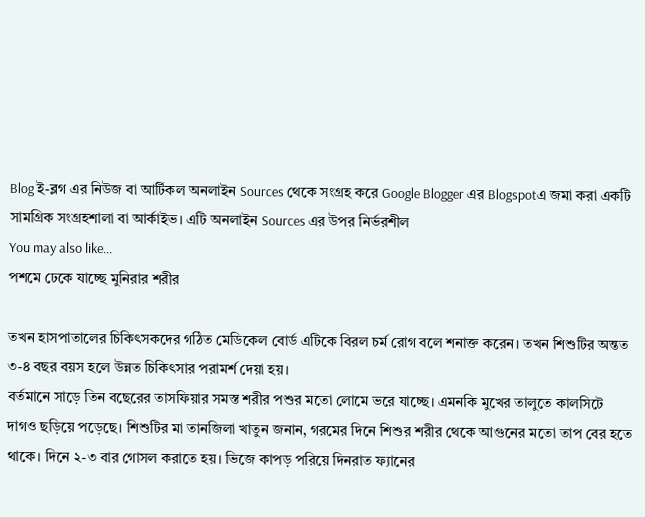Blog ই-ব্লগ এর নিউজ বা আর্টিকল অনলাইন Sources থেকে সংগ্রহ করে Google Blogger এর Blogspotএ জমা করা একটি সামগ্রিক সংগ্রহশালা বা আর্কাইভ। এটি অনলাইন Sources এর উপর নির্ভরশীল
You may also like...
পশমে ঢেকে যাচ্ছে মুনিরার শরীর

তখন হাসপাতালের চিকিৎসকদের গঠিত মেডিকেল বোর্ড এটিকে বিরল চর্ম রোগ বলে শনাক্ত করেন। তখন শিশুটির অন্তত ৩-৪ বছর বয়স হলে উন্নত চিকিৎসার পরামর্শ দেয়া হয়।
বর্তমানে সাড়ে তিন বছেরের তাসফিয়ার সমস্ত শরীর পশুর মতো লোমে ভরে যাচ্ছে। এমনকি মুখের তালুতে কালসিটে দাগও ছড়িয়ে পড়েছে। শিশুটির মা তানজিলা খাতুন জনান, গরমের দিনে শিশুর শরীর থেকে আগুনের মতো তাপ বের হতে থাকে। দিনে ২-৩ বার গোসল করাতে হয়। ভিজে কাপড় পরিয়ে দিনরাত ফ্যানের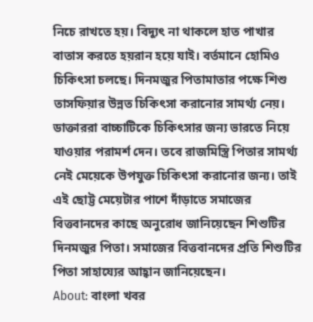নিচে রাখতে হয়। বিদ্যুৎ না থাকলে হাত পাখার বাতাস করতে হয়রান হয়ে যাই। বর্তমানে হোমিও চিকিৎসা চলছে। দিনমজুর পিতামাতার পক্ষে শিশু তাসফিয়ার উন্নত চিকিৎসা করানোর সামর্থ্য নেয়। ডাক্তাররা বাচ্চাটিকে চিকিৎসার জন্য ভারতে নিয়ে যাওয়ার পরামর্শ দেন। তবে রাজমিস্ত্রি পিতার সামর্থ্য নেই মেয়েকে উপযুক্ত চিকিৎসা করানোর জন্য। তাই এই ছোট্ট মেয়েটার পাশে দাঁড়াতে সমাজের বিত্তবানদের কাছে অনুরোধ জানিয়েছেন শিশুটির দিনমজুর পিতা। সমাজের বিত্তবানদের প্রতি শিশুটির পিতা সাহায্যের আহ্বান জানিয়েছেন।
About: বাংলা খবর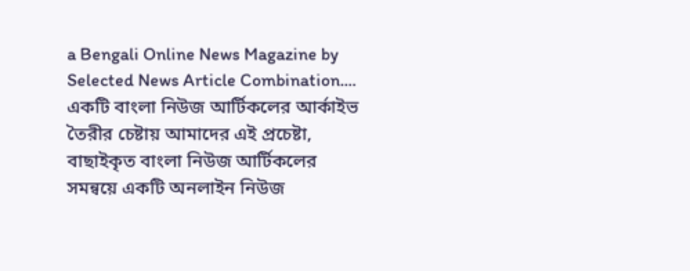a Bengali Online News Magazine by Selected News Article Combination.... একটি বাংলা নিউজ আর্টিকলের আর্কাইভ তৈরীর চেষ্টায় আমাদের এই প্রচেষ্টা, বাছাইকৃত বাংলা নিউজ আর্টিকলের সমন্বয়ে একটি অনলাইন নিউজ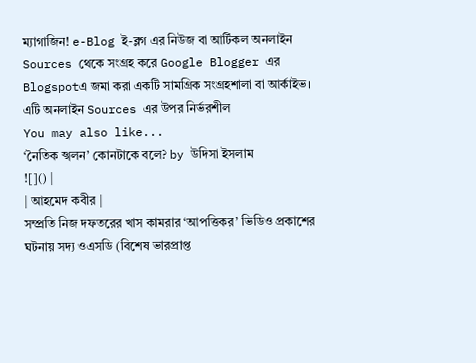ম্যাগাজিন! e-Blog ই-ব্লগ এর নিউজ বা আর্টিকল অনলাইন Sources থেকে সংগ্রহ করে Google Blogger এর Blogspotএ জমা করা একটি সামগ্রিক সংগ্রহশালা বা আর্কাইভ। এটি অনলাইন Sources এর উপর নির্ভরশীল
You may also like...
‘নৈতিক স্খলন’ কোনটাকে বলে? by উদিসা ইসলাম
![]() |
| আহমেদ কবীর |
সম্প্রতি নিজ দফতরের খাস কামরার ‘আপত্তিকর’ ভিডিও প্রকাশের ঘটনায় সদ্য ওএসডি (বিশেষ ভারপ্রাপ্ত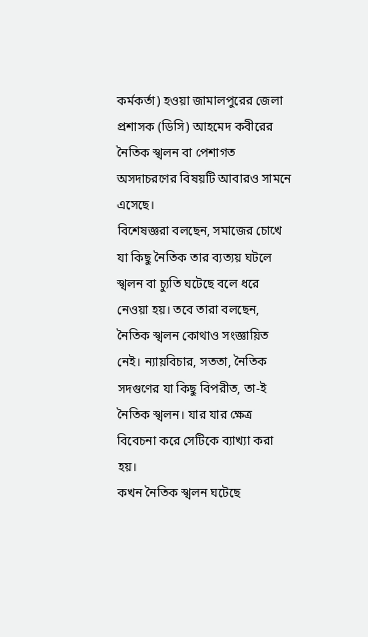কর্মকর্তা) হওয়া জামালপুরের জেলা প্রশাসক (ডিসি) আহমেদ কবীরের নৈতিক স্খলন বা পেশাগত অসদাচরণের বিষয়টি আবারও সামনে এসেছে।
বিশেষজ্ঞরা বলছেন, সমাজের চোখে যা কিছু নৈতিক তার ব্যত্যয় ঘটলে স্খলন বা চ্যুতি ঘটেছে বলে ধরে নেওয়া হয়। তবে তারা বলছেন, নৈতিক স্খলন কোথাও সংজ্ঞায়িত নেই। ন্যায়বিচার, সততা, নৈতিক সদগুণের যা কিছু বিপরীত, তা-ই নৈতিক স্খলন। যার যার ক্ষেত্র বিবেচনা করে সেটিকে ব্যাখ্যা করা হয়।
কখন নৈতিক স্খলন ঘটেছে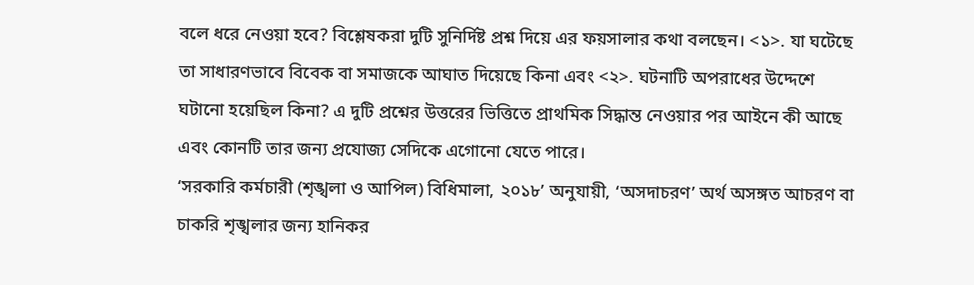বলে ধরে নেওয়া হবে? বিশ্লেষকরা দুটি সুনির্দিষ্ট প্রশ্ন দিয়ে এর ফয়সালার কথা বলছেন। <১>. যা ঘটেছে তা সাধারণভাবে বিবেক বা সমাজকে আঘাত দিয়েছে কিনা এবং <২>. ঘটনাটি অপরাধের উদ্দেশে ঘটানো হয়েছিল কিনা? এ দুটি প্রশ্নের উত্তরের ভিত্তিতে প্রাথমিক সিদ্ধান্ত নেওয়ার পর আইনে কী আছে এবং কোনটি তার জন্য প্রযোজ্য সেদিকে এগোনো যেতে পারে।
‘সরকারি কর্মচারী (শৃঙ্খলা ও আপিল) বিধিমালা, ২০১৮’ অনুযায়ী, ‘অসদাচরণ’ অর্থ অসঙ্গত আচরণ বা চাকরি শৃঙ্খলার জন্য হানিকর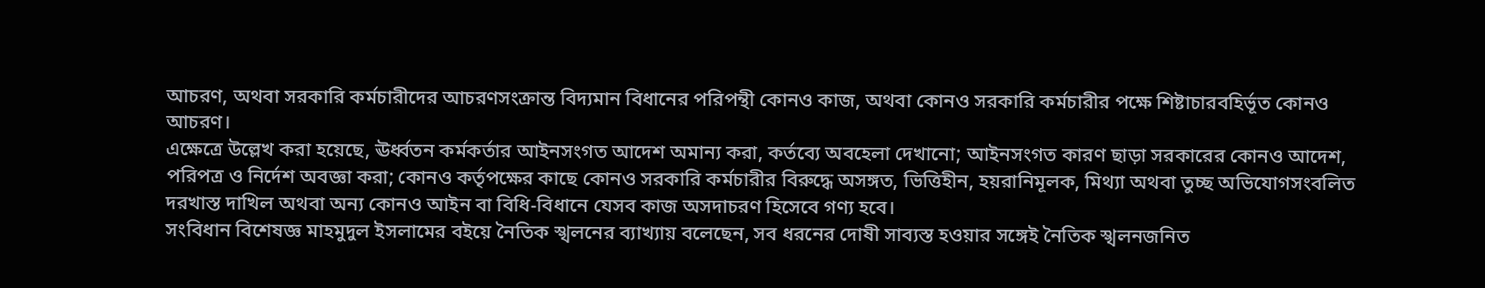আচরণ, অথবা সরকারি কর্মচারীদের আচরণসংক্রান্ত বিদ্যমান বিধানের পরিপন্থী কোনও কাজ, অথবা কোনও সরকারি কর্মচারীর পক্ষে শিষ্টাচারবহির্ভূত কোনও আচরণ।
এক্ষেত্রে উল্লেখ করা হয়েছে, ঊর্ধ্বতন কর্মকর্তার আইনসংগত আদেশ অমান্য করা, কর্তব্যে অবহেলা দেখানো; আইনসংগত কারণ ছাড়া সরকারের কোনও আদেশ, পরিপত্র ও নির্দেশ অবজ্ঞা করা; কোনও কর্তৃপক্ষের কাছে কোনও সরকারি কর্মচারীর বিরুদ্ধে অসঙ্গত, ভিত্তিহীন, হয়রানিমূলক, মিথ্যা অথবা তুচ্ছ অভিযোগসংবলিত দরখাস্ত দাখিল অথবা অন্য কোনও আইন বা বিধি-বিধানে যেসব কাজ অসদাচরণ হিসেবে গণ্য হবে।
সংবিধান বিশেষজ্ঞ মাহমুদুল ইসলামের বইয়ে নৈতিক স্খলনের ব্যাখ্যায় বলেছেন, সব ধরনের দোষী সাব্যস্ত হওয়ার সঙ্গেই নৈতিক স্খলনজনিত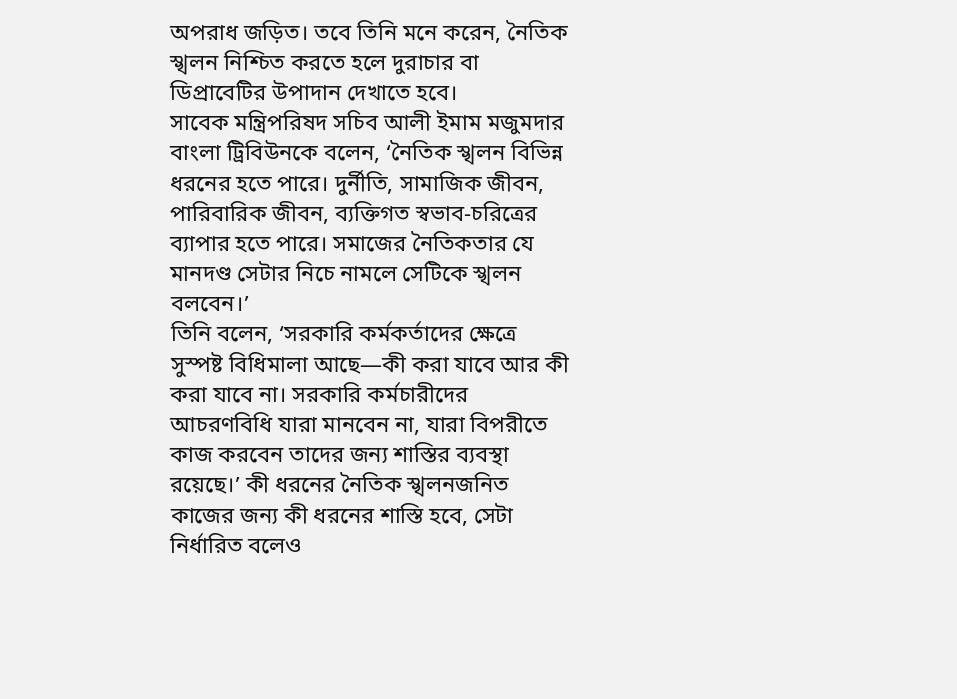অপরাধ জড়িত। তবে তিনি মনে করেন, নৈতিক স্খলন নিশ্চিত করতে হলে দুরাচার বা ডিপ্রাবেটির উপাদান দেখাতে হবে।
সাবেক মন্ত্রিপরিষদ সচিব আলী ইমাম মজুমদার বাংলা ট্রিবিউনকে বলেন, ‘নৈতিক স্খলন বিভিন্ন ধরনের হতে পারে। দুর্নীতি, সামাজিক জীবন, পারিবারিক জীবন, ব্যক্তিগত স্বভাব-চরিত্রের ব্যাপার হতে পারে। সমাজের নৈতিকতার যে মানদণ্ড সেটার নিচে নামলে সেটিকে স্খলন বলবেন।’
তিনি বলেন, ‘সরকারি কর্মকর্তাদের ক্ষেত্রে সুস্পষ্ট বিধিমালা আছে—কী করা যাবে আর কী করা যাবে না। সরকারি কর্মচারীদের আচরণবিধি যারা মানবেন না, যারা বিপরীতে কাজ করবেন তাদের জন্য শাস্তির ব্যবস্থা রয়েছে।’ কী ধরনের নৈতিক স্খলনজনিত কাজের জন্য কী ধরনের শাস্তি হবে, সেটা নির্ধারিত বলেও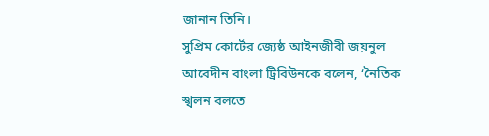জানান তিনি।
সুপ্রিম কোর্টের জ্যেষ্ঠ আইনজীবী জয়নুল আবেদীন বাংলা ট্রিবিউনকে বলেন, ‘নৈতিক স্খলন বলতে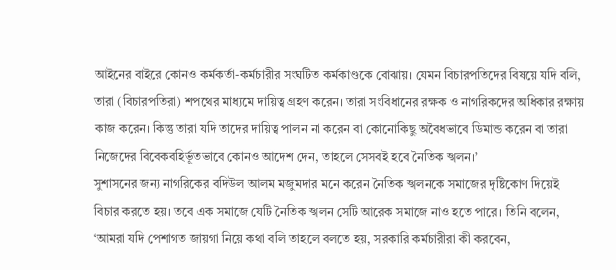আইনের বাইরে কোনও কর্মকর্তা-কর্মচারীর সংঘটিত কর্মকাণ্ডকে বোঝায়। যেমন বিচারপতিদের বিষয়ে যদি বলি, তারা (বিচারপতিরা) শপথের মাধ্যমে দায়িত্ব গ্রহণ করেন। তারা সংবিধানের রক্ষক ও নাগরিকদের অধিকার রক্ষায় কাজ করেন। কিন্তু তারা যদি তাদের দায়িত্ব পালন না করেন বা কোনোকিছু অবৈধভাবে ডিমান্ড করেন বা তারা নিজেদের বিবেকবহির্ভূতভাবে কোনও আদেশ দেন, তাহলে সেসবই হবে নৈতিক স্খলন।’
সুশাসনের জন্য নাগরিকের বদিউল আলম মজুমদার মনে করেন নৈতিক স্খলনকে সমাজের দৃষ্টিকোণ দিয়েই বিচার করতে হয়। তবে এক সমাজে যেটি নৈতিক স্খলন সেটি আরেক সমাজে নাও হতে পারে। তিনি বলেন, ‘আমরা যদি পেশাগত জায়গা নিয়ে কথা বলি তাহলে বলতে হয়, সরকারি কর্মচারীরা কী করবেন,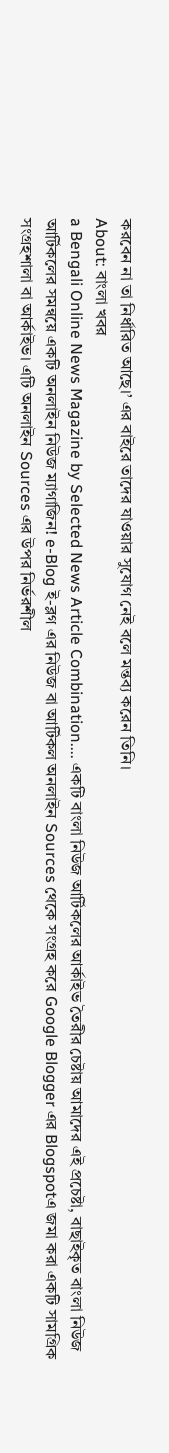করবেন না তা নির্ধারিত আছে।’ এর বাইরে তাদের যাওয়ার সুযোগ নেই বলে মন্তব্য করেন তিনি।
About: বাংলা খবর
a Bengali Online News Magazine by Selected News Article Combination.... একটি বাংলা নিউজ আর্টিকলের আর্কাইভ তৈরীর চেষ্টায় আমাদের এই প্রচেষ্টা, বাছাইকৃত বাংলা নিউজ আর্টিকলের সমন্বয়ে একটি অনলাইন নিউজ ম্যাগাজিন! e-Blog ই-ব্লগ এর নিউজ বা আর্টিকল অনলাইন Sources থেকে সংগ্রহ করে Google Blogger এর Blogspotএ জমা করা একটি সামগ্রিক সংগ্রহশালা বা আর্কাইভ। এটি অনলাইন Sources এর উপর নির্ভরশীল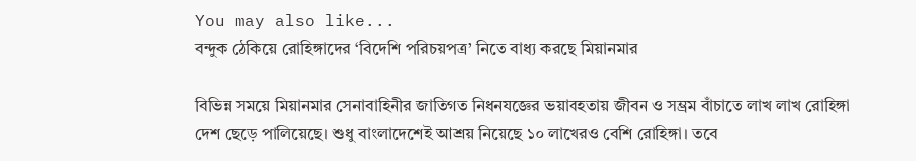You may also like...
বন্দুক ঠেকিয়ে রোহিঙ্গাদের ‘বিদেশি পরিচয়পত্র’ নিতে বাধ্য করছে মিয়ানমার

বিভিন্ন সময়ে মিয়ানমার সেনাবাহিনীর জাতিগত নিধনযজ্ঞের ভয়াবহতায় জীবন ও সম্ভ্রম বাঁচাতে লাখ লাখ রোহিঙ্গা দেশ ছেড়ে পালিয়েছে। শুধু বাংলাদেশেই আশ্রয় নিয়েছে ১০ লাখেরও বেশি রোহিঙ্গা। তবে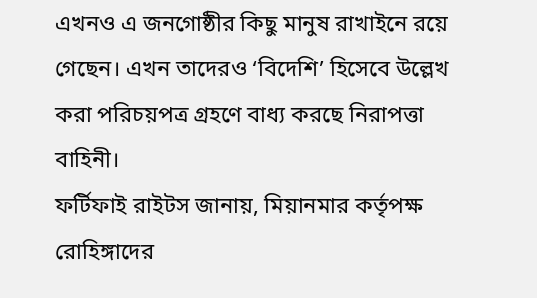এখনও এ জনগোষ্ঠীর কিছু মানুষ রাখাইনে রয়ে গেছেন। এখন তাদেরও ‘বিদেশি’ হিসেবে উল্লেখ করা পরিচয়পত্র গ্রহণে বাধ্য করছে নিরাপত্তা বাহিনী।
ফর্টিফাই রাইটস জানায়, মিয়ানমার কর্তৃপক্ষ রোহিঙ্গাদের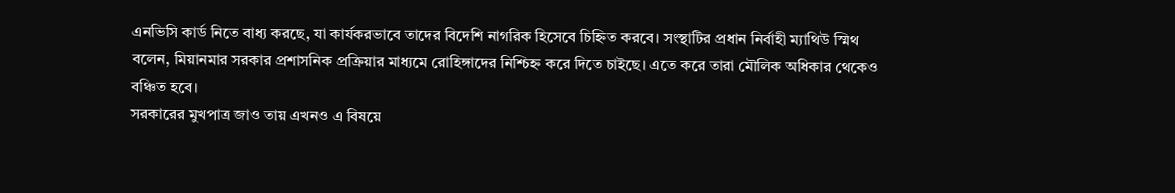এনভিসি কার্ড নিতে বাধ্য করছে, যা কার্যকরভাবে তাদের বিদেশি নাগরিক হিসেবে চিহ্নিত করবে। সংস্থাটির প্রধান নির্বাহী ম্যাথিউ স্মিথ বলেন, মিয়ানমার সরকার প্রশাসনিক প্রক্রিয়ার মাধ্যমে রোহিঙ্গাদের নিশ্চিহ্ন করে দিতে চাইছে। এতে করে তারা মৌলিক অধিকার থেকেও বঞ্চিত হবে।
সরকারের মুখপাত্র জাও তায় এখনও এ বিষয়ে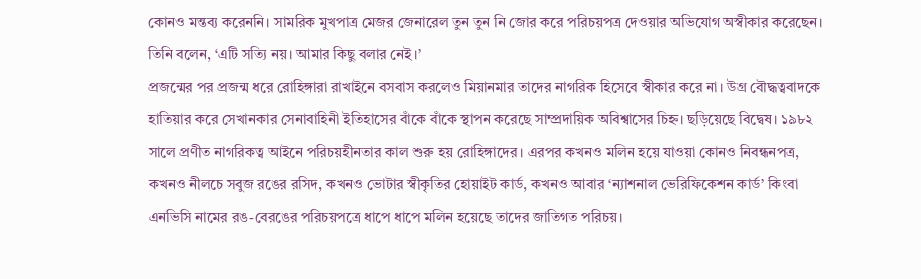কোনও মন্তব্য করেননি। সামরিক মুখপাত্র মেজর জেনারেল তুন তুন নি জোর করে পরিচয়পত্র দেওয়ার অভিযোগ অস্বীকার করেছেন। তিনি বলেন, ‘এটি সত্যি নয়। আমার কিছু বলার নেই।’
প্রজন্মের পর প্রজন্ম ধরে রোহিঙ্গারা রাখাইনে বসবাস করলেও মিয়ানমার তাদের নাগরিক হিসেবে স্বীকার করে না। উগ্র বৌদ্ধত্ববাদকে হাতিয়ার করে সেখানকার সেনাবাহিনী ইতিহাসের বাঁকে বাঁকে স্থাপন করেছে সাম্প্রদায়িক অবিশ্বাসের চিহ্ন। ছড়িয়েছে বিদ্বেষ। ১৯৮২ সালে প্রণীত নাগরিকত্ব আইনে পরিচয়হীনতার কাল শুরু হয় রোহিঙ্গাদের। এরপর কখনও মলিন হয়ে যাওয়া কোনও নিবন্ধনপত্র, কখনও নীলচে সবুজ রঙের রসিদ, কখনও ভোটার স্বীকৃতির হোয়াইট কার্ড, কখনও আবার ‘ন্যাশনাল ভেরিফিকেশন কার্ড’ কিংবা এনভিসি নামের রঙ-বেরঙের পরিচয়পত্রে ধাপে ধাপে মলিন হয়েছে তাদের জাতিগত পরিচয়।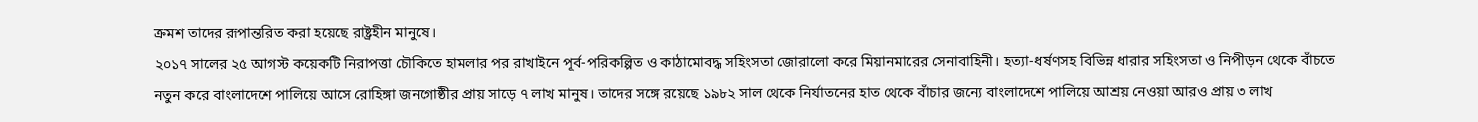ক্রমশ তাদের রূপান্তরিত করা হয়েছে রাষ্ট্রহীন মানুষে।
২০১৭ সালের ২৫ আগস্ট কয়েকটি নিরাপত্তা চৌকিতে হামলার পর রাখাইনে পূর্ব-পরিকল্পিত ও কাঠামোবদ্ধ সহিংসতা জোরালো করে মিয়ানমারের সেনাবাহিনী। হত্যা-ধর্ষণসহ বিভিন্ন ধারার সহিংসতা ও নিপীড়ন থেকে বাঁচতে নতুন করে বাংলাদেশে পালিয়ে আসে রোহিঙ্গা জনগোষ্ঠীর প্রায় সাড়ে ৭ লাখ মানুষ। তাদের সঙ্গে রয়েছে ১৯৮২ সাল থেকে নির্যাতনের হাত থেকে বাঁচার জন্যে বাংলাদেশে পালিয়ে আশ্রয় নেওয়া আরও প্রায় ৩ লাখ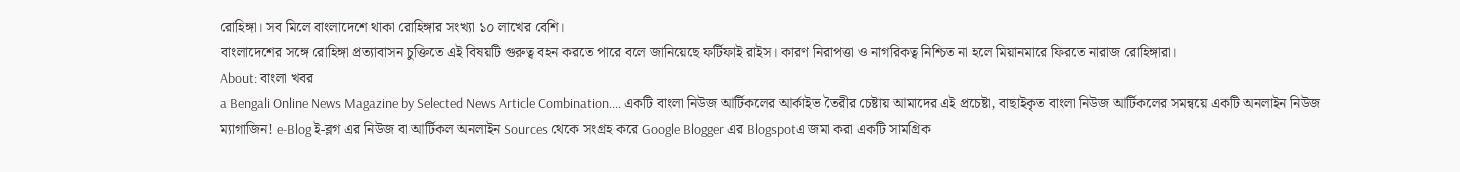রোহিঙ্গা। সব মিলে বাংলাদেশে থাকা রোহিঙ্গার সংখ্যা ১০ লাখের বেশি।
বাংলাদেশের সঙ্গে রোহিঙ্গা প্রত্যাবাসন চুক্তিতে এই বিষয়টি গুরুত্ব বহন করতে পারে বলে জানিয়েছে ফর্টিফাই রাইস। কারণ নিরাপত্তা ও নাগরিকত্ব নিশ্চিত না হলে মিয়ানমারে ফিরতে নারাজ রোহিঙ্গারা।
About: বাংলা খবর
a Bengali Online News Magazine by Selected News Article Combination.... একটি বাংলা নিউজ আর্টিকলের আর্কাইভ তৈরীর চেষ্টায় আমাদের এই প্রচেষ্টা, বাছাইকৃত বাংলা নিউজ আর্টিকলের সমন্বয়ে একটি অনলাইন নিউজ ম্যাগাজিন! e-Blog ই-ব্লগ এর নিউজ বা আর্টিকল অনলাইন Sources থেকে সংগ্রহ করে Google Blogger এর Blogspotএ জমা করা একটি সামগ্রিক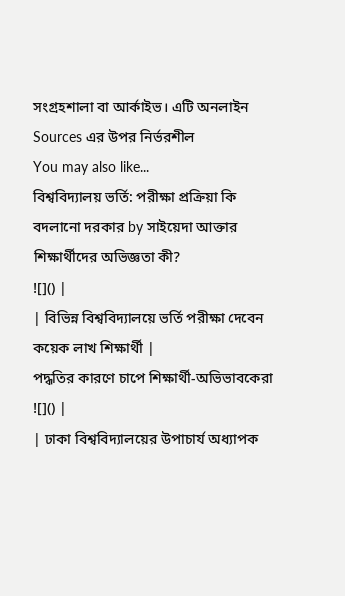সংগ্রহশালা বা আর্কাইভ। এটি অনলাইন Sources এর উপর নির্ভরশীল
You may also like...
বিশ্ববিদ্যালয় ভর্তি: পরীক্ষা প্রক্রিয়া কি বদলানো দরকার by সাইয়েদা আক্তার
শিক্ষার্থীদের অভিজ্ঞতা কী?
![]() |
| বিভিন্ন বিশ্ববিদ্যালয়ে ভর্তি পরীক্ষা দেবেন কয়েক লাখ শিক্ষার্থী |
পদ্ধতির কারণে চাপে শিক্ষার্থী-অভিভাবকেরা
![]() |
| ঢাকা বিশ্ববিদ্যালয়ের উপাচার্য অধ্যাপক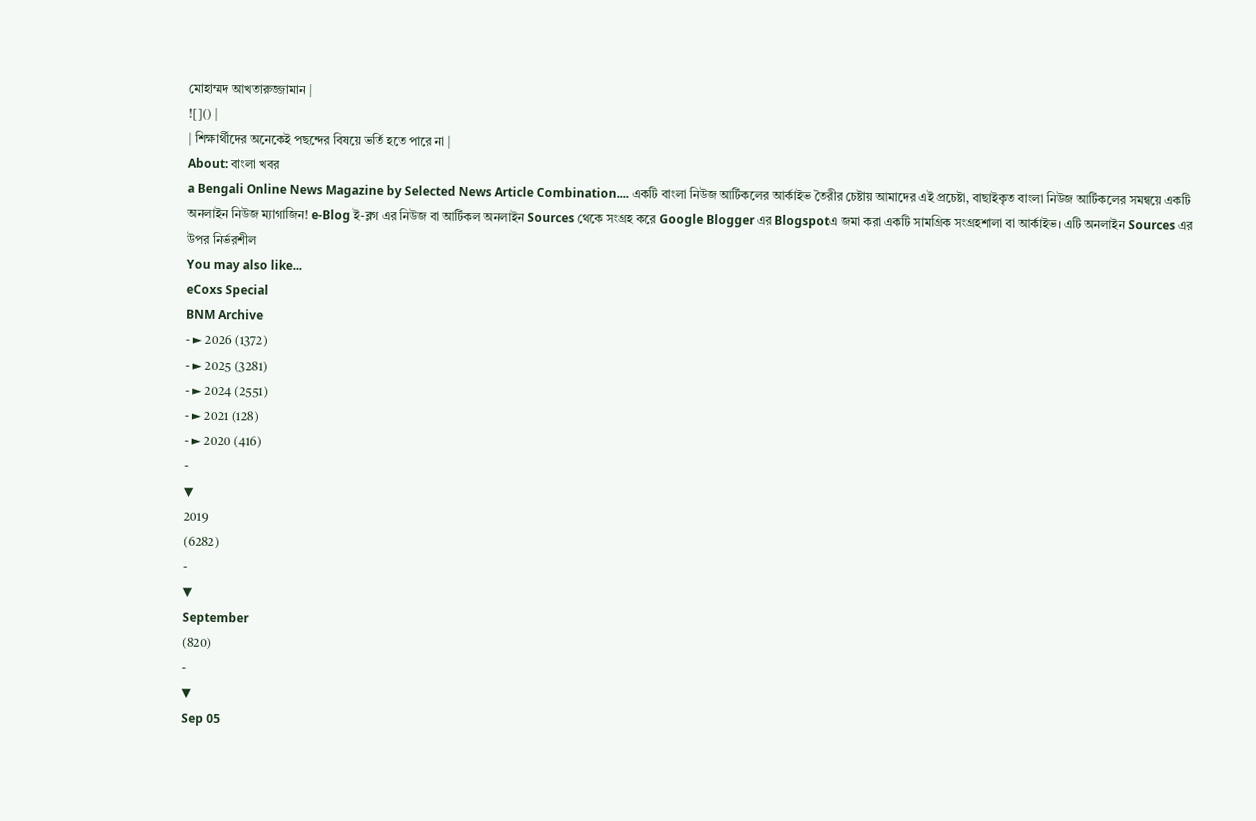মোহাম্মদ আখতারুজ্জামান |
![]() |
| শিক্ষার্থীদের অনেকেই পছন্দের বিষয়ে ভর্তি হতে পারে না |
About: বাংলা খবর
a Bengali Online News Magazine by Selected News Article Combination.... একটি বাংলা নিউজ আর্টিকলের আর্কাইভ তৈরীর চেষ্টায় আমাদের এই প্রচেষ্টা, বাছাইকৃত বাংলা নিউজ আর্টিকলের সমন্বয়ে একটি অনলাইন নিউজ ম্যাগাজিন! e-Blog ই-ব্লগ এর নিউজ বা আর্টিকল অনলাইন Sources থেকে সংগ্রহ করে Google Blogger এর Blogspotএ জমা করা একটি সামগ্রিক সংগ্রহশালা বা আর্কাইভ। এটি অনলাইন Sources এর উপর নির্ভরশীল
You may also like...
eCoxs Special
BNM Archive
- ► 2026 (1372)
- ► 2025 (3281)
- ► 2024 (2551)
- ► 2021 (128)
- ► 2020 (416)
-
▼
2019
(6282)
-
▼
September
(820)
-
▼
Sep 05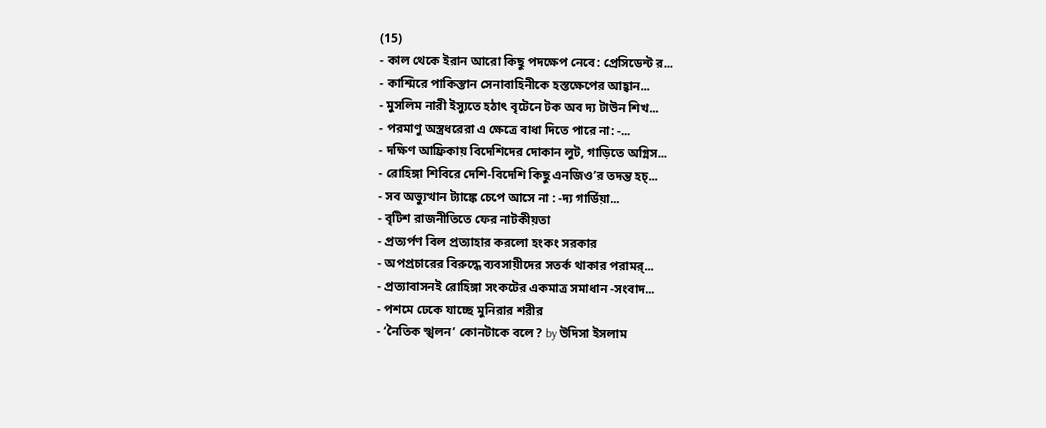(15)
- কাল থেকে ইরান আরো কিছু পদক্ষেপ নেবে: প্রেসিডেন্ট র...
- কাশ্মিরে পাকিস্তান সেনাবাহিনীকে হস্তক্ষেপের আহ্বান...
- মুসলিম নারী ইস্যুতে হঠাৎ বৃটেনে টক অব দ্য টাউন শিখ...
- পরমাণু অস্ত্রধরেরা এ ক্ষেত্রে বাধা দিতে পারে না: -...
- দক্ষিণ আফ্রিকায় বিদেশিদের দোকান লুট, গাড়িতে অগ্নিস...
- রোহিঙ্গা শিবিরে দেশি-বিদেশি কিছু এনজিও’র তদন্ত হচ্...
- সব অভ্যুত্থান ট্যাঙ্কে চেপে আসে না : -দ্য গার্ডিয়া...
- বৃটিশ রাজনীতিতে ফের নাটকীয়তা
- প্রত্যর্পণ বিল প্রত্যাহার করলো হংকং সরকার
- অপপ্রচারের বিরুদ্ধে ব্যবসায়ীদের সতর্ক থাকার পরামর্...
- প্রত্যাবাসনই রোহিঙ্গা সংকটের একমাত্র সমাধান -সংবাদ...
- পশমে ঢেকে যাচ্ছে মুনিরার শরীর
- ‘নৈতিক স্খলন’ কোনটাকে বলে? by উদিসা ইসলাম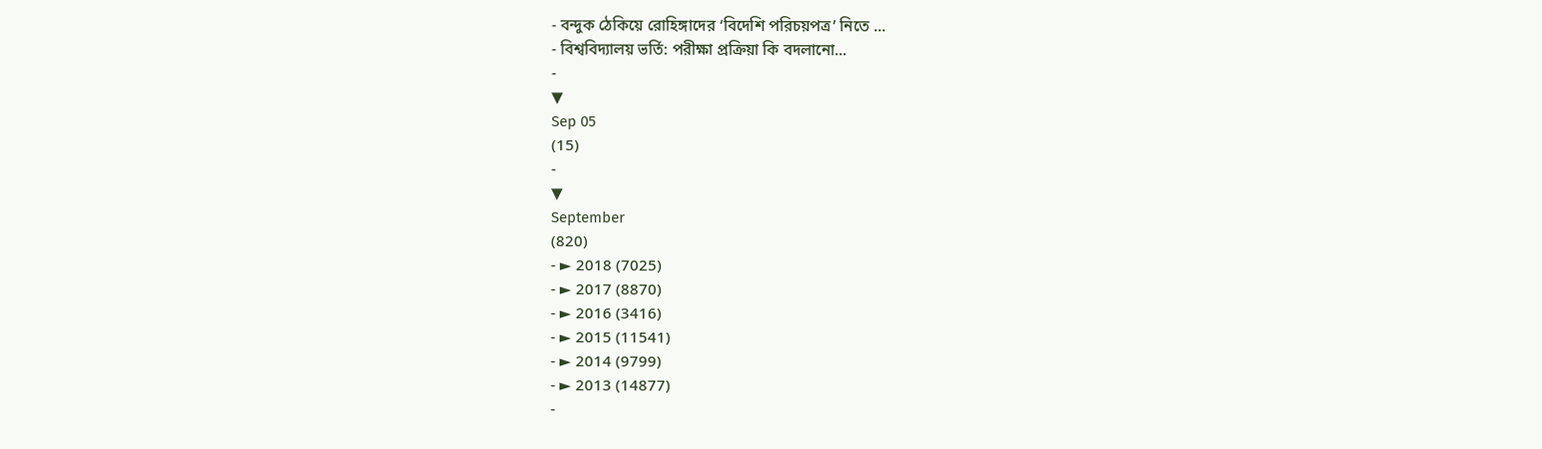- বন্দুক ঠেকিয়ে রোহিঙ্গাদের ‘বিদেশি পরিচয়পত্র’ নিতে ...
- বিশ্ববিদ্যালয় ভর্তি: পরীক্ষা প্রক্রিয়া কি বদলানো...
-
▼
Sep 05
(15)
-
▼
September
(820)
- ► 2018 (7025)
- ► 2017 (8870)
- ► 2016 (3416)
- ► 2015 (11541)
- ► 2014 (9799)
- ► 2013 (14877)
-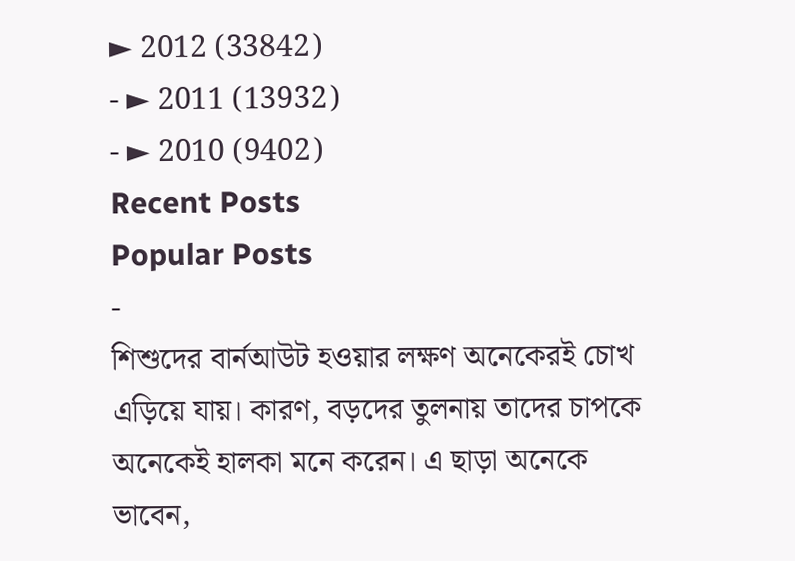► 2012 (33842)
- ► 2011 (13932)
- ► 2010 (9402)
Recent Posts
Popular Posts
-
শিশুদের বার্নআউট হওয়ার লক্ষণ অনেকেরই চোখ এড়িয়ে যায়। কারণ, বড়দের তুলনায় তাদের চাপকে অনেকেই হালকা মনে করেন। এ ছাড়া অনেকে ভাবেন,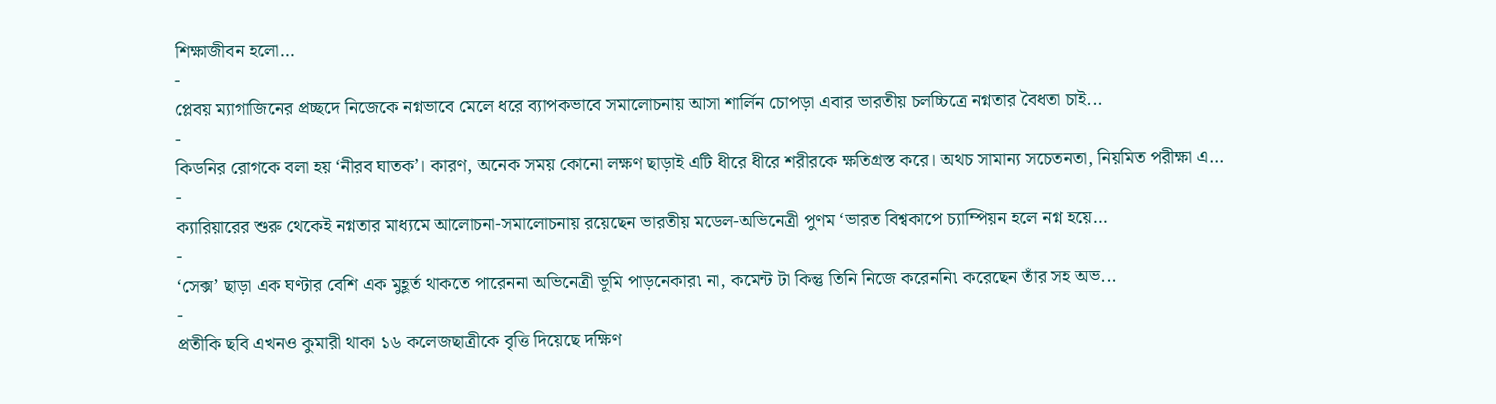শিক্ষাজীবন হলো...
-
প্লেবয় ম্যাগাজিনের প্রচ্ছদে নিজেকে নগ্নভাবে মেলে ধরে ব্যাপকভাবে সমালোচনায় আসা শার্লিন চোপড়া এবার ভারতীয় চলচ্চিত্রে নগ্নতার বৈধতা চাই...
-
কিডনির রোগকে বলা হয় ‘নীরব ঘাতক’। কারণ, অনেক সময় কোনো লক্ষণ ছাড়াই এটি ধীরে ধীরে শরীরকে ক্ষতিগ্রস্ত করে। অথচ সামান্য সচেতনতা, নিয়মিত পরীক্ষা এ...
-
ক্যারিয়ারের শুরু থেকেই নগ্নতার মাধ্যমে আলোচনা-সমালোচনায় রয়েছেন ভারতীয় মডেল-অভিনেত্রী পুণম ‘ভারত বিশ্বকাপে চ্যাম্পিয়ন হলে নগ্ন হয়ে...
-
‘সেক্স’ ছাড়া এক ঘণ্টার বেশি এক মুহূর্ত থাকতে পারেননা অভিনেত্রী ভূমি পাড়নেকার৷ না, কমেন্ট টা কিন্তু তিনি নিজে করেননি৷ করেছেন তাঁর সহ অভ...
-
প্রতীকি ছবি এখনও কুমারী থাকা ১৬ কলেজছাত্রীকে বৃত্তি দিয়েছে দক্ষিণ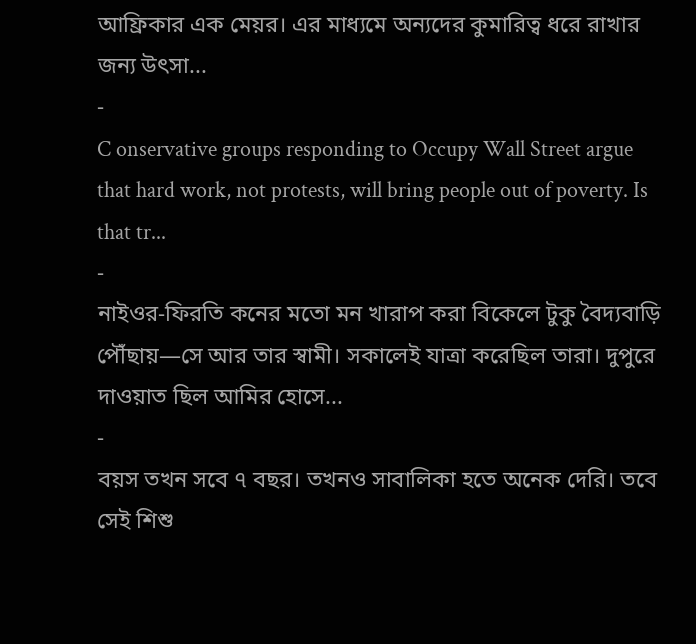আফ্রিকার এক মেয়র। এর মাধ্যমে অন্যদের কুমারিত্ব ধরে রাখার জন্য উৎসা...
-
C onservative groups responding to Occupy Wall Street argue that hard work, not protests, will bring people out of poverty. Is that tr...
-
নাইওর-ফিরতি কনের মতো মন খারাপ করা বিকেলে টুকু বৈদ্যবাড়ি পৌঁছায়—সে আর তার স্বামী। সকালেই যাত্রা করেছিল তারা। দুপুরে দাওয়াত ছিল আমির হোসে...
-
বয়স তখন সবে ৭ বছর। তখনও সাবালিকা হতে অনেক দেরি। তবে সেই শিশু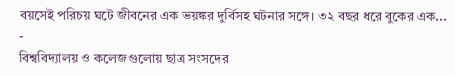বয়সেই পরিচয় ঘটে জীবনের এক ভয়ঙ্কর দুর্বিসহ ঘটনার সঙ্গে। ৩২ বছর ধরে বুকের এক...
-
বিশ্ববিদ্যালয় ও কলেজগুলোয় ছাত্র সংসদের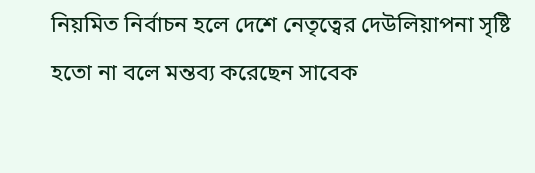নিয়মিত নির্বাচন হলে দেশে নেতৃত্বের দেউলিয়াপনা সৃষ্টি হতো না বলে মন্তব্য করেছেন সাবেক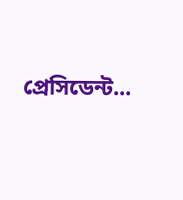প্রেসিডেন্ট...